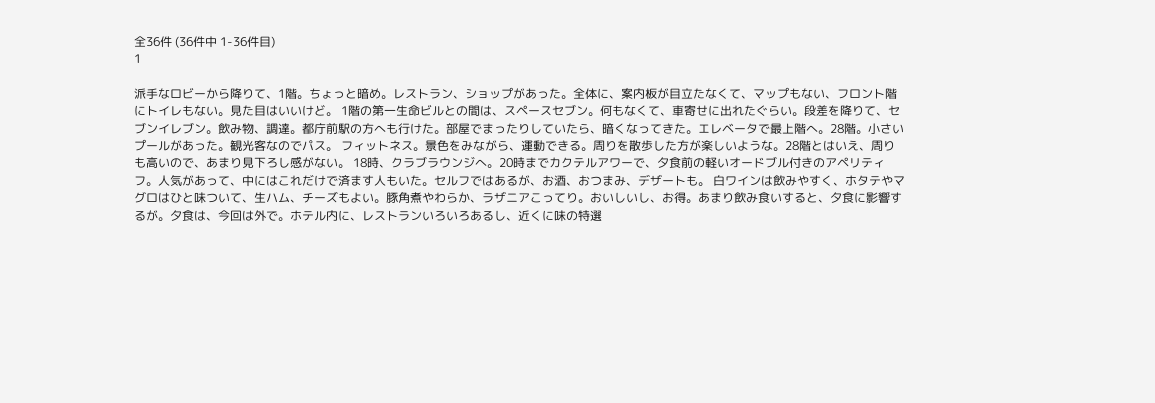全36件 (36件中 1-36件目)
1

派手なロビーから降りて、1階。ちょっと暗め。レストラン、ショップがあった。全体に、案内板が目立たなくて、マップもない、フロント階にトイレもない。見た目はいいけど。 1階の第一生命ビルとの間は、スペースセブン。何もなくて、車寄せに出れたぐらい。段差を降りて、セブンイレブン。飲み物、調達。都庁前駅の方へも行けた。部屋でまったりしていたら、暗くなってきた。エレベータで最上階へ。28階。小さいプールがあった。観光客なのでパス。 フィットネス。景色をみながら、運動できる。周りを散歩した方が楽しいような。28階とはいえ、周りも高いので、あまり見下ろし感がない。 18時、クラブラウンジへ。20時までカクテルアワーで、夕食前の軽いオードブル付きのアペリティフ。人気があって、中にはこれだけで済ます人もいた。セルフではあるが、お酒、おつまみ、デザートも。 白ワインは飲みやすく、ホタテやマグロはひと味ついて、生ハム、チーズもよい。豚角煮やわらか、ラザニアこってり。おいしいし、お得。あまり飲み食いすると、夕食に影響するが。夕食は、今回は外で。ホテル内に、レストランいろいろあるし、近くに味の特選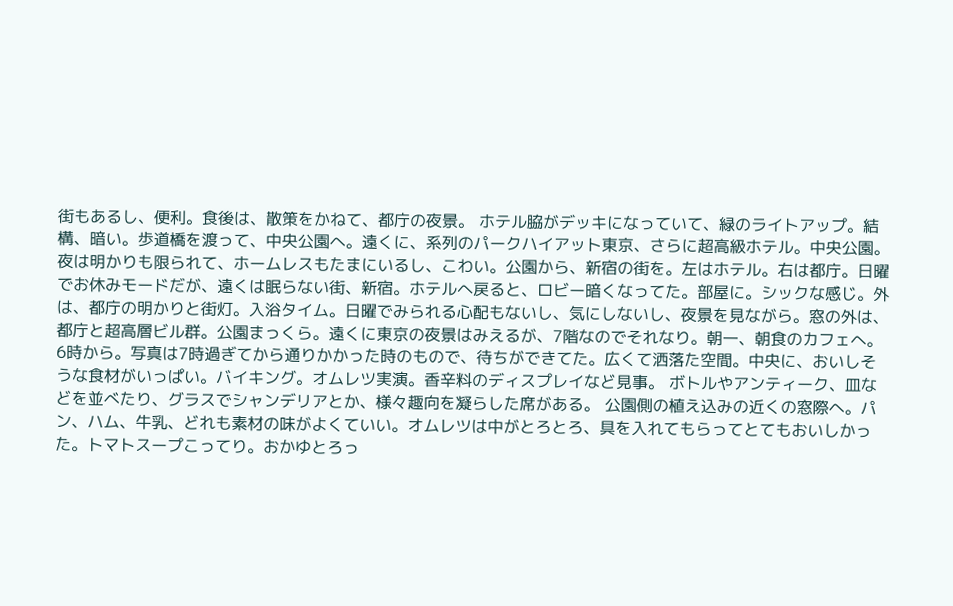街もあるし、便利。食後は、散策をかねて、都庁の夜景。 ホテル脇がデッキになっていて、緑のライトアップ。結構、暗い。歩道橋を渡って、中央公園へ。遠くに、系列のパークハイアット東京、さらに超高級ホテル。中央公園。夜は明かりも限られて、ホームレスもたまにいるし、こわい。公園から、新宿の街を。左はホテル。右は都庁。日曜でお休みモードだが、遠くは眠らない街、新宿。ホテルへ戻ると、ロビー暗くなってた。部屋に。シックな感じ。外は、都庁の明かりと街灯。入浴タイム。日曜でみられる心配もないし、気にしないし、夜景を見ながら。窓の外は、都庁と超高層ビル群。公園まっくら。遠くに東京の夜景はみえるが、7階なのでそれなり。朝一、朝食のカフェへ。6時から。写真は7時過ぎてから通りかかった時のもので、待ちができてた。広くて洒落た空間。中央に、おいしそうな食材がいっぱい。バイキング。オムレツ実演。香辛料のディスプレイなど見事。 ボトルやアンティーク、皿などを並べたり、グラスでシャンデリアとか、様々趣向を凝らした席がある。 公園側の植え込みの近くの窓際へ。パン、ハム、牛乳、どれも素材の味がよくていい。オムレツは中がとろとろ、具を入れてもらってとてもおいしかった。トマトスープこってり。おかゆとろっ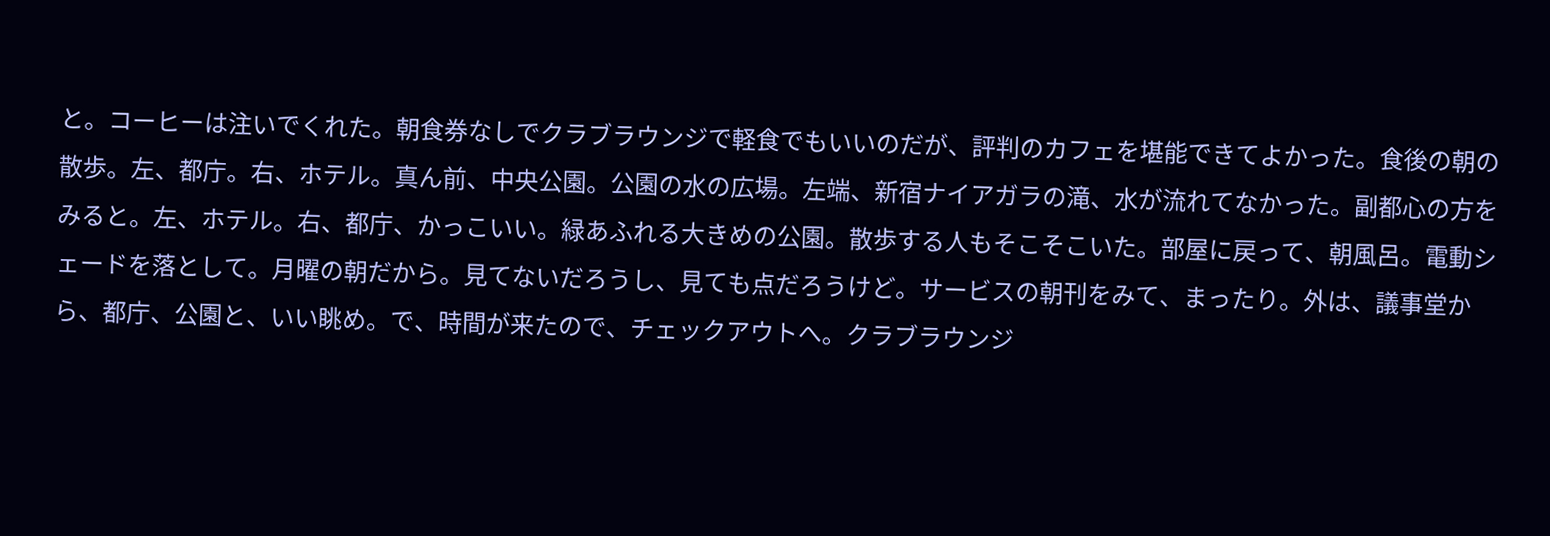と。コーヒーは注いでくれた。朝食券なしでクラブラウンジで軽食でもいいのだが、評判のカフェを堪能できてよかった。食後の朝の散歩。左、都庁。右、ホテル。真ん前、中央公園。公園の水の広場。左端、新宿ナイアガラの滝、水が流れてなかった。副都心の方をみると。左、ホテル。右、都庁、かっこいい。緑あふれる大きめの公園。散歩する人もそこそこいた。部屋に戻って、朝風呂。電動シェードを落として。月曜の朝だから。見てないだろうし、見ても点だろうけど。サービスの朝刊をみて、まったり。外は、議事堂から、都庁、公園と、いい眺め。で、時間が来たので、チェックアウトへ。クラブラウンジ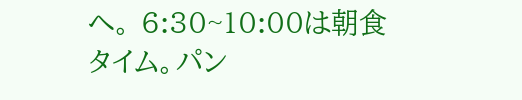へ。 6:30~10:00は朝食タイム。パン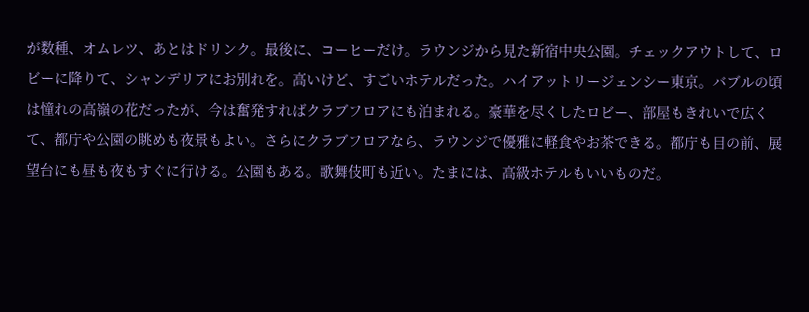が数種、オムレツ、あとはドリンク。最後に、コーヒーだけ。ラウンジから見た新宿中央公園。チェックアウトして、ロビーに降りて、シャンデリアにお別れを。高いけど、すごいホテルだった。ハイアットリージェンシー東京。バブルの頃は憧れの高嶺の花だったが、今は奮発すればクラブフロアにも泊まれる。豪華を尽くしたロビー、部屋もきれいで広くて、都庁や公園の眺めも夜景もよい。さらにクラブフロアなら、ラウンジで優雅に軽食やお茶できる。都庁も目の前、展望台にも昼も夜もすぐに行ける。公園もある。歌舞伎町も近い。たまには、高級ホテルもいいものだ。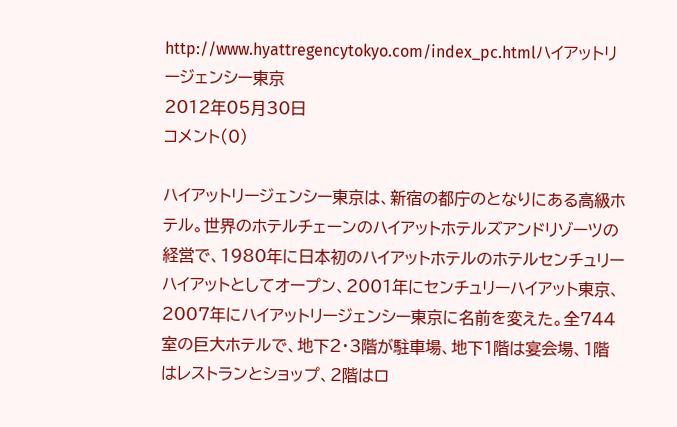http://www.hyattregencytokyo.com/index_pc.htmlハイアットリージェンシー東京
2012年05月30日
コメント(0)

ハイアットリージェンシー東京は、新宿の都庁のとなりにある高級ホテル。世界のホテルチェーンのハイアットホテルズアンドリゾーツの経営で、1980年に日本初のハイアットホテルのホテルセンチュリーハイアットとしてオープン、2001年にセンチュリーハイアット東京、2007年にハイアットリージェンシー東京に名前を変えた。全744室の巨大ホテルで、地下2・3階が駐車場、地下1階は宴会場、1階はレストランとショップ、2階はロ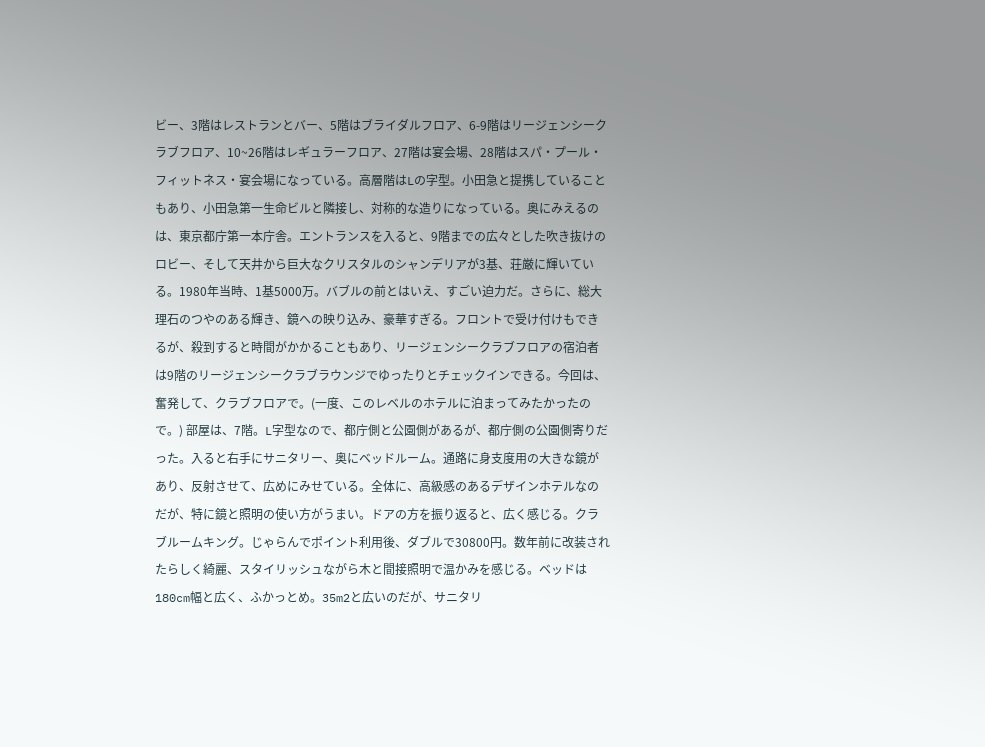ビー、3階はレストランとバー、5階はブライダルフロア、6-9階はリージェンシークラブフロア、10~26階はレギュラーフロア、27階は宴会場、28階はスパ・プール・フィットネス・宴会場になっている。高層階はLの字型。小田急と提携していることもあり、小田急第一生命ビルと隣接し、対称的な造りになっている。奥にみえるのは、東京都庁第一本庁舎。エントランスを入ると、9階までの広々とした吹き抜けのロビー、そして天井から巨大なクリスタルのシャンデリアが3基、荘厳に輝いている。1980年当時、1基5000万。バブルの前とはいえ、すごい迫力だ。さらに、総大理石のつやのある輝き、鏡への映り込み、豪華すぎる。フロントで受け付けもできるが、殺到すると時間がかかることもあり、リージェンシークラブフロアの宿泊者は9階のリージェンシークラブラウンジでゆったりとチェックインできる。今回は、奮発して、クラブフロアで。(一度、このレベルのホテルに泊まってみたかったので。) 部屋は、7階。L字型なので、都庁側と公園側があるが、都庁側の公園側寄りだった。入ると右手にサニタリー、奥にベッドルーム。通路に身支度用の大きな鏡があり、反射させて、広めにみせている。全体に、高級感のあるデザインホテルなのだが、特に鏡と照明の使い方がうまい。ドアの方を振り返ると、広く感じる。クラブルームキング。じゃらんでポイント利用後、ダブルで30800円。数年前に改装されたらしく綺麗、スタイリッシュながら木と間接照明で温かみを感じる。ベッドは180cm幅と広く、ふかっとめ。35m2と広いのだが、サニタリ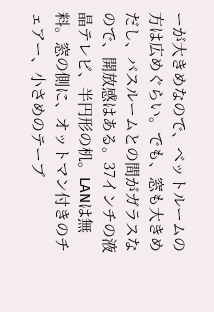ーが大きめなので、ベットルームの方は広めぐらい。でも、窓も大きめだし、バスルームとの間がガラスなので、開放感はある。37インチの液晶テレビ、半円形の机。LANは無料。窓の側に、オットマン付きのチェアー、小さめのテーブ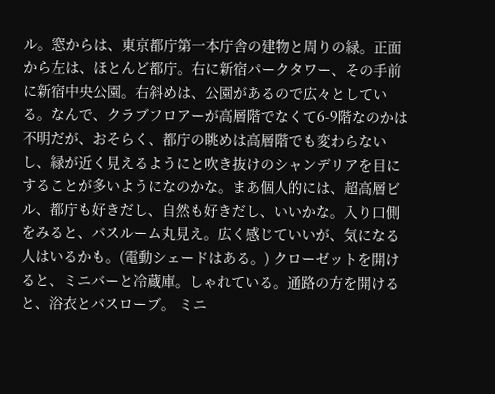ル。窓からは、東京都庁第一本庁舎の建物と周りの緑。正面から左は、ほとんど都庁。右に新宿パークタワー、その手前に新宿中央公園。右斜めは、公園があるので広々としている。なんで、クラブフロアーが高層階でなくて6-9階なのかは不明だが、おそらく、都庁の眺めは高層階でも変わらないし、緑が近く見えるようにと吹き抜けのシャンデリアを目にすることが多いようになのかな。まあ個人的には、超高層ビル、都庁も好きだし、自然も好きだし、いいかな。入り口側をみると、バスルーム丸見え。広く感じていいが、気になる人はいるかも。(電動シェードはある。) クローゼットを開けると、ミニバーと冷蔵庫。しゃれている。通路の方を開けると、浴衣とバスローブ。 ミニ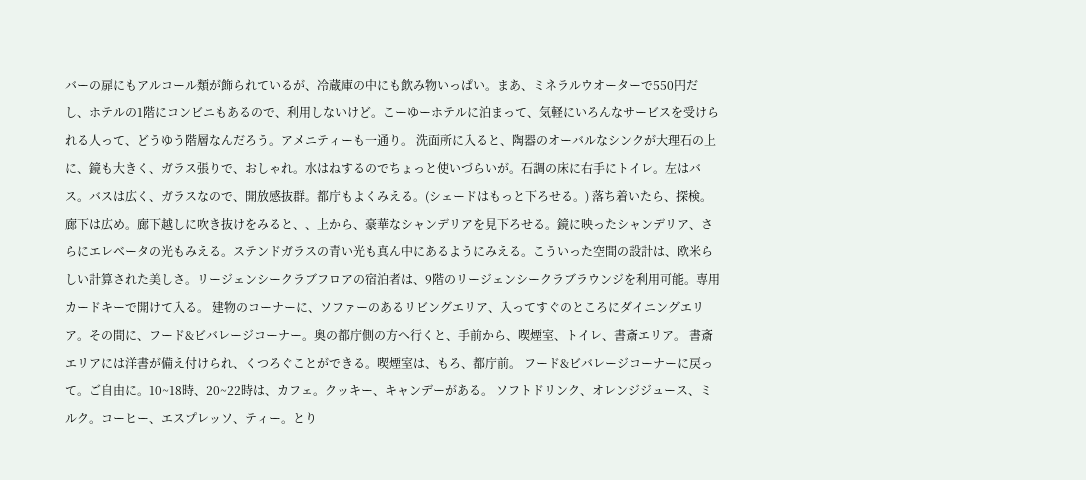バーの扉にもアルコール類が飾られているが、冷蔵庫の中にも飲み物いっぱい。まあ、ミネラルウオーターで550円だし、ホテルの1階にコンビニもあるので、利用しないけど。こーゆーホテルに泊まって、気軽にいろんなサービスを受けられる人って、どうゆう階層なんだろう。アメニティーも一通り。 洗面所に入ると、陶器のオーバルなシンクが大理石の上に、鏡も大きく、ガラス張りで、おしゃれ。水はねするのでちょっと使いづらいが。石調の床に右手にトイレ。左はバス。バスは広く、ガラスなので、開放感抜群。都庁もよくみえる。(シェードはもっと下ろせる。) 落ち着いたら、探検。廊下は広め。廊下越しに吹き抜けをみると、、上から、豪華なシャンデリアを見下ろせる。鏡に映ったシャンデリア、さらにエレベータの光もみえる。ステンドガラスの青い光も真ん中にあるようにみえる。こういった空間の設計は、欧米らしい計算された美しさ。リージェンシークラブフロアの宿泊者は、9階のリージェンシークラブラウンジを利用可能。専用カードキーで開けて入る。 建物のコーナーに、ソファーのあるリビングエリア、入ってすぐのところにダイニングエリア。その間に、フード&ビバレージコーナー。奥の都庁側の方へ行くと、手前から、喫煙室、トイレ、書斎エリア。 書斎エリアには洋書が備え付けられ、くつろぐことができる。喫煙室は、もろ、都庁前。 フード&ビバレージコーナーに戻って。ご自由に。10~18時、20~22時は、カフェ。クッキー、キャンデーがある。 ソフトドリンク、オレンジジュース、ミルク。コーヒー、エスプレッソ、ティー。とり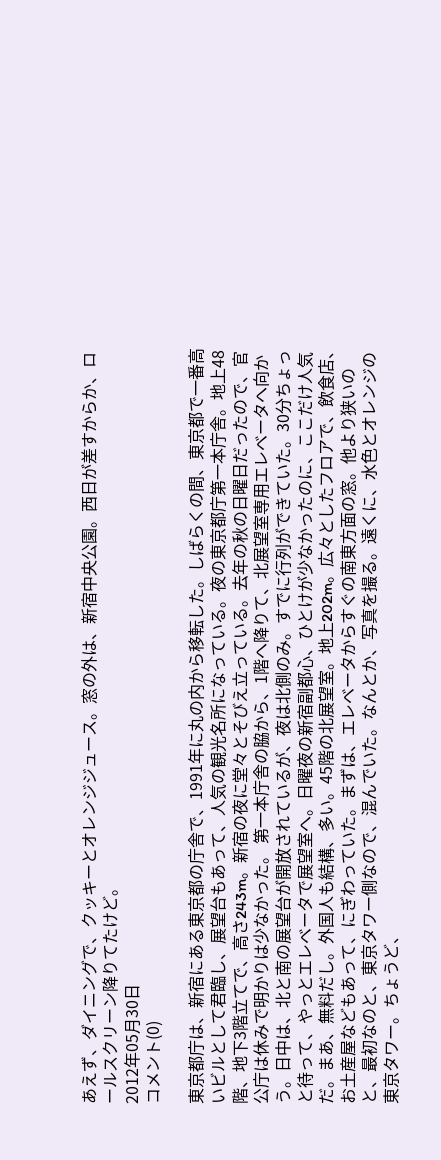あえず、ダイニングで、クッキーとオレンジジュース。窓の外は、新宿中央公園。西日が差すからか、ロールスクリーン降りてたけど。
2012年05月30日
コメント(0)

東京都庁は、新宿にある東京都の庁舎で、1991年に丸の内から移転した。しばらくの間、東京都で一番高いビルとして君臨し、展望台もあって、人気の観光名所になっている。夜の東京都庁第一本庁舎。地上48階、地下3階立てで、高さ243m。新宿の夜に堂々とそびえ立っている。去年の秋の日曜日だったので、官公庁は休みで明かりは少なかった。 第一本庁舎の脇から、1階へ降りて、北展望室専用エレベータへ向かう。日中は、北と南の展望台が開放されているが、夜は北側のみ。すでに行列ができていた。30分ちょっと待って、やっとエレベータで展望室へ。日曜夜の新宿副都心、ひとけが少なかったのに、ここだけ人気だ。まあ、無料だし。外国人も結構、多い。45階の北展望室。地上202m。広々としたフロアで、飲食店、お土産屋などもあって、にぎわっていた。まずは、エレベータからすぐの南東方面の窓。他より狭いのと、最初なのと、東京タワー側なので、混んでいた。なんとか、写真を撮る。遠くに、水色とオレンジの東京タワー。ちょうど、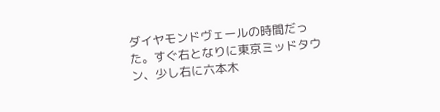ダイヤモンドヴェールの時間だった。すぐ右となりに東京ミッドタウン、少し右に六本木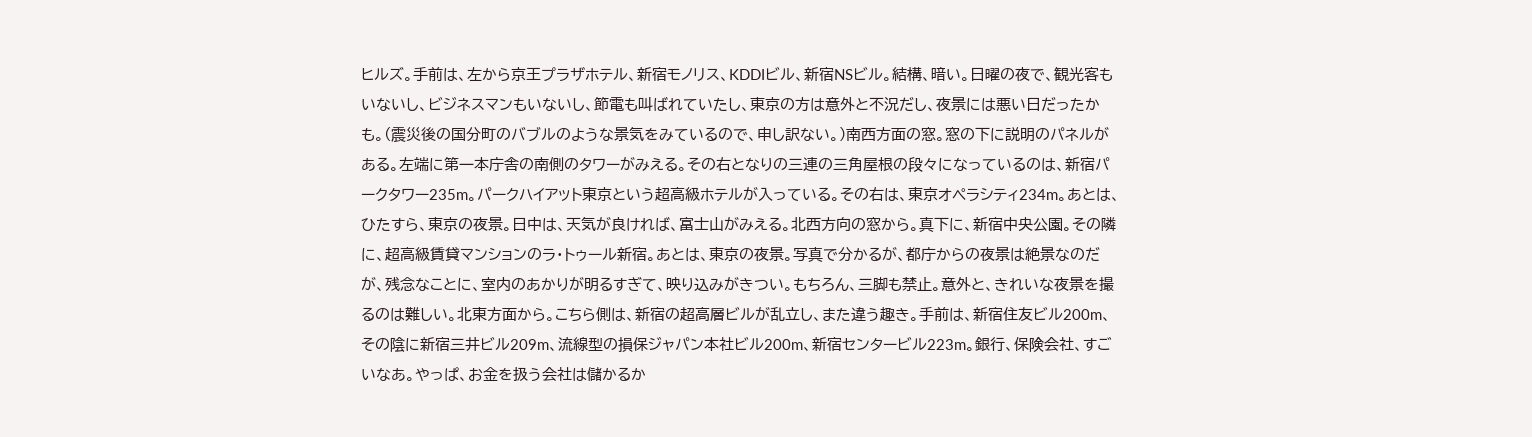ヒルズ。手前は、左から京王プラザホテル、新宿モノリス、KDDIビル、新宿NSビル。結構、暗い。日曜の夜で、観光客もいないし、ビジネスマンもいないし、節電も叫ばれていたし、東京の方は意外と不況だし、夜景には悪い日だったかも。(震災後の国分町のバブルのような景気をみているので、申し訳ない。)南西方面の窓。窓の下に説明のパネルがある。左端に第一本庁舎の南側のタワーがみえる。その右となりの三連の三角屋根の段々になっているのは、新宿パークタワー235m。パークハイアット東京という超高級ホテルが入っている。その右は、東京オペラシティ234m。あとは、ひたすら、東京の夜景。日中は、天気が良ければ、富士山がみえる。北西方向の窓から。真下に、新宿中央公園。その隣に、超高級賃貸マンションのラ・トゥール新宿。あとは、東京の夜景。写真で分かるが、都庁からの夜景は絶景なのだが、残念なことに、室内のあかりが明るすぎて、映り込みがきつい。もちろん、三脚も禁止。意外と、きれいな夜景を撮るのは難しい。北東方面から。こちら側は、新宿の超高層ビルが乱立し、また違う趣き。手前は、新宿住友ビル200m、その陰に新宿三井ビル209m、流線型の損保ジャパン本社ビル200m、新宿センタービル223m。銀行、保険会社、すごいなあ。やっぱ、お金を扱う会社は儲かるか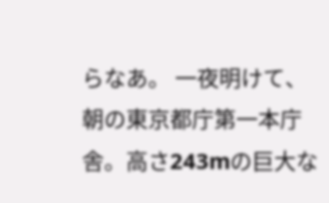らなあ。 一夜明けて、朝の東京都庁第一本庁舎。高さ243mの巨大な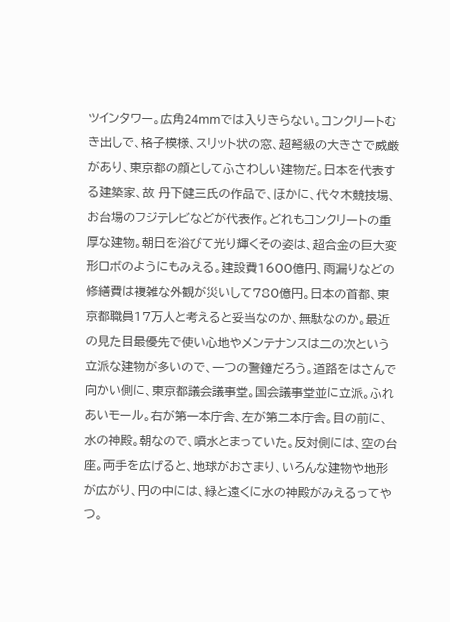ツインタワー。広角24mmでは入りきらない。コンクリートむき出しで、格子模様、スリット状の窓、超弩級の大きさで威厳があり、東京都の顔としてふさわしい建物だ。日本を代表する建築家、故 丹下健三氏の作品で、ほかに、代々木競技場、お台場のフジテレビなどが代表作。どれもコンクリートの重厚な建物。朝日を浴びて光り輝くその姿は、超合金の巨大変形ロボのようにもみえる。建設費1600億円、雨漏りなどの修繕費は複雑な外観が災いして780億円。日本の首都、東京都職員17万人と考えると妥当なのか、無駄なのか。最近の見た目最優先で使い心地やメンテナンスは二の次という立派な建物が多いので、一つの警鐘だろう。道路をはさんで向かい側に、東京都議会議事堂。国会議事堂並に立派。ふれあいモール。右が第一本庁舎、左が第二本庁舎。目の前に、水の神殿。朝なので、噴水とまっていた。反対側には、空の台座。両手を広げると、地球がおさまり、いろんな建物や地形が広がり、円の中には、緑と遠くに水の神殿がみえるってやつ。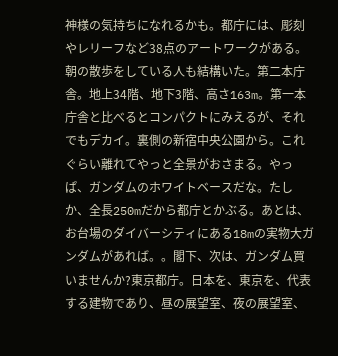神様の気持ちになれるかも。都庁には、彫刻やレリーフなど38点のアートワークがある。朝の散歩をしている人も結構いた。第二本庁舎。地上34階、地下3階、高さ163m。第一本庁舎と比べるとコンパクトにみえるが、それでもデカイ。裏側の新宿中央公園から。これぐらい離れてやっと全景がおさまる。やっぱ、ガンダムのホワイトベースだな。たしか、全長250mだから都庁とかぶる。あとは、お台場のダイバーシティにある18mの実物大ガンダムがあれば。。閣下、次は、ガンダム買いませんか?東京都庁。日本を、東京を、代表する建物であり、昼の展望室、夜の展望室、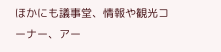ほかにも議事堂、情報や観光コーナー、アー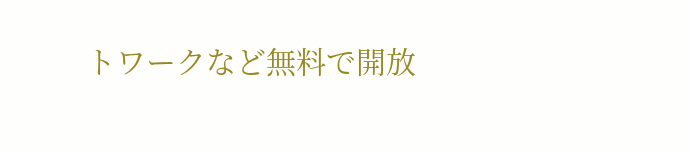トワークなど無料で開放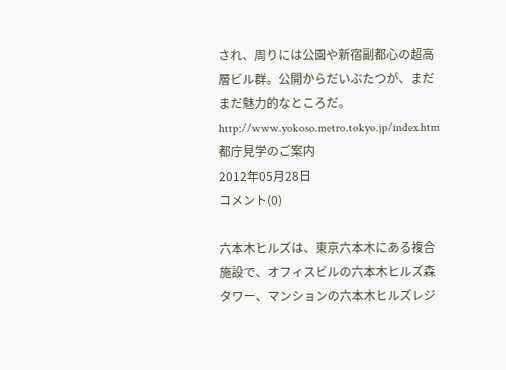され、周りには公園や新宿副都心の超高層ビル群。公開からだいぶたつが、まだまだ魅力的なところだ。http://www.yokoso.metro.tokyo.jp/index.htm都庁見学のご案内
2012年05月28日
コメント(0)

六本木ヒルズは、東京六本木にある複合施設で、オフィスビルの六本木ヒルズ森タワー、マンションの六本木ヒルズレジ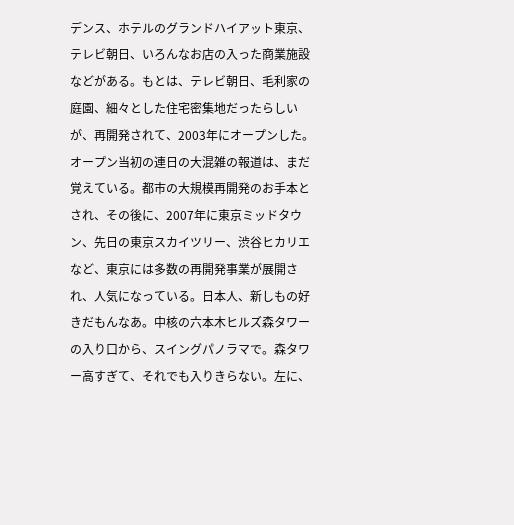デンス、ホテルのグランドハイアット東京、テレビ朝日、いろんなお店の入った商業施設などがある。もとは、テレビ朝日、毛利家の庭園、細々とした住宅密集地だったらしいが、再開発されて、2003年にオープンした。オープン当初の連日の大混雑の報道は、まだ覚えている。都市の大規模再開発のお手本とされ、その後に、2007年に東京ミッドタウン、先日の東京スカイツリー、渋谷ヒカリエなど、東京には多数の再開発事業が展開され、人気になっている。日本人、新しもの好きだもんなあ。中核の六本木ヒルズ森タワーの入り口から、スイングパノラマで。森タワー高すぎて、それでも入りきらない。左に、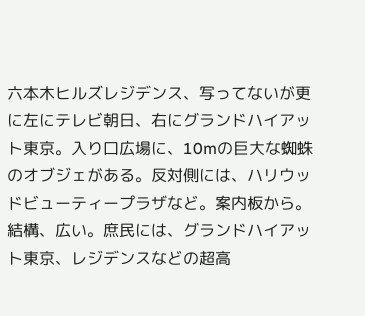六本木ヒルズレジデンス、写ってないが更に左にテレビ朝日、右にグランドハイアット東京。入り口広場に、10mの巨大な蜘蛛のオブジェがある。反対側には、ハリウッドビューティープラザなど。案内板から。結構、広い。庶民には、グランドハイアット東京、レジデンスなどの超高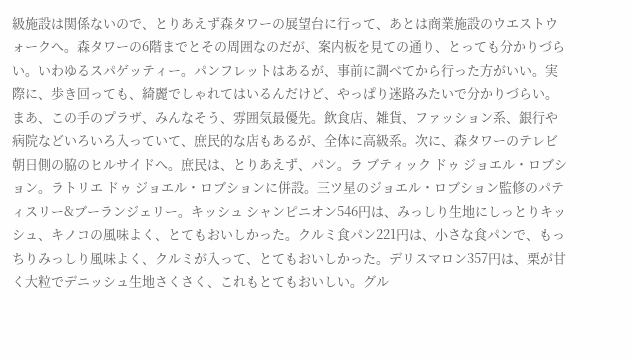級施設は関係ないので、とりあえず森タワーの展望台に行って、あとは商業施設のウエストウォークへ。森タワーの6階までとその周囲なのだが、案内板を見ての通り、とっても分かりづらい。いわゆるスパゲッティー。パンフレットはあるが、事前に調べてから行った方がいい。実際に、歩き回っても、綺麗でしゃれてはいるんだけど、やっぱり迷路みたいで分かりづらい。まあ、この手のプラザ、みんなそう、雰囲気最優先。飲食店、雑貨、ファッション系、銀行や病院などいろいろ入っていて、庶民的な店もあるが、全体に高級系。次に、森タワーのテレビ朝日側の脇のヒルサイドへ。庶民は、とりあえず、パン。ラ ブティック ドゥ ジョエル・ロブション。ラトリエ ドゥ ジョエル・ロブションに併設。三ツ星のジョエル・ロブション監修のパティスリー&ブーランジェリー。キッシュ シャンピニオン546円は、みっしり生地にしっとりキッシュ、キノコの風味よく、とてもおいしかった。クルミ食パン221円は、小さな食パンで、もっちりみっしり風味よく、クルミが入って、とてもおいしかった。デリスマロン357円は、栗が甘く大粒でデニッシュ生地さくさく、これもとてもおいしい。グル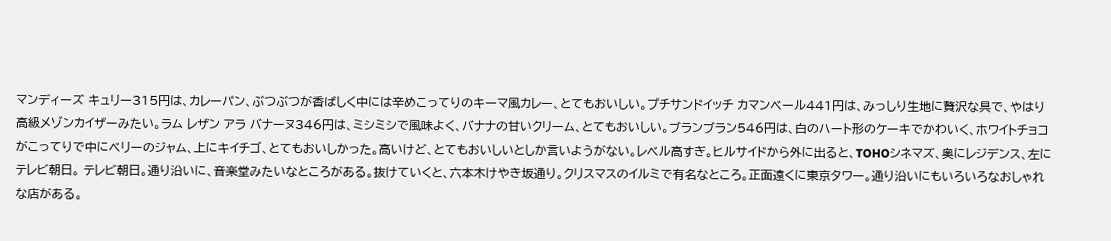マンディーズ キュリー315円は、カレーパン、ぶつぶつが香ばしく中には辛めこってりのキーマ風カレー、とてもおいしい。プチサンドイッチ カマンベール441円は、みっしり生地に贅沢な具で、やはり高級メゾンカイザーみたい。ラム レザン アラ バナーヌ346円は、ミシミシで風味よく、バナナの甘いクリーム、とてもおいしい。ブランブラン546円は、白のハート形のケーキでかわいく、ホワイトチョコがこってりで中にベリーのジャム、上にキイチゴ、とてもおいしかった。高いけど、とてもおいしいとしか言いようがない。レベル高すぎ。ヒルサイドから外に出ると、TOHOシネマズ、奥にレジデンス、左にテレビ朝日。 テレビ朝日。通り沿いに、音楽堂みたいなところがある。抜けていくと、六本木けやき坂通り。クリスマスのイルミで有名なところ。正面遠くに東京タワー。通り沿いにもいろいろなおしゃれな店がある。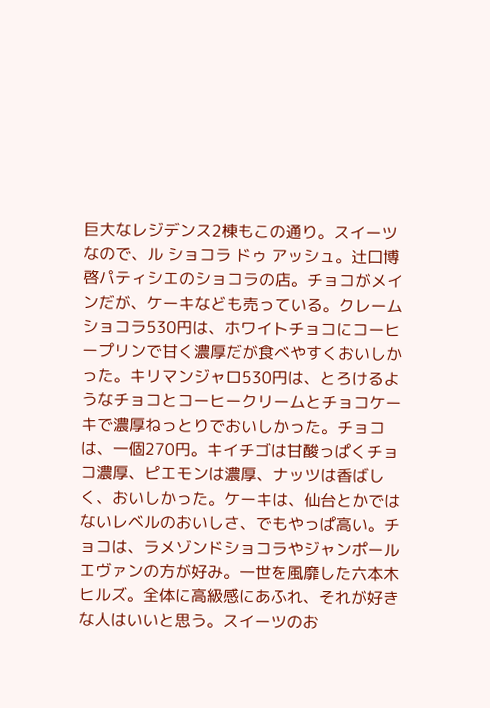巨大なレジデンス2棟もこの通り。スイーツなので、ル ショコラ ドゥ アッシュ。辻口博啓パティシエのショコラの店。チョコがメインだが、ケーキなども売っている。クレームショコラ530円は、ホワイトチョコにコーヒープリンで甘く濃厚だが食べやすくおいしかった。キリマンジャロ530円は、とろけるようなチョコとコーヒークリームとチョコケーキで濃厚ねっとりでおいしかった。チョコは、一個270円。キイチゴは甘酸っぱくチョコ濃厚、ピエモンは濃厚、ナッツは香ばしく、おいしかった。ケーキは、仙台とかではないレベルのおいしさ、でもやっぱ高い。チョコは、ラメゾンドショコラやジャンポールエヴァンの方が好み。一世を風靡した六本木ヒルズ。全体に高級感にあふれ、それが好きな人はいいと思う。スイーツのお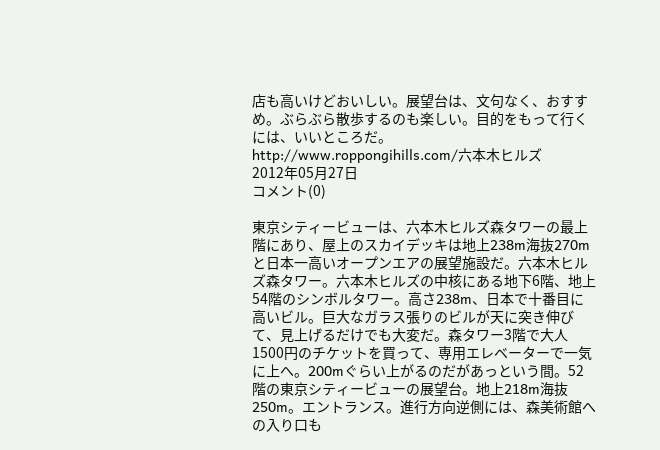店も高いけどおいしい。展望台は、文句なく、おすすめ。ぶらぶら散歩するのも楽しい。目的をもって行くには、いいところだ。http://www.roppongihills.com/六本木ヒルズ
2012年05月27日
コメント(0)

東京シティービューは、六本木ヒルズ森タワーの最上階にあり、屋上のスカイデッキは地上238m海抜270mと日本一高いオープンエアの展望施設だ。六本木ヒルズ森タワー。六本木ヒルズの中核にある地下6階、地上54階のシンボルタワー。高さ238m、日本で十番目に高いビル。巨大なガラス張りのビルが天に突き伸びて、見上げるだけでも大変だ。森タワー3階で大人1500円のチケットを買って、専用エレベーターで一気に上へ。200mぐらい上がるのだがあっという間。52階の東京シティービューの展望台。地上218m海抜250m。エントランス。進行方向逆側には、森美術館への入り口も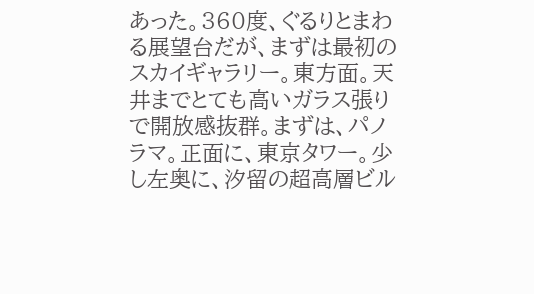あった。360度、ぐるりとまわる展望台だが、まずは最初のスカイギャラリー。東方面。天井までとても高いガラス張りで開放感抜群。まずは、パノラマ。正面に、東京タワー。少し左奥に、汐留の超高層ビル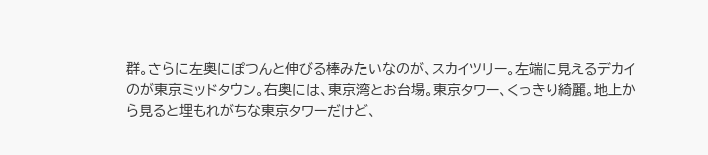群。さらに左奥にぽつんと伸びる棒みたいなのが、スカイツリー。左端に見えるデカイのが東京ミッドタウン。右奥には、東京湾とお台場。東京タワー、くっきり綺麗。地上から見ると埋もれがちな東京タワーだけど、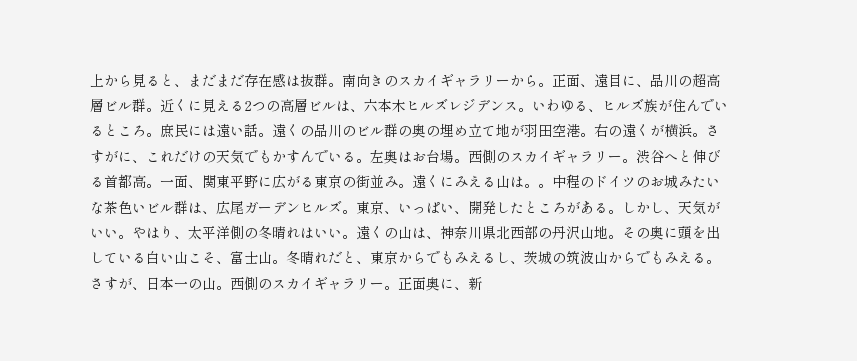上から見ると、まだまだ存在感は抜群。南向きのスカイギャラリーから。正面、遠目に、品川の超高層ビル群。近くに見える2つの高層ビルは、六本木ヒルズレジデンス。いわゆる、ヒルズ族が住んでいるところ。庶民には遠い話。遠くの品川のビル群の奥の埋め立て地が羽田空港。右の遠くが横浜。さすがに、これだけの天気でもかすんでいる。左奥はお台場。西側のスカイギャラリー。渋谷へと伸びる首都高。一面、関東平野に広がる東京の街並み。遠くにみえる山は。。中程のドイツのお城みたいな茶色いビル群は、広尾ガーデンヒルズ。東京、いっぱい、開発したところがある。しかし、天気がいい。やはり、太平洋側の冬晴れはいい。遠くの山は、神奈川県北西部の丹沢山地。その奥に頭を出している白い山こそ、富士山。冬晴れだと、東京からでもみえるし、茨城の筑波山からでもみえる。さすが、日本一の山。西側のスカイギャラリー。正面奥に、新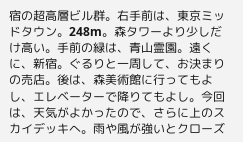宿の超高層ビル群。右手前は、東京ミッドタウン。248m。森タワーより少しだけ高い。手前の緑は、青山霊園。遠くに、新宿。ぐるりと一周して、お決まりの売店。後は、森美術館に行ってもよし、エレベーターで降りてもよし。今回は、天気がよかったので、さらに上のスカイデッキへ。雨や風が強いとクローズ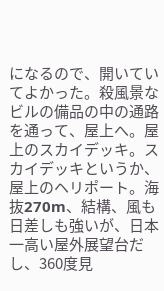になるので、開いていてよかった。殺風景なビルの備品の中の通路を通って、屋上へ。屋上のスカイデッキ。スカイデッキというか、屋上のヘリポート。海抜270m、結構、風も日差しも強いが、日本一高い屋外展望台だし、360度見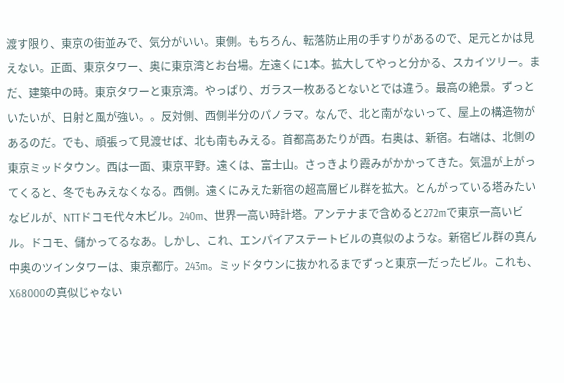渡す限り、東京の街並みで、気分がいい。東側。もちろん、転落防止用の手すりがあるので、足元とかは見えない。正面、東京タワー、奥に東京湾とお台場。左遠くに1本。拡大してやっと分かる、スカイツリー。まだ、建築中の時。東京タワーと東京湾。やっぱり、ガラス一枚あるとないとでは違う。最高の絶景。ずっといたいが、日射と風が強い。。反対側、西側半分のパノラマ。なんで、北と南がないって、屋上の構造物があるのだ。でも、頑張って見渡せば、北も南もみえる。首都高あたりが西。右奥は、新宿。右端は、北側の東京ミッドタウン。西は一面、東京平野。遠くは、富士山。さっきより霞みがかかってきた。気温が上がってくると、冬でもみえなくなる。西側。遠くにみえた新宿の超高層ビル群を拡大。とんがっている塔みたいなビルが、NTTドコモ代々木ビル。240m、世界一高い時計塔。アンテナまで含めると272mで東京一高いビル。ドコモ、儲かってるなあ。しかし、これ、エンパイアステートビルの真似のような。新宿ビル群の真ん中奥のツインタワーは、東京都庁。243m。ミッドタウンに抜かれるまでずっと東京一だったビル。これも、X68000の真似じゃない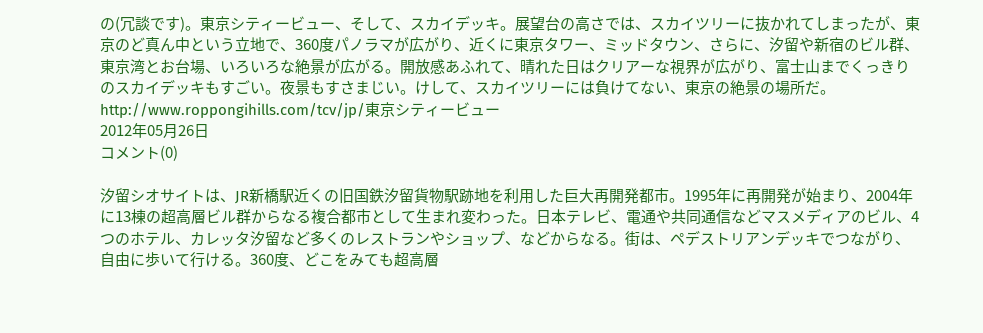の(冗談です)。東京シティービュー、そして、スカイデッキ。展望台の高さでは、スカイツリーに抜かれてしまったが、東京のど真ん中という立地で、360度パノラマが広がり、近くに東京タワー、ミッドタウン、さらに、汐留や新宿のビル群、東京湾とお台場、いろいろな絶景が広がる。開放感あふれて、晴れた日はクリアーな視界が広がり、富士山までくっきりのスカイデッキもすごい。夜景もすさまじい。けして、スカイツリーには負けてない、東京の絶景の場所だ。http://www.roppongihills.com/tcv/jp/東京シティービュー
2012年05月26日
コメント(0)

汐留シオサイトは、JR新橋駅近くの旧国鉄汐留貨物駅跡地を利用した巨大再開発都市。1995年に再開発が始まり、2004年に13棟の超高層ビル群からなる複合都市として生まれ変わった。日本テレビ、電通や共同通信などマスメディアのビル、4つのホテル、カレッタ汐留など多くのレストランやショップ、などからなる。街は、ペデストリアンデッキでつながり、自由に歩いて行ける。360度、どこをみても超高層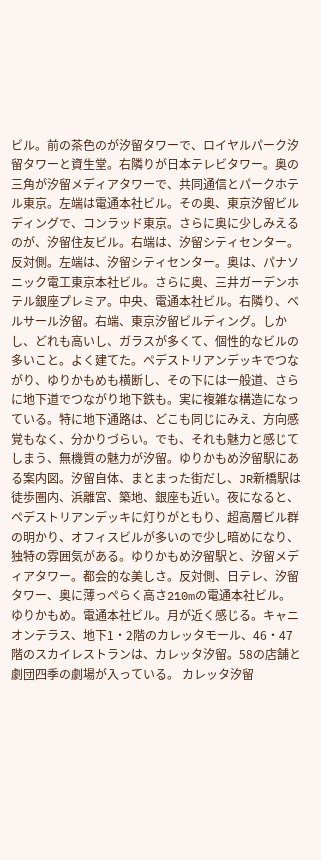ビル。前の茶色のが汐留タワーで、ロイヤルパーク汐留タワーと資生堂。右隣りが日本テレビタワー。奥の三角が汐留メディアタワーで、共同通信とパークホテル東京。左端は電通本社ビル。その奥、東京汐留ビルディングで、コンラッド東京。さらに奥に少しみえるのが、汐留住友ビル。右端は、汐留シティセンター。反対側。左端は、汐留シティセンター。奥は、パナソニック電工東京本社ビル。さらに奥、三井ガーデンホテル銀座プレミア。中央、電通本社ビル。右隣り、ベルサール汐留。右端、東京汐留ビルディング。しかし、どれも高いし、ガラスが多くて、個性的なビルの多いこと。よく建てた。ペデストリアンデッキでつながり、ゆりかもめも横断し、その下には一般道、さらに地下道でつながり地下鉄も。実に複雑な構造になっている。特に地下通路は、どこも同じにみえ、方向感覚もなく、分かりづらい。でも、それも魅力と感じてしまう、無機質の魅力が汐留。ゆりかもめ汐留駅にある案内図。汐留自体、まとまった街だし、JR新橋駅は徒歩圏内、浜離宮、築地、銀座も近い。夜になると、ペデストリアンデッキに灯りがともり、超高層ビル群の明かり、オフィスビルが多いので少し暗めになり、独特の雰囲気がある。ゆりかもめ汐留駅と、汐留メディアタワー。都会的な美しさ。反対側、日テレ、汐留タワー、奥に薄っぺらく高さ210mの電通本社ビル。ゆりかもめ。電通本社ビル。月が近く感じる。キャニオンテラス、地下1・2階のカレッタモール、46・47階のスカイレストランは、カレッタ汐留。58の店舗と劇団四季の劇場が入っている。 カレッタ汐留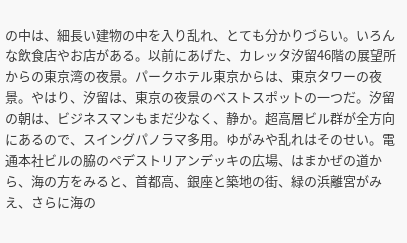の中は、細長い建物の中を入り乱れ、とても分かりづらい。いろんな飲食店やお店がある。以前にあげた、カレッタ汐留46階の展望所からの東京湾の夜景。パークホテル東京からは、東京タワーの夜景。やはり、汐留は、東京の夜景のベストスポットの一つだ。汐留の朝は、ビジネスマンもまだ少なく、静か。超高層ビル群が全方向にあるので、スイングパノラマ多用。ゆがみや乱れはそのせい。電通本社ビルの脇のペデストリアンデッキの広場、はまかぜの道から、海の方をみると、首都高、銀座と築地の街、緑の浜離宮がみえ、さらに海の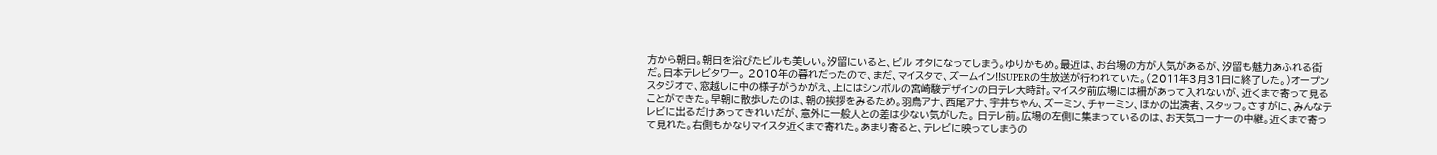方から朝日。朝日を浴びたビルも美しい。汐留にいると、ビル オタになってしまう。ゆりかもめ。最近は、お台場の方が人気があるが、汐留も魅力あふれる街だ。日本テレビタワー。 2010年の暮れだったので、まだ、マイスタで、ズームイン!!SUPERの生放送が行われていた。(2011年3月31日に終了した。)オープンスタジオで、窓越しに中の様子がうかがえ、上にはシンボルの宮崎駿デザインの日テレ大時計。マイスタ前広場には柵があって入れないが、近くまで寄って見ることができた。早朝に散歩したのは、朝の挨拶をみるため。羽鳥アナ、西尾アナ、宇井ちゃん、ズーミン、チャーミン、ほかの出演者、スタッフ。さすがに、みんなテレビに出るだけあってきれいだが、意外に一般人との差は少ない気がした。 日テレ前。広場の左側に集まっているのは、お天気コーナーの中継。近くまで寄って見れた。右側もかなりマイスタ近くまで寄れた。あまり寄ると、テレビに映ってしまうの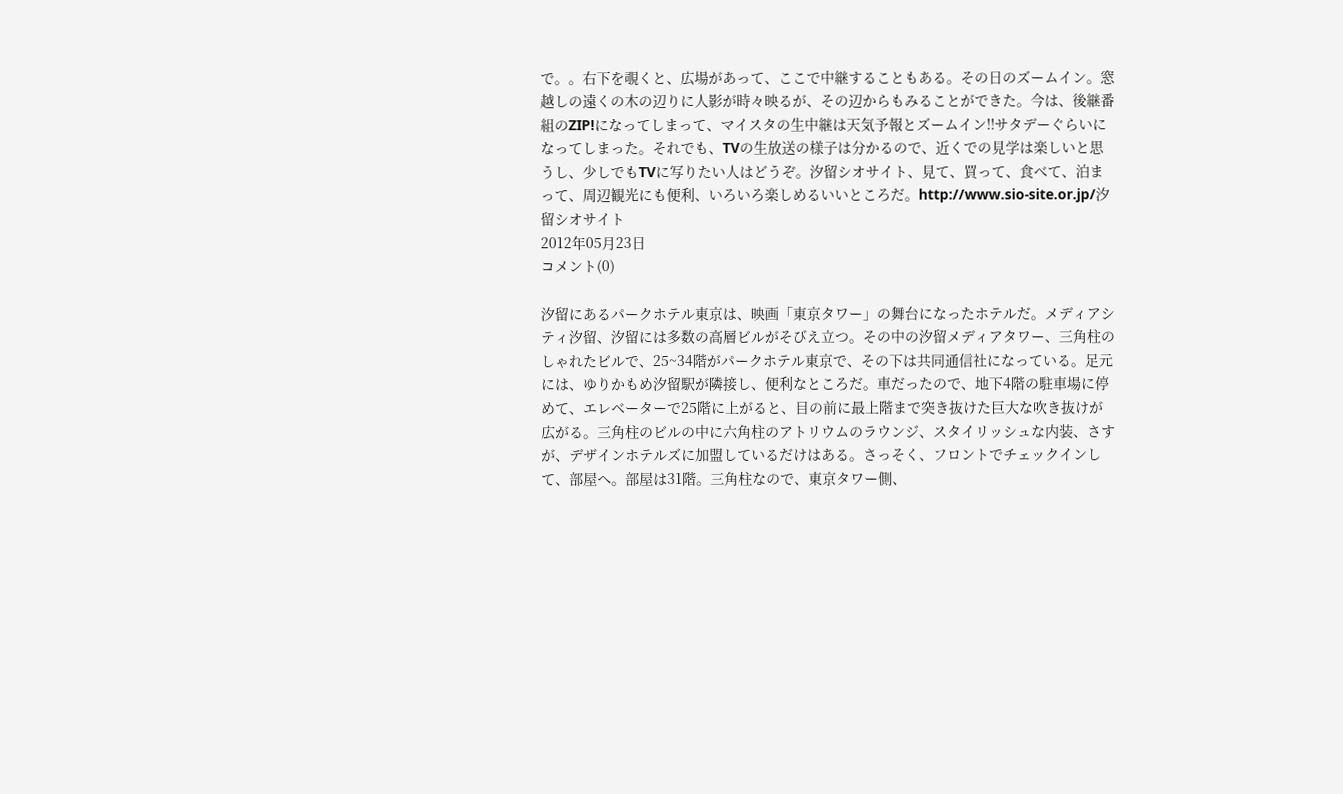で。。右下を覗くと、広場があって、ここで中継することもある。その日のズームイン。窓越しの遠くの木の辺りに人影が時々映るが、その辺からもみることができた。今は、後継番組のZIP!になってしまって、マイスタの生中継は天気予報とズームイン!!サタデーぐらいになってしまった。それでも、TVの生放送の様子は分かるので、近くでの見学は楽しいと思うし、少しでもTVに写りたい人はどうぞ。汐留シオサイト、見て、買って、食べて、泊まって、周辺観光にも便利、いろいろ楽しめるいいところだ。http://www.sio-site.or.jp/汐留シオサイト
2012年05月23日
コメント(0)

汐留にあるパークホテル東京は、映画「東京タワー」の舞台になったホテルだ。メディアシティ汐留、汐留には多数の高層ビルがそびえ立つ。その中の汐留メディアタワー、三角柱のしゃれたビルで、25~34階がパークホテル東京で、その下は共同通信社になっている。足元には、ゆりかもめ汐留駅が隣接し、便利なところだ。車だったので、地下4階の駐車場に停めて、エレベーターで25階に上がると、目の前に最上階まで突き抜けた巨大な吹き抜けが広がる。三角柱のビルの中に六角柱のアトリウムのラウンジ、スタイリッシュな内装、さすが、デザインホテルズに加盟しているだけはある。さっそく、フロントでチェックインして、部屋へ。部屋は31階。三角柱なので、東京タワー側、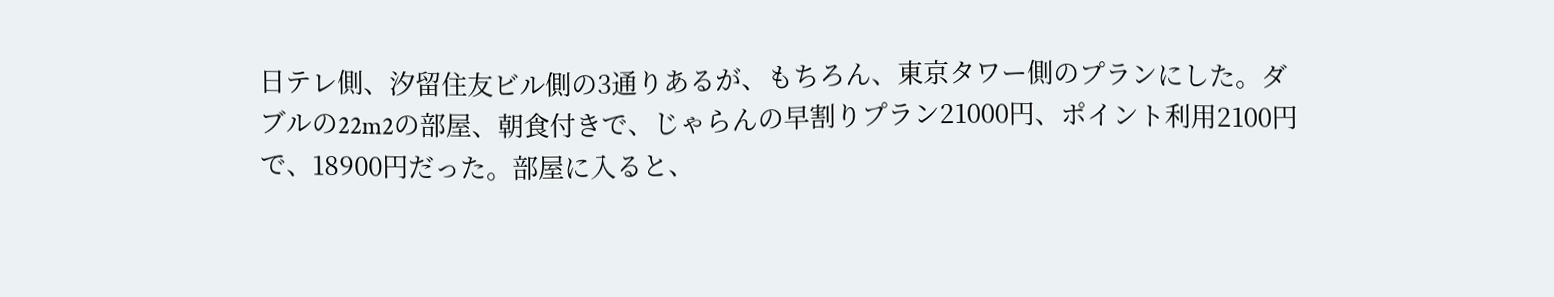日テレ側、汐留住友ビル側の3通りあるが、もちろん、東京タワー側のプランにした。ダブルの22m2の部屋、朝食付きで、じゃらんの早割りプラン21000円、ポイント利用2100円で、18900円だった。部屋に入ると、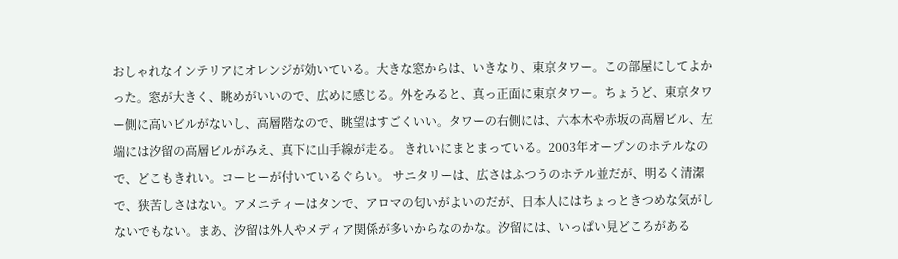おしゃれなインテリアにオレンジが効いている。大きな窓からは、いきなり、東京タワー。この部屋にしてよかった。窓が大きく、眺めがいいので、広めに感じる。外をみると、真っ正面に東京タワー。ちょうど、東京タワー側に高いビルがないし、高層階なので、眺望はすごくいい。タワーの右側には、六本木や赤坂の高層ビル、左端には汐留の高層ビルがみえ、真下に山手線が走る。 きれいにまとまっている。2003年オープンのホテルなので、どこもきれい。コーヒーが付いているぐらい。 サニタリーは、広さはふつうのホテル並だが、明るく清潔で、狭苦しさはない。アメニティーはタンで、アロマの匂いがよいのだが、日本人にはちょっときつめな気がしないでもない。まあ、汐留は外人やメディア関係が多いからなのかな。汐留には、いっぱい見どころがある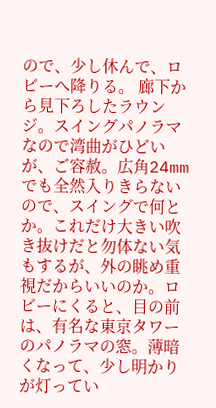ので、少し休んで、ロビーへ降りる。 廊下から見下ろしたラウンジ。スイングパノラマなので湾曲がひどいが、ご容赦。広角24mmでも全然入りきらないので、スイングで何とか。これだけ大きい吹き抜けだと勿体ない気もするが、外の眺め重視だからいいのか。ロビーにくると、目の前は、有名な東京タワーのパノラマの窓。薄暗くなって、少し明かりが灯ってい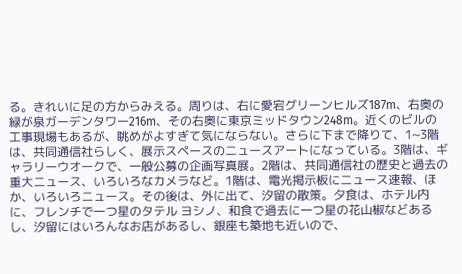る。きれいに足の方からみえる。周りは、右に愛宕グリーンヒルズ187m、右奥の緑が泉ガーデンタワー216m、その右奥に東京ミッドタウン248m。近くのビルの工事現場もあるが、眺めがよすぎて気にならない。さらに下まで降りて、1~3階は、共同通信社らしく、展示スペースのニュースアートになっている。3階は、ギャラリーウオークで、一般公募の企画写真展。2階は、共同通信社の歴史と過去の重大ニュース、いろいろなカメラなど。1階は、電光掲示板にニュース速報、ほか、いろいろニュース。その後は、外に出て、汐留の散策。夕食は、ホテル内に、フレンチで一つ星のタテル ヨシノ、和食で過去に一つ星の花山椒などあるし、汐留にはいろんなお店があるし、銀座も築地も近いので、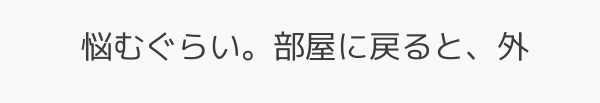悩むぐらい。部屋に戻ると、外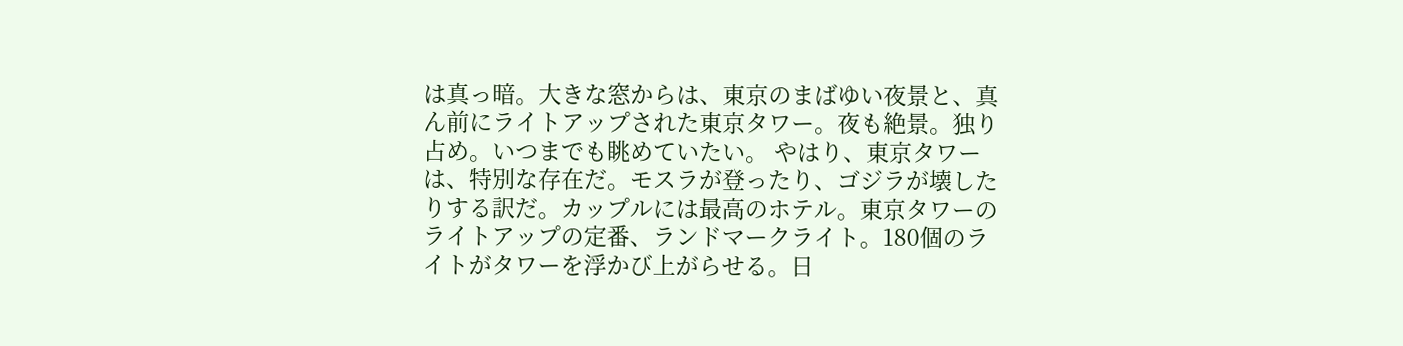は真っ暗。大きな窓からは、東京のまばゆい夜景と、真ん前にライトアップされた東京タワー。夜も絶景。独り占め。いつまでも眺めていたい。 やはり、東京タワーは、特別な存在だ。モスラが登ったり、ゴジラが壊したりする訳だ。カップルには最高のホテル。東京タワーのライトアップの定番、ランドマークライト。180個のライトがタワーを浮かび上がらせる。日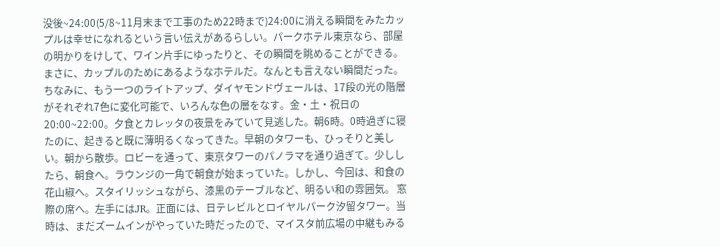没後~24:00(5/8~11月末まで工事のため22時まで)24:00に消える瞬間をみたカップルは幸せになれるという言い伝えがあるらしい。パークホテル東京なら、部屋の明かりをけして、ワイン片手にゆったりと、その瞬間を眺めることができる。まさに、カップルのためにあるようなホテルだ。なんとも言えない瞬間だった。ちなみに、もう一つのライトアップ、ダイヤモンドヴェールは、17段の光の階層がそれぞれ7色に変化可能で、いろんな色の層をなす。金・土・祝日の20:00~22:00。夕食とカレッタの夜景をみていて見逃した。朝6時。0時過ぎに寝たのに、起きると既に薄明るくなってきた。早朝のタワーも、ひっそりと美しい。朝から散歩。ロビーを通って、東京タワーのパノラマを通り過ぎて。少ししたら、朝食へ。ラウンジの一角で朝食が始まっていた。しかし、今回は、和食の花山椒へ。スタイリッシュながら、漆黒のテーブルなど、明るい和の雰囲気。 窓際の席へ。左手にはJR。正面には、日テレビルとロイヤルパーク汐留タワー。当時は、まだズームインがやっていた時だったので、マイスタ前広場の中継もみる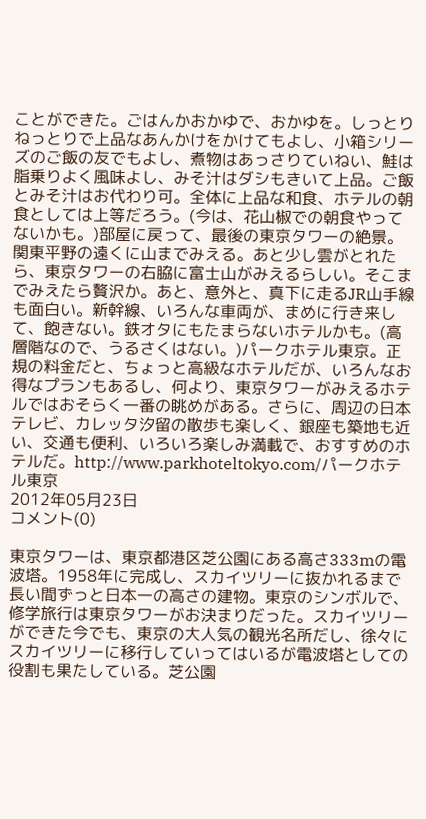ことができた。ごはんかおかゆで、おかゆを。しっとりねっとりで上品なあんかけをかけてもよし、小箱シリーズのご飯の友でもよし、煮物はあっさりていねい、鮭は脂乗りよく風味よし、みそ汁はダシもきいて上品。ご飯とみそ汁はお代わり可。全体に上品な和食、ホテルの朝食としては上等だろう。(今は、花山椒での朝食やってないかも。)部屋に戻って、最後の東京タワーの絶景。関東平野の遠くに山までみえる。あと少し雲がとれたら、東京タワーの右脇に富士山がみえるらしい。そこまでみえたら贅沢か。あと、意外と、真下に走るJR山手線も面白い。新幹線、いろんな車両が、まめに行き来して、飽きない。鉄オタにもたまらないホテルかも。(高層階なので、うるさくはない。)パークホテル東京。正規の料金だと、ちょっと高級なホテルだが、いろんなお得なプランもあるし、何より、東京タワーがみえるホテルではおそらく一番の眺めがある。さらに、周辺の日本テレビ、カレッタ汐留の散歩も楽しく、銀座も築地も近い、交通も便利、いろいろ楽しみ満載で、おすすめのホテルだ。http://www.parkhoteltokyo.com/パークホテル東京
2012年05月23日
コメント(0)

東京タワーは、東京都港区芝公園にある高さ333mの電波塔。1958年に完成し、スカイツリーに抜かれるまで長い間ずっと日本一の高さの建物。東京のシンボルで、修学旅行は東京タワーがお決まりだった。スカイツリーができた今でも、東京の大人気の観光名所だし、徐々にスカイツリーに移行していってはいるが電波塔としての役割も果たしている。芝公園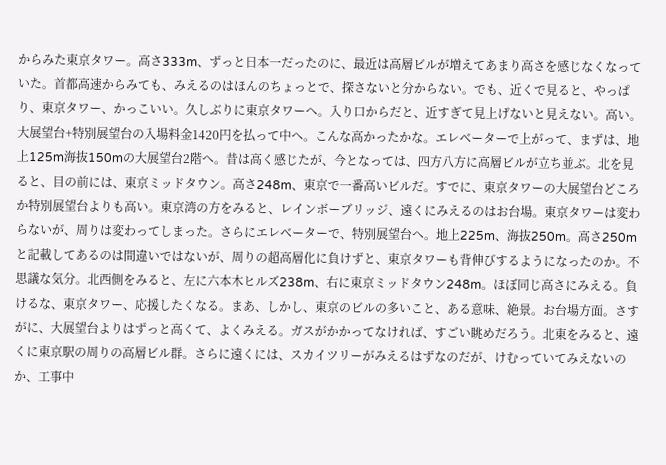からみた東京タワー。高さ333m、ずっと日本一だったのに、最近は高層ビルが増えてあまり高さを感じなくなっていた。首都高速からみても、みえるのはほんのちょっとで、探さないと分からない。でも、近くで見ると、やっぱり、東京タワー、かっこいい。久しぶりに東京タワーへ。入り口からだと、近すぎて見上げないと見えない。高い。大展望台+特別展望台の入場料金1420円を払って中へ。こんな高かったかな。エレベーターで上がって、まずは、地上125m海抜150mの大展望台2階へ。昔は高く感じたが、今となっては、四方八方に高層ビルが立ち並ぶ。北を見ると、目の前には、東京ミッドタウン。高さ248m、東京で一番高いビルだ。すでに、東京タワーの大展望台どころか特別展望台よりも高い。東京湾の方をみると、レインボーブリッジ、遠くにみえるのはお台場。東京タワーは変わらないが、周りは変わってしまった。さらにエレベーターで、特別展望台へ。地上225m、海抜250m。高さ250mと記載してあるのは間違いではないが、周りの超高層化に負けずと、東京タワーも背伸びするようになったのか。不思議な気分。北西側をみると、左に六本木ヒルズ238m、右に東京ミッドタウン248m。ほぼ同じ高さにみえる。負けるな、東京タワー、応援したくなる。まあ、しかし、東京のビルの多いこと、ある意味、絶景。お台場方面。さすがに、大展望台よりはずっと高くて、よくみえる。ガスがかかってなければ、すごい眺めだろう。北東をみると、遠くに東京駅の周りの高層ビル群。さらに遠くには、スカイツリーがみえるはずなのだが、けむっていてみえないのか、工事中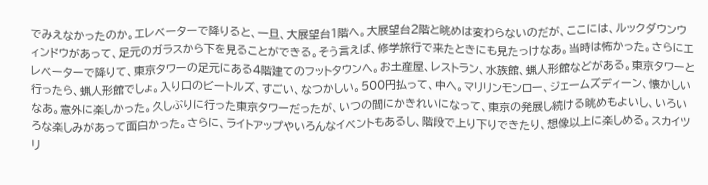でみえなかったのか。エレベーターで降りると、一旦、大展望台1階へ。大展望台2階と眺めは変わらないのだが、ここには、ルックダウンウィンドウがあって、足元のガラスから下を見ることができる。そう言えば、修学旅行で来たときにも見たっけなあ。当時は怖かった。さらにエレベーターで降りて、東京タワーの足元にある4階建てのフットタウンへ。お土産屋、レストラン、水族館、蝋人形館などがある。東京タワーと行ったら、蝋人形館でしょ。入り口のビートルズ、すごい、なつかしい。500円払って、中へ。マリリンモンロー、ジェームズディーン、懐かしいなあ。意外に楽しかった。久しぶりに行った東京タワーだったが、いつの間にかきれいになって、東京の発展し続ける眺めもよいし、いろいろな楽しみがあって面白かった。さらに、ライトアップやいろんなイベントもあるし、階段で上り下りできたり、想像以上に楽しめる。スカイツリ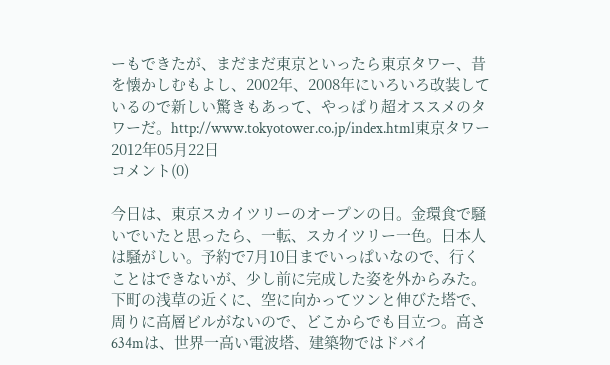ーもできたが、まだまだ東京といったら東京タワー、昔を懐かしむもよし、2002年、2008年にいろいろ改装しているので新しい驚きもあって、やっぱり超オススメのタワーだ。http://www.tokyotower.co.jp/index.html東京タワー
2012年05月22日
コメント(0)

今日は、東京スカイツリーのオープンの日。金環食で騒いでいたと思ったら、一転、スカイツリー一色。日本人は騒がしい。予約で7月10日までいっぱいなので、行くことはできないが、少し前に完成した姿を外からみた。下町の浅草の近くに、空に向かってツンと伸びた塔で、周りに高層ビルがないので、どこからでも目立つ。高さ634mは、世界一高い電波塔、建築物ではドバイ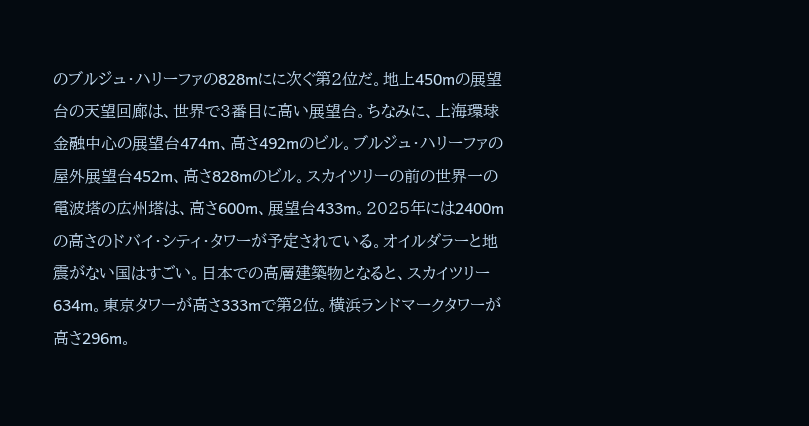のブルジュ・ハリーファの828mにに次ぐ第2位だ。地上450mの展望台の天望回廊は、世界で3番目に高い展望台。ちなみに、上海環球金融中心の展望台474m、高さ492mのビル。ブルジュ・ハリーファの屋外展望台452m、高さ828mのビル。スカイツリーの前の世界一の電波塔の広州塔は、高さ600m、展望台433m。2025年には2400mの高さのドバイ・シティ・タワーが予定されている。オイルダラーと地震がない国はすごい。日本での高層建築物となると、スカイツリー634m。東京タワーが高さ333mで第2位。横浜ランドマークタワーが高さ296m。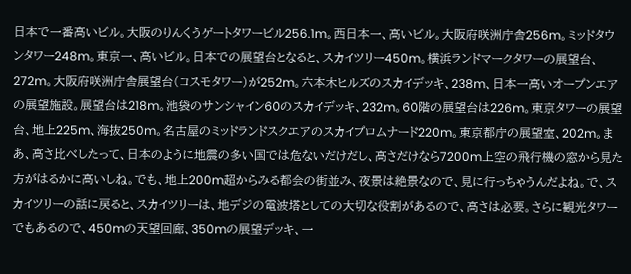日本で一番高いビル。大阪のりんくうゲートタワービル256.1m。西日本一、高いビル。大阪府咲洲庁舎256m。ミッドタウンタワー248m。東京一、高いビル。日本での展望台となると、スカイツリー450m。横浜ランドマークタワーの展望台、272m。大阪府咲洲庁舎展望台(コスモタワー)が252m。六本木ヒルズのスカイデッキ、238m、日本一高いオープンエアの展望施設。展望台は218m。池袋のサンシャイン60のスカイデッキ、232m。60階の展望台は226m。東京タワーの展望台、地上225m、海抜250m。名古屋のミッドランドスクエアのスカイプロムナード220m。東京都庁の展望室、202m。まあ、高さ比べしたって、日本のように地震の多い国では危ないだけだし、高さだけなら7200m上空の飛行機の窓から見た方がはるかに高いしね。でも、地上200m超からみる都会の街並み、夜景は絶景なので、見に行っちゃうんだよね。で、スカイツリーの話に戻ると、スカイツリーは、地デジの電波塔としての大切な役割があるので、高さは必要。さらに観光タワーでもあるので、450mの天望回廊、350mの展望デッキ、一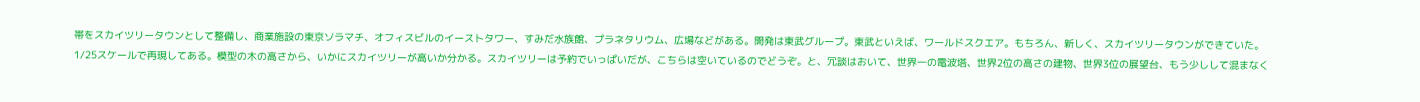帯をスカイツリータウンとして整備し、商業施設の東京ソラマチ、オフィスビルのイーストタワー、すみだ水族館、プラネタリウム、広場などがある。開発は東武グループ。東武といえば、ワールドスクエア。もちろん、新しく、スカイツリータウンができていた。1/25スケールで再現してある。模型の木の高さから、いかにスカイツリーが高いか分かる。スカイツリーは予約でいっぱいだが、こちらは空いているのでどうぞ。と、冗談はおいて、世界一の電波塔、世界2位の高さの建物、世界3位の展望台、もう少しして混まなく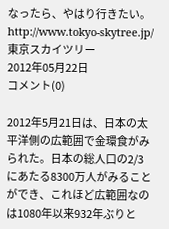なったら、やはり行きたい。http://www.tokyo-skytree.jp/東京スカイツリー
2012年05月22日
コメント(0)

2012年5月21日は、日本の太平洋側の広範囲で金環食がみられた。日本の総人口の2/3にあたる8300万人がみることができ、これほど広範囲なのは1080年以来932年ぶりと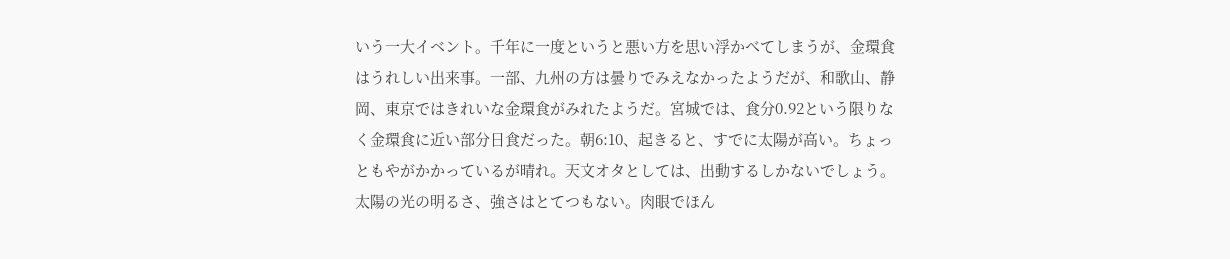いう一大イベント。千年に一度というと悪い方を思い浮かべてしまうが、金環食はうれしい出来事。一部、九州の方は曇りでみえなかったようだが、和歌山、静岡、東京ではきれいな金環食がみれたようだ。宮城では、食分0.92という限りなく金環食に近い部分日食だった。朝6:10、起きると、すでに太陽が高い。ちょっともやがかかっているが晴れ。天文オタとしては、出動するしかないでしょう。太陽の光の明るさ、強さはとてつもない。肉眼でほん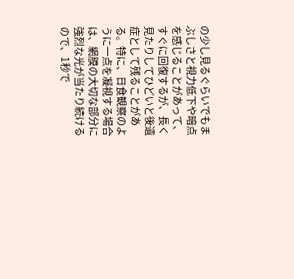の少し見るぐらいでもまぶしさと視力低下や暗点を感じることがあって、すぐに回復するが、長く見たりしてひどいと後遺症として残ることがある。特に、日食観察のように一点を凝視する場合は、網膜の大切な部分に強烈な光が当たり続けるので、1秒で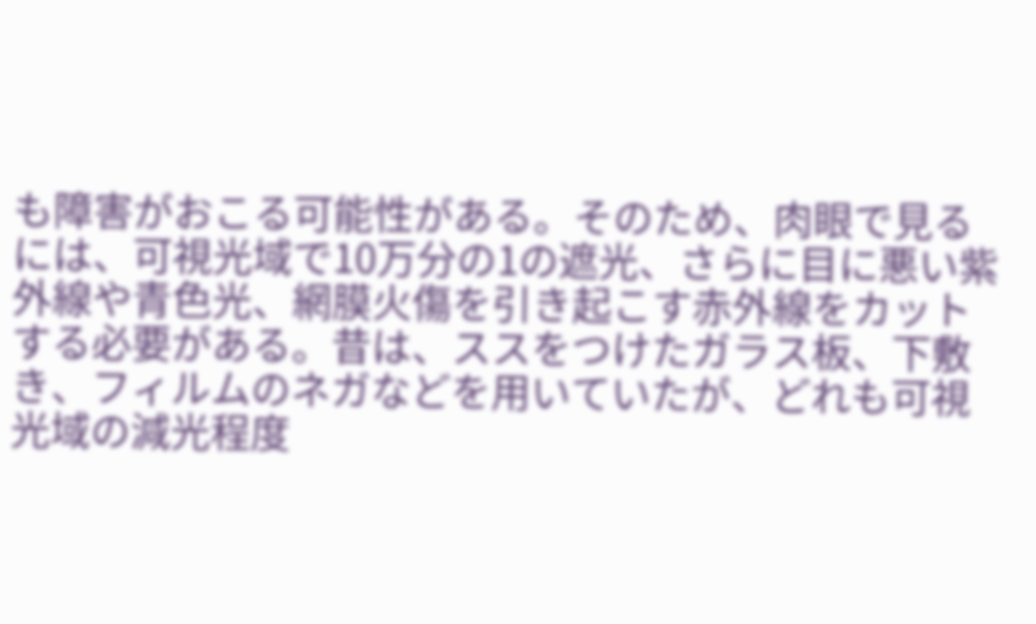も障害がおこる可能性がある。そのため、肉眼で見るには、可視光域で10万分の1の遮光、さらに目に悪い紫外線や青色光、網膜火傷を引き起こす赤外線をカットする必要がある。昔は、ススをつけたガラス板、下敷き、フィルムのネガなどを用いていたが、どれも可視光域の減光程度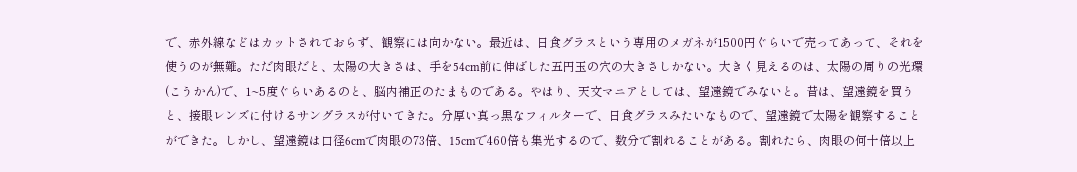で、赤外線などはカットされておらず、観察には向かない。最近は、日食グラスという専用のメガネが1500円ぐらいで売ってあって、それを使うのが無難。ただ肉眼だと、太陽の大きさは、手を54cm前に伸ばした五円玉の穴の大きさしかない。大きく見えるのは、太陽の周りの光環(こうかん)で、1~5度ぐらいあるのと、脳内補正のたまものである。やはり、天文マニアとしては、望遠鏡でみないと。昔は、望遠鏡を買うと、接眼レンズに付けるサングラスが付いてきた。分厚い真っ黒なフィルターで、日食グラスみたいなもので、望遠鏡で太陽を観察することができた。しかし、望遠鏡は口径6cmで肉眼の73倍、15cmで460倍も集光するので、数分で割れることがある。割れたら、肉眼の何十倍以上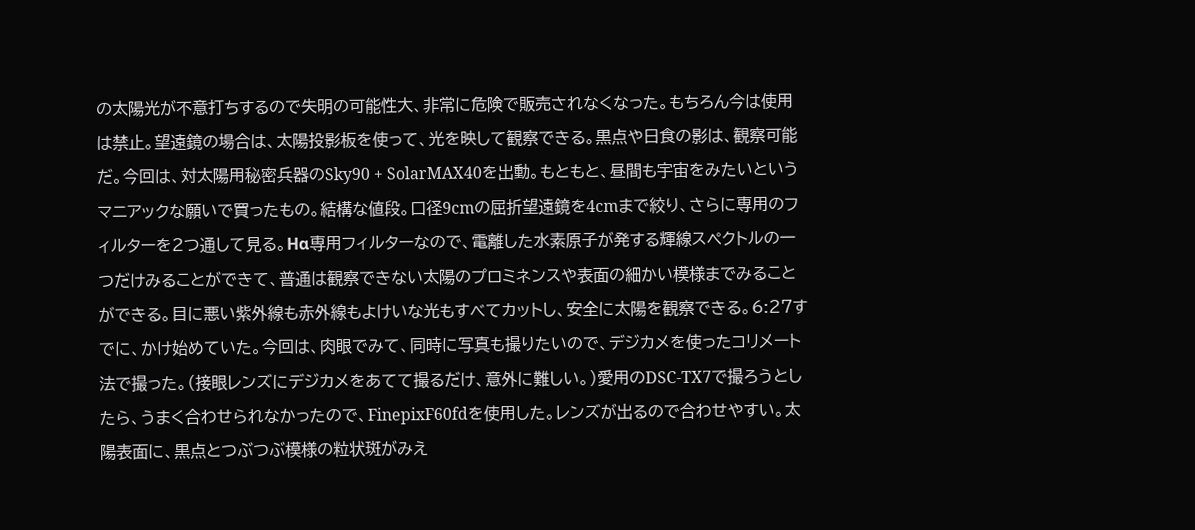の太陽光が不意打ちするので失明の可能性大、非常に危険で販売されなくなった。もちろん今は使用は禁止。望遠鏡の場合は、太陽投影板を使って、光を映して観察できる。黒点や日食の影は、観察可能だ。今回は、対太陽用秘密兵器のSky90 + SolarMAX40を出動。もともと、昼間も宇宙をみたいというマニアックな願いで買ったもの。結構な値段。口径9cmの屈折望遠鏡を4cmまで絞り、さらに専用のフィルターを2つ通して見る。Hα専用フィルターなので、電離した水素原子が発する輝線スペクトルの一つだけみることができて、普通は観察できない太陽のプロミネンスや表面の細かい模様までみることができる。目に悪い紫外線も赤外線もよけいな光もすべてカットし、安全に太陽を観察できる。6:27すでに、かけ始めていた。今回は、肉眼でみて、同時に写真も撮りたいので、デジカメを使ったコリメート法で撮った。(接眼レンズにデジカメをあてて撮るだけ、意外に難しい。)愛用のDSC-TX7で撮ろうとしたら、うまく合わせられなかったので、FinepixF60fdを使用した。レンズが出るので合わせやすい。太陽表面に、黒点とつぶつぶ模様の粒状斑がみえ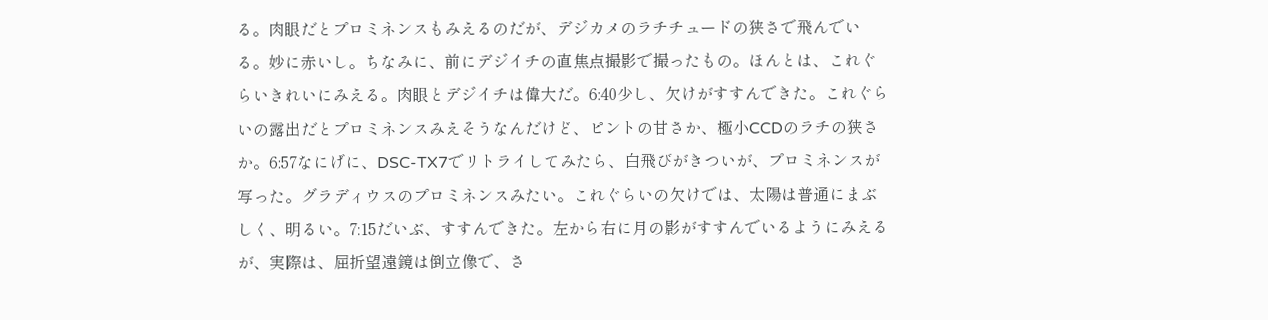る。肉眼だとプロミネンスもみえるのだが、デジカメのラチチュードの狭さで飛んでいる。妙に赤いし。ちなみに、前にデジイチの直焦点撮影で撮ったもの。ほんとは、これぐらいきれいにみえる。肉眼とデジイチは偉大だ。6:40少し、欠けがすすんできた。これぐらいの露出だとプロミネンスみえそうなんだけど、ピントの甘さか、極小CCDのラチの狭さか。6:57なにげに、DSC-TX7でリトライしてみたら、白飛びがきついが、プロミネンスが写った。グラディウスのプロミネンスみたい。これぐらいの欠けでは、太陽は普通にまぶしく、明るい。7:15だいぶ、すすんできた。左から右に月の影がすすんでいるようにみえるが、実際は、屈折望遠鏡は倒立像で、さ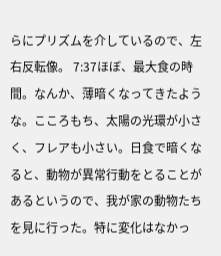らにプリズムを介しているので、左右反転像。 7:37ほぼ、最大食の時間。なんか、薄暗くなってきたような。こころもち、太陽の光環が小さく、フレアも小さい。日食で暗くなると、動物が異常行動をとることがあるというので、我が家の動物たちを見に行った。特に変化はなかっ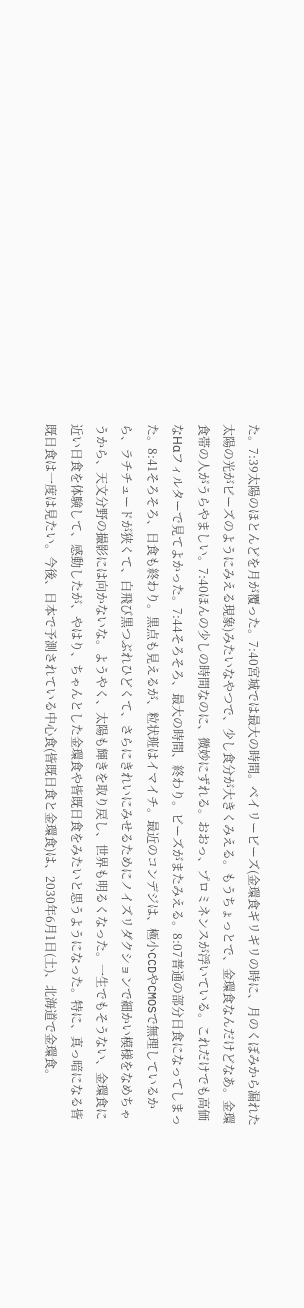た。7:39太陽のほとんどを月が覆った。7:40宮城では最大の時間。ベイリービーズ(金環食ギリギリの時に、月のくぼみから漏れた太陽の光がビーズのようにみえる現象)みたいなやつで、少し食分が大きくみえる。もうちょっとで、金環食なんだけどなあ。金環食帯の人がうらやましい。7:40ほんの少しの時間なのに、微妙にずれる。おおっ、プロミネンスが浮いている。これだけでも高価なHαフィルターで見てよかった。7:44そろそろ、最大の時間、終わり。ビーズがまたみえる。8:07普通の部分日食になってしまった。8:41そろそろ、日食も終わり。黒点も見えるが、粒状班はイマイチ。最近のコンデジは、極小CCDやCMOSで無理しているから、ラチチュードが狭くて、白飛び黒つぶれひどくて、さらにきれいにみせるためにノイズリダクションで細かい模様をなめちゃうから、天文分野の撮影には向かないな。ようやく、太陽も輝きを取り戻し、世界も明るくなった。一生でもそうない、金環食に近い日食を体験して、感動したが、やはり、ちゃんとした金環食や皆既日食をみたいと思うようになった。特に、真っ暗になる皆既日食は一度は見たい。今後、日本で予測されている中心食(皆既日食と金環食)は、2030年6月1日(土)、北海道で金環食。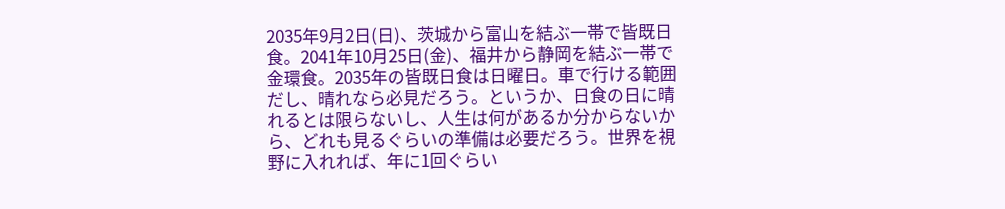2035年9月2日(日)、茨城から富山を結ぶ一帯で皆既日食。2041年10月25日(金)、福井から静岡を結ぶ一帯で金環食。2035年の皆既日食は日曜日。車で行ける範囲だし、晴れなら必見だろう。というか、日食の日に晴れるとは限らないし、人生は何があるか分からないから、どれも見るぐらいの準備は必要だろう。世界を視野に入れれば、年に1回ぐらい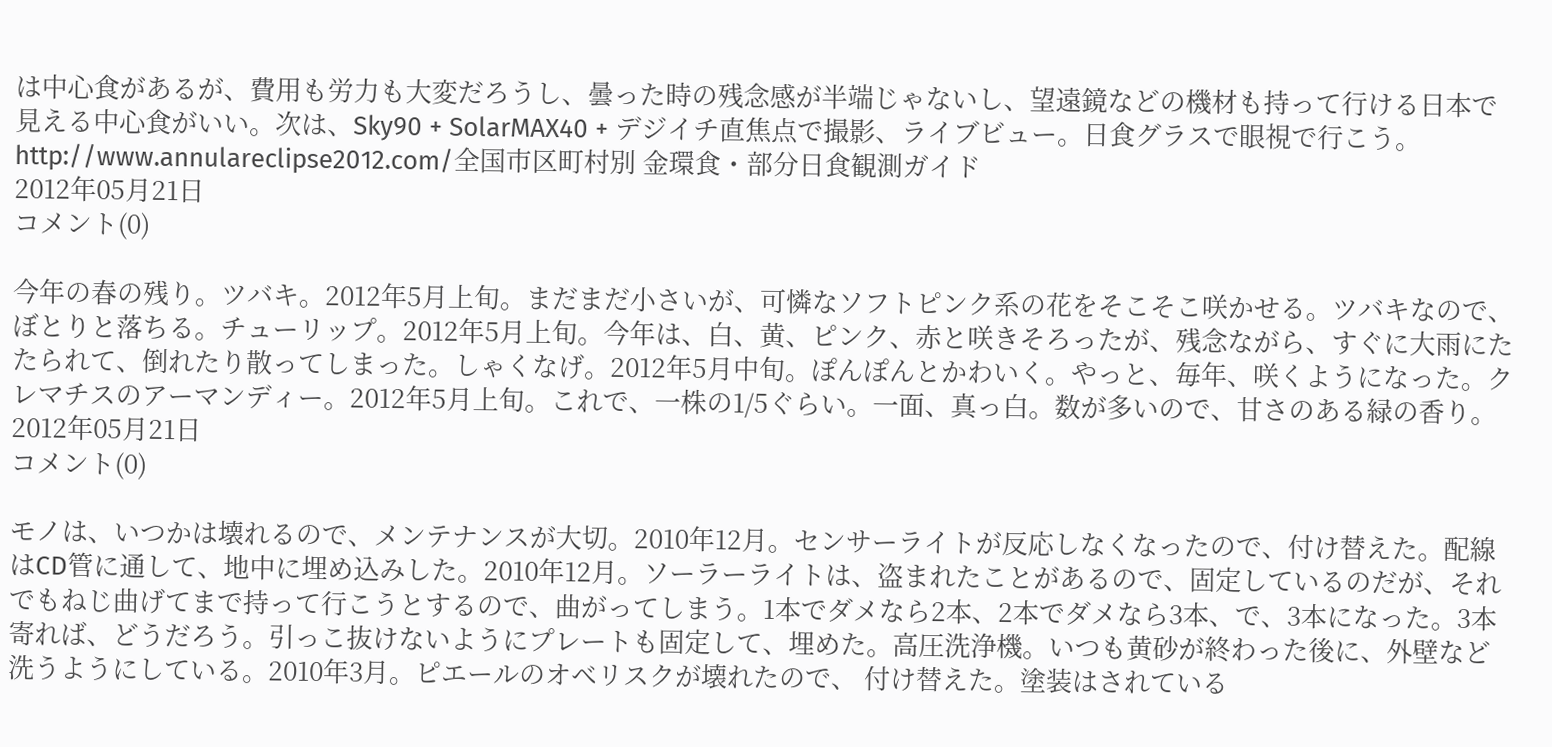は中心食があるが、費用も労力も大変だろうし、曇った時の残念感が半端じゃないし、望遠鏡などの機材も持って行ける日本で見える中心食がいい。次は、Sky90 + SolarMAX40 + デジイチ直焦点で撮影、ライブビュー。日食グラスで眼視で行こう。http://www.annulareclipse2012.com/全国市区町村別 金環食・部分日食観測ガイド
2012年05月21日
コメント(0)

今年の春の残り。ツバキ。2012年5月上旬。まだまだ小さいが、可憐なソフトピンク系の花をそこそこ咲かせる。ツバキなので、ぼとりと落ちる。チューリップ。2012年5月上旬。今年は、白、黄、ピンク、赤と咲きそろったが、残念ながら、すぐに大雨にたたられて、倒れたり散ってしまった。しゃくなげ。2012年5月中旬。ぽんぽんとかわいく。やっと、毎年、咲くようになった。クレマチスのアーマンディー。2012年5月上旬。これで、一株の1/5ぐらい。一面、真っ白。数が多いので、甘さのある緑の香り。
2012年05月21日
コメント(0)

モノは、いつかは壊れるので、メンテナンスが大切。2010年12月。センサーライトが反応しなくなったので、付け替えた。配線はCD管に通して、地中に埋め込みした。2010年12月。ソーラーライトは、盗まれたことがあるので、固定しているのだが、それでもねじ曲げてまで持って行こうとするので、曲がってしまう。1本でダメなら2本、2本でダメなら3本、で、3本になった。3本寄れば、どうだろう。引っこ抜けないようにプレートも固定して、埋めた。高圧洗浄機。いつも黄砂が終わった後に、外壁など洗うようにしている。2010年3月。ピエールのオベリスクが壊れたので、 付け替えた。塗装はされている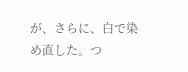が、さらに、白で染め直した。つ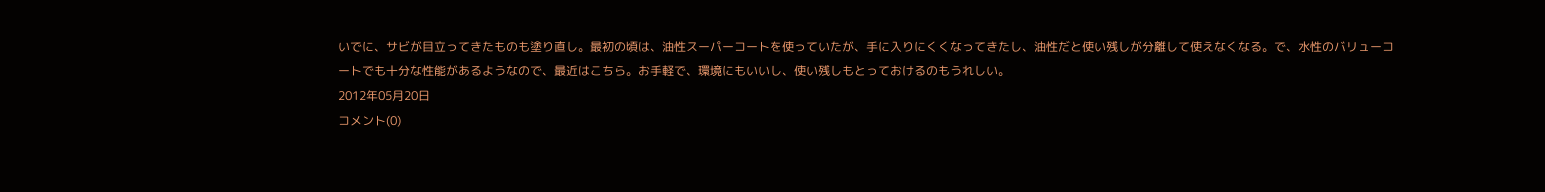いでに、サビが目立ってきたものも塗り直し。最初の頃は、油性スーパーコートを使っていたが、手に入りにくくなってきたし、油性だと使い残しが分離して使えなくなる。で、水性のバリューコートでも十分な性能があるようなので、最近はこちら。お手軽で、環境にもいいし、使い残しもとっておけるのもうれしい。
2012年05月20日
コメント(0)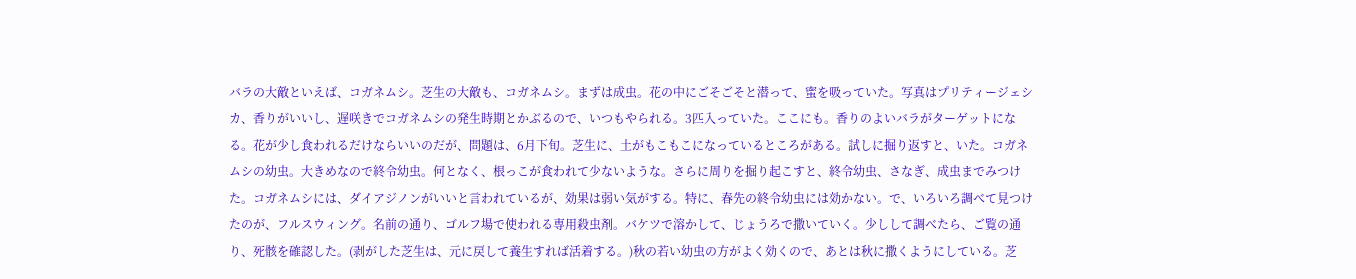バラの大敵といえば、コガネムシ。芝生の大敵も、コガネムシ。まずは成虫。花の中にごそごそと潜って、蜜を吸っていた。写真はプリティージェシカ、香りがいいし、遅咲きでコガネムシの発生時期とかぶるので、いつもやられる。3匹入っていた。ここにも。香りのよいバラがターゲットになる。花が少し食われるだけならいいのだが、問題は、6月下旬。芝生に、土がもこもこになっているところがある。試しに掘り返すと、いた。コガネムシの幼虫。大きめなので終令幼虫。何となく、根っこが食われて少ないような。さらに周りを掘り起こすと、終令幼虫、さなぎ、成虫までみつけた。コガネムシには、ダイアジノンがいいと言われているが、効果は弱い気がする。特に、春先の終令幼虫には効かない。で、いろいろ調べて見つけたのが、フルスウィング。名前の通り、ゴルフ場で使われる専用殺虫剤。バケツで溶かして、じょうろで撒いていく。少しして調べたら、ご覧の通り、死骸を確認した。(剥がした芝生は、元に戻して養生すれば活着する。)秋の若い幼虫の方がよく効くので、あとは秋に撒くようにしている。芝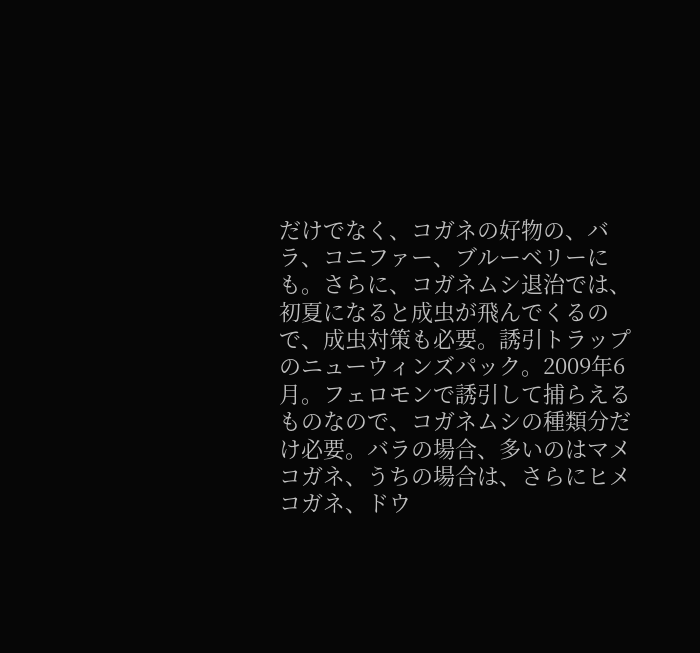だけでなく、コガネの好物の、バラ、コニファー、ブルーベリーにも。さらに、コガネムシ退治では、初夏になると成虫が飛んでくるので、成虫対策も必要。誘引トラップのニューウィンズパック。2009年6月。フェロモンで誘引して捕らえるものなので、コガネムシの種類分だけ必要。バラの場合、多いのはマメコガネ、うちの場合は、さらにヒメコガネ、ドウ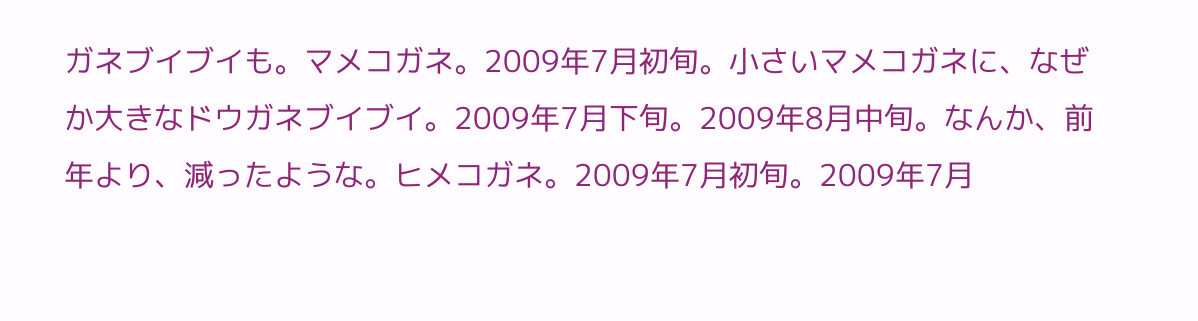ガネブイブイも。マメコガネ。2009年7月初旬。小さいマメコガネに、なぜか大きなドウガネブイブイ。2009年7月下旬。2009年8月中旬。なんか、前年より、減ったような。ヒメコガネ。2009年7月初旬。2009年7月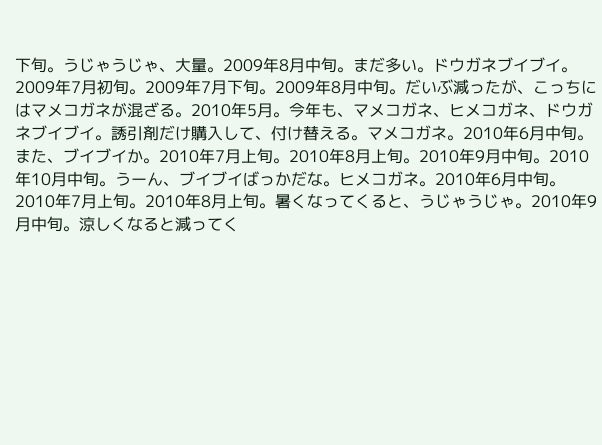下旬。うじゃうじゃ、大量。2009年8月中旬。まだ多い。ドウガネブイブイ。2009年7月初旬。2009年7月下旬。2009年8月中旬。だいぶ減ったが、こっちにはマメコガネが混ざる。2010年5月。今年も、マメコガネ、ヒメコガネ、ドウガネブイブイ。誘引剤だけ購入して、付け替える。マメコガネ。2010年6月中旬。また、ブイブイか。2010年7月上旬。2010年8月上旬。2010年9月中旬。2010年10月中旬。うーん、ブイブイばっかだな。ヒメコガネ。2010年6月中旬。2010年7月上旬。2010年8月上旬。暑くなってくると、うじゃうじゃ。2010年9月中旬。涼しくなると減ってく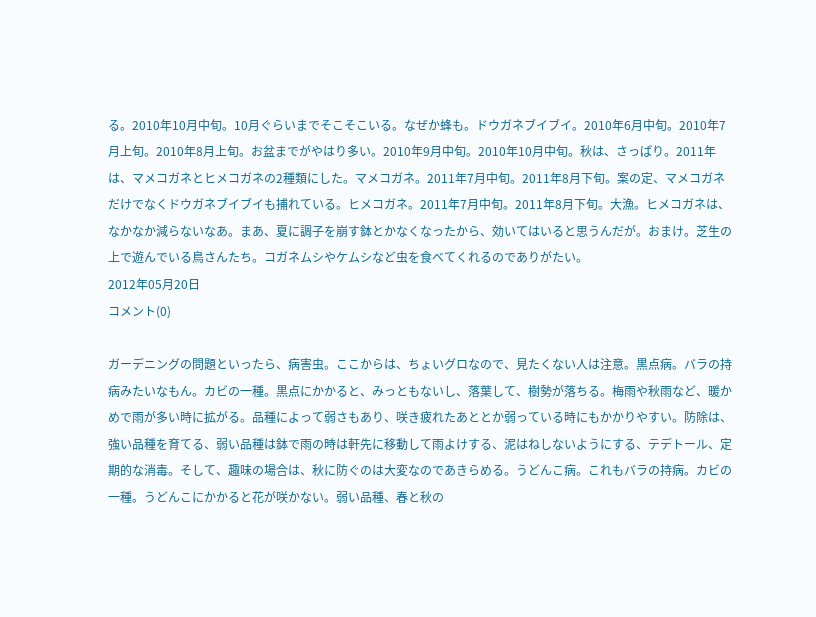る。2010年10月中旬。10月ぐらいまでそこそこいる。なぜか蜂も。ドウガネブイブイ。2010年6月中旬。2010年7月上旬。2010年8月上旬。お盆までがやはり多い。2010年9月中旬。2010年10月中旬。秋は、さっぱり。2011年は、マメコガネとヒメコガネの2種類にした。マメコガネ。2011年7月中旬。2011年8月下旬。案の定、マメコガネだけでなくドウガネブイブイも捕れている。ヒメコガネ。2011年7月中旬。2011年8月下旬。大漁。ヒメコガネは、なかなか減らないなあ。まあ、夏に調子を崩す鉢とかなくなったから、効いてはいると思うんだが。おまけ。芝生の上で遊んでいる鳥さんたち。コガネムシやケムシなど虫を食べてくれるのでありがたい。
2012年05月20日
コメント(0)

ガーデニングの問題といったら、病害虫。ここからは、ちょいグロなので、見たくない人は注意。黒点病。バラの持病みたいなもん。カビの一種。黒点にかかると、みっともないし、落葉して、樹勢が落ちる。梅雨や秋雨など、暖かめで雨が多い時に拡がる。品種によって弱さもあり、咲き疲れたあととか弱っている時にもかかりやすい。防除は、強い品種を育てる、弱い品種は鉢で雨の時は軒先に移動して雨よけする、泥はねしないようにする、テデトール、定期的な消毒。そして、趣味の場合は、秋に防ぐのは大変なのであきらめる。うどんこ病。これもバラの持病。カビの一種。うどんこにかかると花が咲かない。弱い品種、春と秋の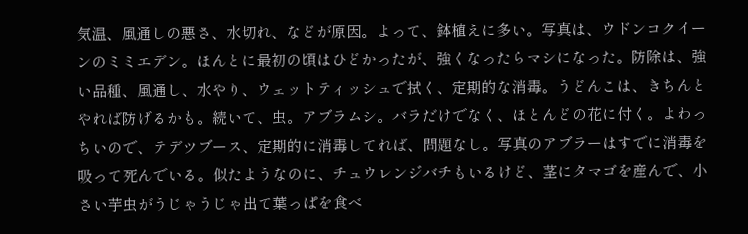気温、風通しの悪さ、水切れ、などが原因。よって、鉢植えに多い。写真は、ウドンコクイーンのミミエデン。ほんとに最初の頃はひどかったが、強くなったらマシになった。防除は、強い品種、風通し、水やり、ウェットティッシュで拭く、定期的な消毒。うどんこは、きちんとやれば防げるかも。続いて、虫。アブラムシ。バラだけでなく、ほとんどの花に付く。よわっちいので、テデツブース、定期的に消毒してれば、問題なし。写真のアブラーはすでに消毒を吸って死んでいる。似たようなのに、チュウレンジバチもいるけど、茎にタマゴを産んで、小さい芋虫がうじゃうじゃ出て葉っぱを食べ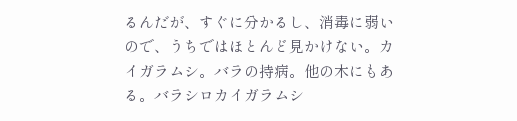るんだが、すぐに分かるし、消毒に弱いので、うちではほとんど見かけない。カイガラムシ。バラの持病。他の木にもある。バラシロカイガラムシ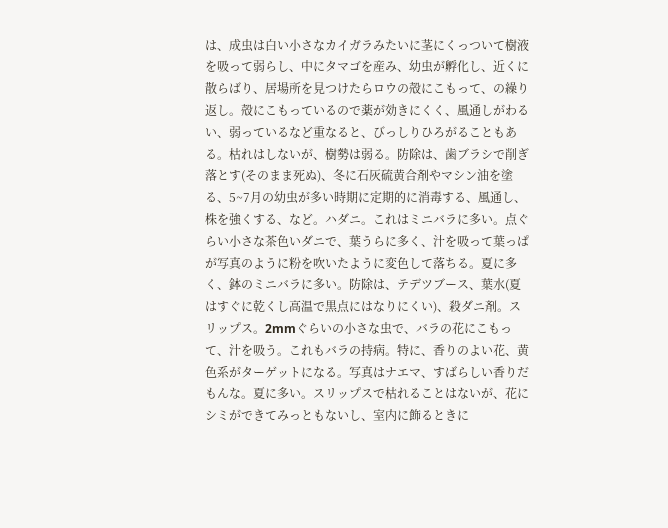は、成虫は白い小さなカイガラみたいに茎にくっついて樹液を吸って弱らし、中にタマゴを産み、幼虫が孵化し、近くに散らばり、居場所を見つけたらロウの殻にこもって、の繰り返し。殻にこもっているので薬が効きにくく、風通しがわるい、弱っているなど重なると、びっしりひろがることもある。枯れはしないが、樹勢は弱る。防除は、歯ブラシで削ぎ落とす(そのまま死ぬ)、冬に石灰硫黄合剤やマシン油を塗る、5~7月の幼虫が多い時期に定期的に消毒する、風通し、株を強くする、など。ハダニ。これはミニバラに多い。点ぐらい小さな茶色いダニで、葉うらに多く、汁を吸って葉っぱが写真のように粉を吹いたように変色して落ちる。夏に多く、鉢のミニバラに多い。防除は、テデツブース、葉水(夏はすぐに乾くし高温で黒点にはなりにくい)、殺ダニ剤。スリップス。2mmぐらいの小さな虫で、バラの花にこもって、汁を吸う。これもバラの持病。特に、香りのよい花、黄色系がターゲットになる。写真はナエマ、すばらしい香りだもんな。夏に多い。スリップスで枯れることはないが、花にシミができてみっともないし、室内に飾るときに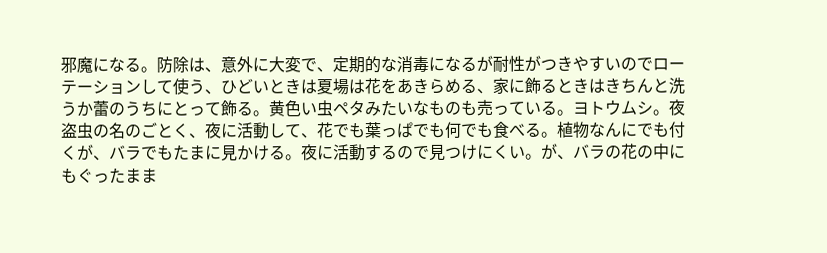邪魔になる。防除は、意外に大変で、定期的な消毒になるが耐性がつきやすいのでローテーションして使う、ひどいときは夏場は花をあきらめる、家に飾るときはきちんと洗うか蕾のうちにとって飾る。黄色い虫ペタみたいなものも売っている。ヨトウムシ。夜盗虫の名のごとく、夜に活動して、花でも葉っぱでも何でも食べる。植物なんにでも付くが、バラでもたまに見かける。夜に活動するので見つけにくい。が、バラの花の中にもぐったまま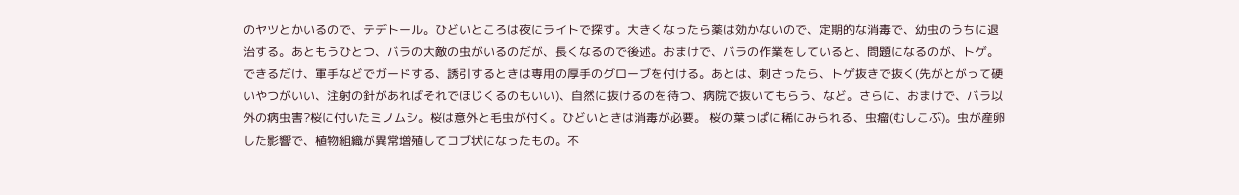のヤツとかいるので、テデトール。ひどいところは夜にライトで探す。大きくなったら薬は効かないので、定期的な消毒で、幼虫のうちに退治する。あともうひとつ、バラの大敵の虫がいるのだが、長くなるので後述。おまけで、バラの作業をしていると、問題になるのが、トゲ。できるだけ、軍手などでガードする、誘引するときは専用の厚手のグローブを付ける。あとは、刺さったら、トゲ抜きで抜く(先がとがって硬いやつがいい、注射の針があればそれでほじくるのもいい)、自然に抜けるのを待つ、病院で抜いてもらう、など。さらに、おまけで、バラ以外の病虫害?桜に付いたミノムシ。桜は意外と毛虫が付く。ひどいときは消毒が必要。 桜の葉っぱに稀にみられる、虫瘤(むしこぶ)。虫が産卵した影響で、植物組織が異常増殖してコブ状になったもの。不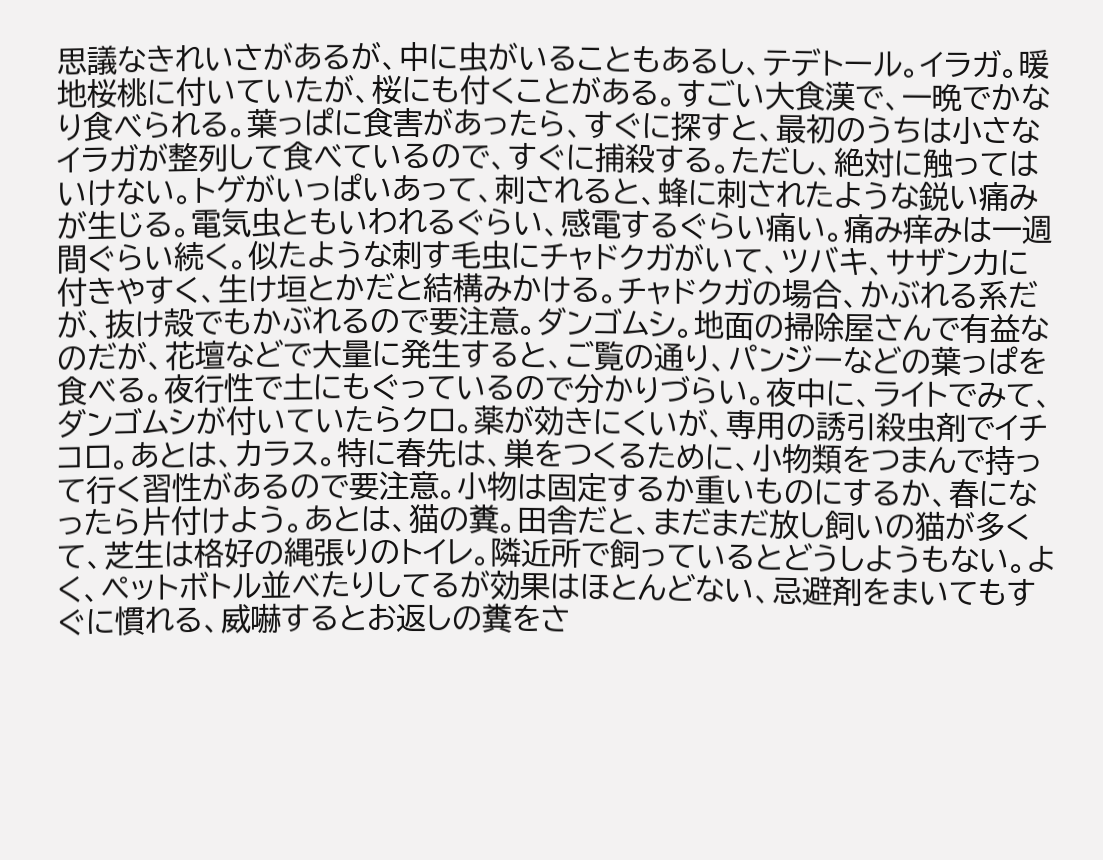思議なきれいさがあるが、中に虫がいることもあるし、テデトール。イラガ。暖地桜桃に付いていたが、桜にも付くことがある。すごい大食漢で、一晩でかなり食べられる。葉っぱに食害があったら、すぐに探すと、最初のうちは小さなイラガが整列して食べているので、すぐに捕殺する。ただし、絶対に触ってはいけない。トゲがいっぱいあって、刺されると、蜂に刺されたような鋭い痛みが生じる。電気虫ともいわれるぐらい、感電するぐらい痛い。痛み痒みは一週間ぐらい続く。似たような刺す毛虫にチャドクガがいて、ツバキ、サザンカに付きやすく、生け垣とかだと結構みかける。チャドクガの場合、かぶれる系だが、抜け殻でもかぶれるので要注意。ダンゴムシ。地面の掃除屋さんで有益なのだが、花壇などで大量に発生すると、ご覧の通り、パンジーなどの葉っぱを食べる。夜行性で土にもぐっているので分かりづらい。夜中に、ライトでみて、ダンゴムシが付いていたらクロ。薬が効きにくいが、専用の誘引殺虫剤でイチコロ。あとは、カラス。特に春先は、巣をつくるために、小物類をつまんで持って行く習性があるので要注意。小物は固定するか重いものにするか、春になったら片付けよう。あとは、猫の糞。田舎だと、まだまだ放し飼いの猫が多くて、芝生は格好の縄張りのトイレ。隣近所で飼っているとどうしようもない。よく、ペットボトル並べたりしてるが効果はほとんどない、忌避剤をまいてもすぐに慣れる、威嚇するとお返しの糞をさ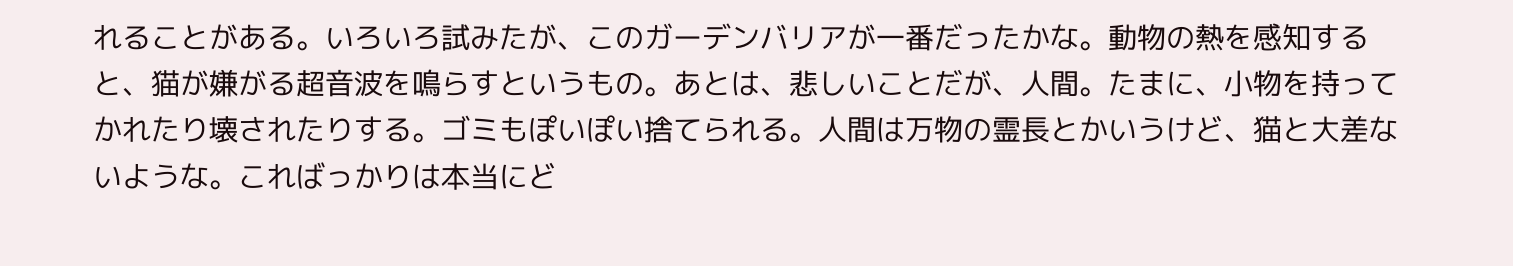れることがある。いろいろ試みたが、このガーデンバリアが一番だったかな。動物の熱を感知すると、猫が嫌がる超音波を鳴らすというもの。あとは、悲しいことだが、人間。たまに、小物を持ってかれたり壊されたりする。ゴミもぽいぽい捨てられる。人間は万物の霊長とかいうけど、猫と大差ないような。こればっかりは本当にど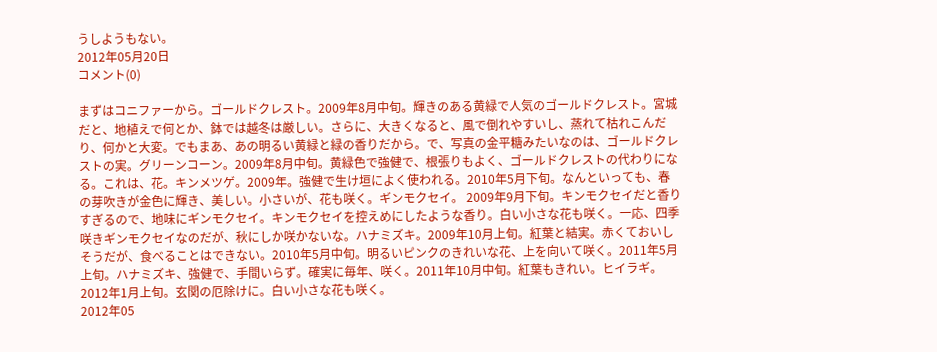うしようもない。
2012年05月20日
コメント(0)

まずはコニファーから。ゴールドクレスト。2009年8月中旬。輝きのある黄緑で人気のゴールドクレスト。宮城だと、地植えで何とか、鉢では越冬は厳しい。さらに、大きくなると、風で倒れやすいし、蒸れて枯れこんだり、何かと大変。でもまあ、あの明るい黄緑と緑の香りだから。で、写真の金平糖みたいなのは、ゴールドクレストの実。グリーンコーン。2009年8月中旬。黄緑色で強健で、根張りもよく、ゴールドクレストの代わりになる。これは、花。キンメツゲ。2009年。強健で生け垣によく使われる。2010年5月下旬。なんといっても、春の芽吹きが金色に輝き、美しい。小さいが、花も咲く。ギンモクセイ。 2009年9月下旬。キンモクセイだと香りすぎるので、地味にギンモクセイ。キンモクセイを控えめにしたような香り。白い小さな花も咲く。一応、四季咲きギンモクセイなのだが、秋にしか咲かないな。ハナミズキ。2009年10月上旬。紅葉と結実。赤くておいしそうだが、食べることはできない。2010年5月中旬。明るいピンクのきれいな花、上を向いて咲く。2011年5月上旬。ハナミズキ、強健で、手間いらず。確実に毎年、咲く。2011年10月中旬。紅葉もきれい。ヒイラギ。2012年1月上旬。玄関の厄除けに。白い小さな花も咲く。
2012年05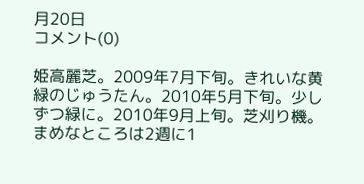月20日
コメント(0)

姫高麗芝。2009年7月下旬。きれいな黄緑のじゅうたん。2010年5月下旬。少しずつ緑に。2010年9月上旬。芝刈り機。まめなところは2週に1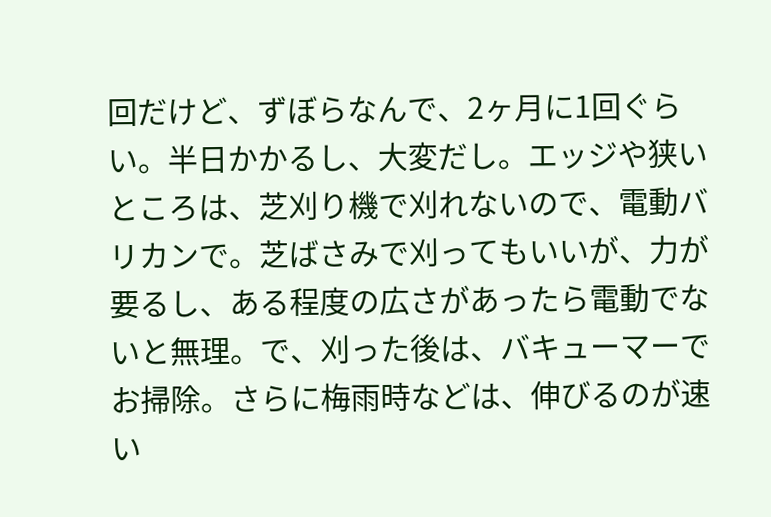回だけど、ずぼらなんで、2ヶ月に1回ぐらい。半日かかるし、大変だし。エッジや狭いところは、芝刈り機で刈れないので、電動バリカンで。芝ばさみで刈ってもいいが、力が要るし、ある程度の広さがあったら電動でないと無理。で、刈った後は、バキューマーでお掃除。さらに梅雨時などは、伸びるのが速い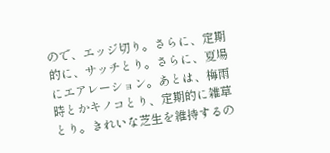ので、エッジ切り。さらに、定期的に、サッチとり。さらに、夏場にエアレーション。あとは、梅雨時とかキノコとり、定期的に雑草とり。きれいな芝生を維持するの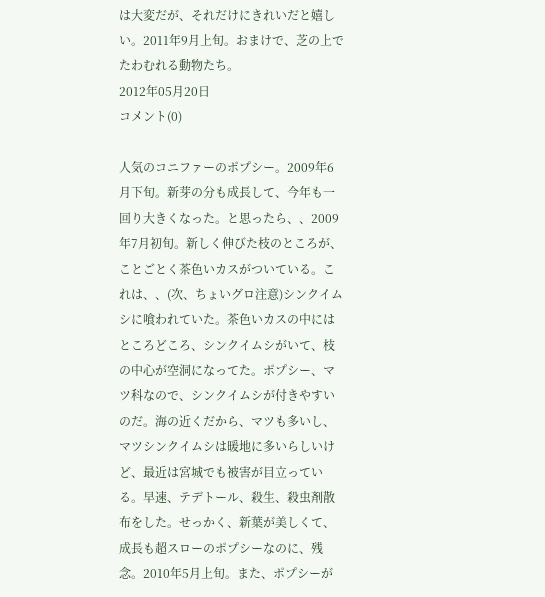は大変だが、それだけにきれいだと嬉しい。2011年9月上旬。おまけで、芝の上でたわむれる動物たち。
2012年05月20日
コメント(0)

人気のコニファーのポプシー。2009年6月下旬。新芽の分も成長して、今年も一回り大きくなった。と思ったら、、2009年7月初旬。新しく伸びた枝のところが、ことごとく茶色いカスがついている。これは、、(次、ちょいグロ注意)シンクイムシに喰われていた。茶色いカスの中にはところどころ、シンクイムシがいて、枝の中心が空洞になってた。ポプシー、マツ科なので、シンクイムシが付きやすいのだ。海の近くだから、マツも多いし、マツシンクイムシは暖地に多いらしいけど、最近は宮城でも被害が目立っている。早速、テデトール、殺生、殺虫剤散布をした。せっかく、新葉が美しくて、成長も超スローのポプシーなのに、残念。2010年5月上旬。また、ポプシーが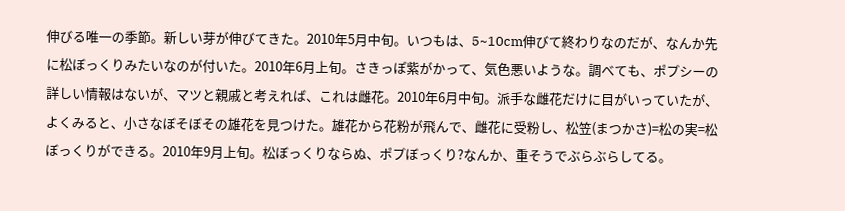伸びる唯一の季節。新しい芽が伸びてきた。2010年5月中旬。いつもは、5~10cm伸びて終わりなのだが、なんか先に松ぼっくりみたいなのが付いた。2010年6月上旬。さきっぽ紫がかって、気色悪いような。調べても、ポプシーの詳しい情報はないが、マツと親戚と考えれば、これは雌花。2010年6月中旬。派手な雌花だけに目がいっていたが、よくみると、小さなぼそぼその雄花を見つけた。雄花から花粉が飛んで、雌花に受粉し、松笠(まつかさ)=松の実=松ぼっくりができる。2010年9月上旬。松ぼっくりならぬ、ポプぼっくり?なんか、重そうでぶらぶらしてる。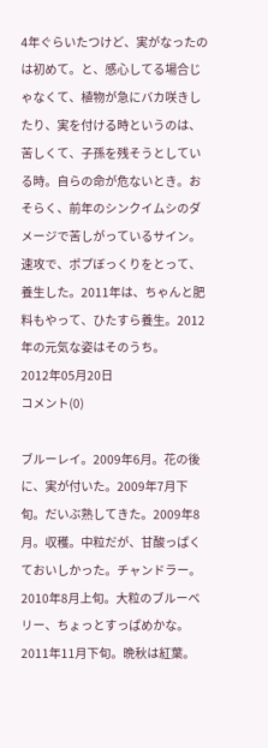4年ぐらいたつけど、実がなったのは初めて。と、感心してる場合じゃなくて、植物が急にバカ咲きしたり、実を付ける時というのは、苦しくて、子孫を残そうとしている時。自らの命が危ないとき。おそらく、前年のシンクイムシのダメージで苦しがっているサイン。速攻で、ポプぼっくりをとって、養生した。2011年は、ちゃんと肥料もやって、ひたすら養生。2012年の元気な姿はそのうち。
2012年05月20日
コメント(0)

ブルーレイ。2009年6月。花の後に、実が付いた。2009年7月下旬。だいぶ熟してきた。2009年8月。収穫。中粒だが、甘酸っぱくておいしかった。チャンドラー。2010年8月上旬。大粒のブルーベリー、ちょっとすっぱめかな。2011年11月下旬。晩秋は紅葉。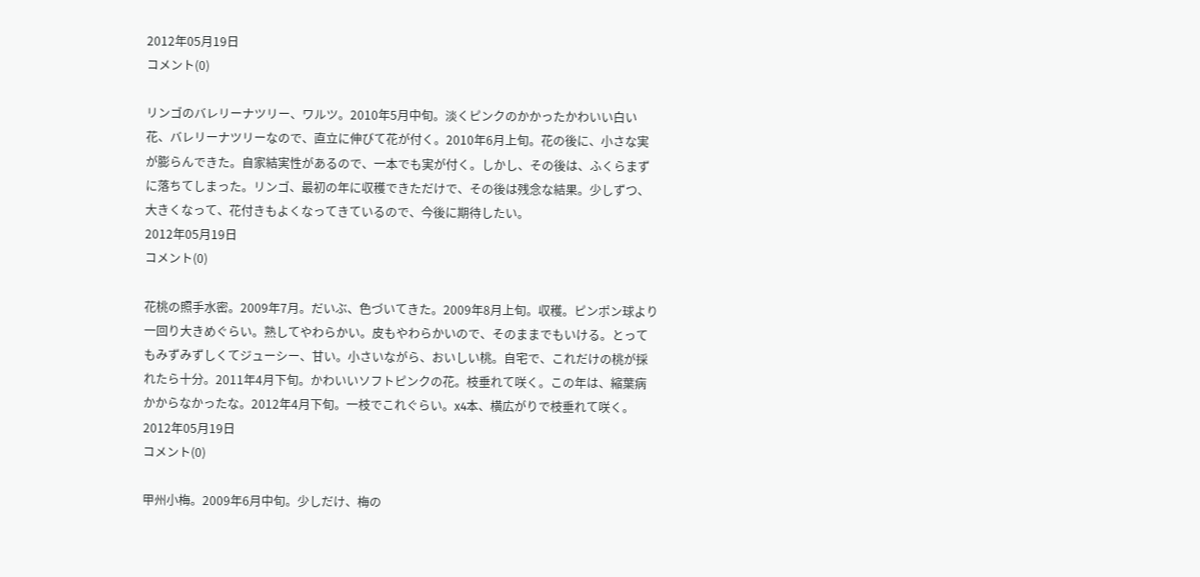2012年05月19日
コメント(0)

リンゴのバレリーナツリー、ワルツ。2010年5月中旬。淡くピンクのかかったかわいい白い花、バレリーナツリーなので、直立に伸びて花が付く。2010年6月上旬。花の後に、小さな実が膨らんできた。自家結実性があるので、一本でも実が付く。しかし、その後は、ふくらまずに落ちてしまった。リンゴ、最初の年に収穫できただけで、その後は残念な結果。少しずつ、大きくなって、花付きもよくなってきているので、今後に期待したい。
2012年05月19日
コメント(0)

花桃の照手水密。2009年7月。だいぶ、色づいてきた。2009年8月上旬。収穫。ピンポン球より一回り大きめぐらい。熟してやわらかい。皮もやわらかいので、そのままでもいける。とってもみずみずしくてジューシー、甘い。小さいながら、おいしい桃。自宅で、これだけの桃が採れたら十分。2011年4月下旬。かわいいソフトピンクの花。枝垂れて咲く。この年は、縮葉病かからなかったな。2012年4月下旬。一枝でこれぐらい。x4本、横広がりで枝垂れて咲く。
2012年05月19日
コメント(0)

甲州小梅。2009年6月中旬。少しだけ、梅の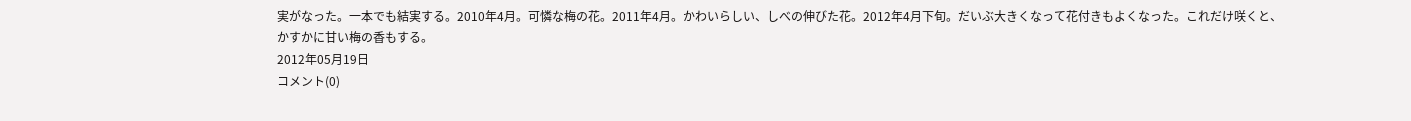実がなった。一本でも結実する。2010年4月。可憐な梅の花。2011年4月。かわいらしい、しべの伸びた花。2012年4月下旬。だいぶ大きくなって花付きもよくなった。これだけ咲くと、かすかに甘い梅の香もする。
2012年05月19日
コメント(0)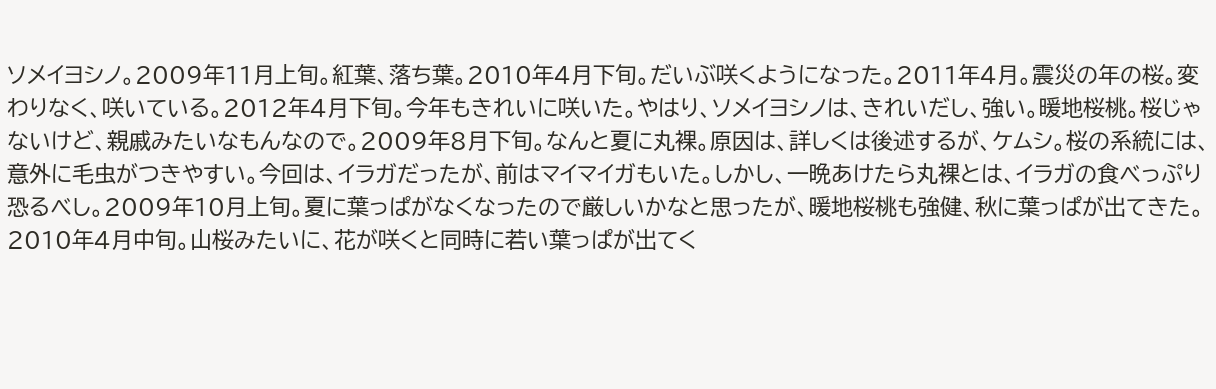ソメイヨシノ。2009年11月上旬。紅葉、落ち葉。2010年4月下旬。だいぶ咲くようになった。2011年4月。震災の年の桜。変わりなく、咲いている。2012年4月下旬。今年もきれいに咲いた。やはり、ソメイヨシノは、きれいだし、強い。暖地桜桃。桜じゃないけど、親戚みたいなもんなので。2009年8月下旬。なんと夏に丸裸。原因は、詳しくは後述するが、ケムシ。桜の系統には、意外に毛虫がつきやすい。今回は、イラガだったが、前はマイマイガもいた。しかし、一晩あけたら丸裸とは、イラガの食べっぷり恐るべし。2009年10月上旬。夏に葉っぱがなくなったので厳しいかなと思ったが、暖地桜桃も強健、秋に葉っぱが出てきた。2010年4月中旬。山桜みたいに、花が咲くと同時に若い葉っぱが出てく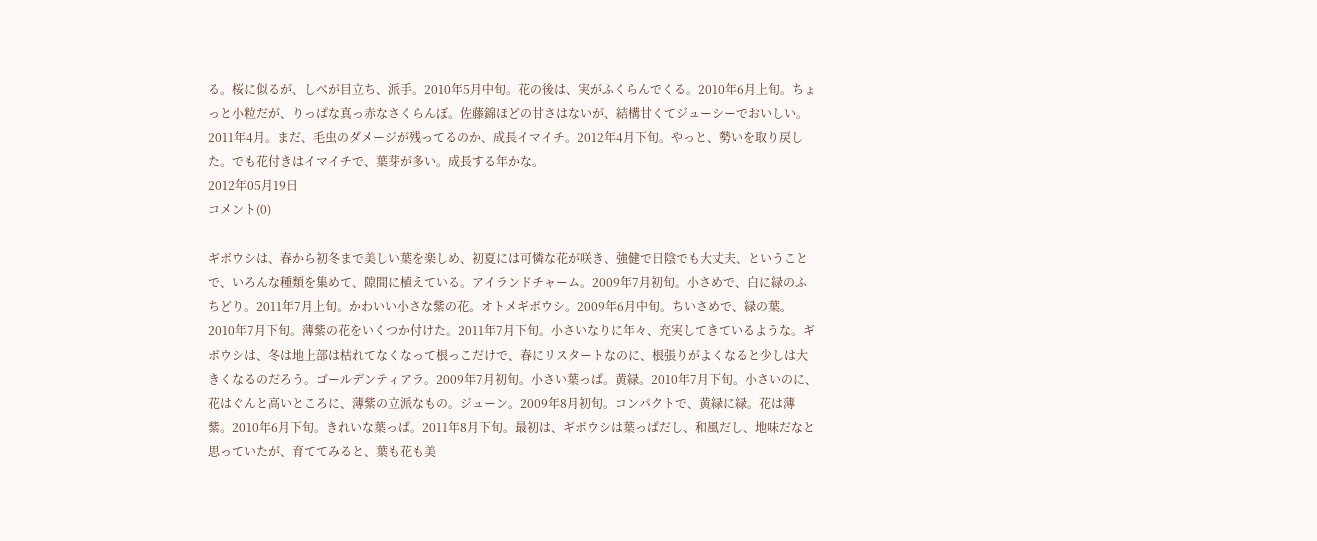る。桜に似るが、しべが目立ち、派手。2010年5月中旬。花の後は、実がふくらんでくる。2010年6月上旬。ちょっと小粒だが、りっぱな真っ赤なさくらんぼ。佐藤錦ほどの甘さはないが、結構甘くてジューシーでおいしい。2011年4月。まだ、毛虫のダメージが残ってるのか、成長イマイチ。2012年4月下旬。やっと、勢いを取り戻した。でも花付きはイマイチで、葉芽が多い。成長する年かな。
2012年05月19日
コメント(0)

ギボウシは、春から初冬まで美しい葉を楽しめ、初夏には可憐な花が咲き、強健で日陰でも大丈夫、ということで、いろんな種類を集めて、隙間に植えている。アイランドチャーム。2009年7月初旬。小さめで、白に緑のふちどり。2011年7月上旬。かわいい小さな紫の花。オトメギボウシ。2009年6月中旬。ちいさめで、緑の葉。2010年7月下旬。薄紫の花をいくつか付けた。2011年7月下旬。小さいなりに年々、充実してきているような。ギボウシは、冬は地上部は枯れてなくなって根っこだけで、春にリスタートなのに、根張りがよくなると少しは大きくなるのだろう。ゴールデンティアラ。2009年7月初旬。小さい葉っぱ。黄緑。2010年7月下旬。小さいのに、花はぐんと高いところに、薄紫の立派なもの。ジューン。2009年8月初旬。コンパクトで、黄緑に緑。花は薄紫。2010年6月下旬。きれいな葉っぱ。2011年8月下旬。最初は、ギボウシは葉っぱだし、和風だし、地味だなと思っていたが、育ててみると、葉も花も美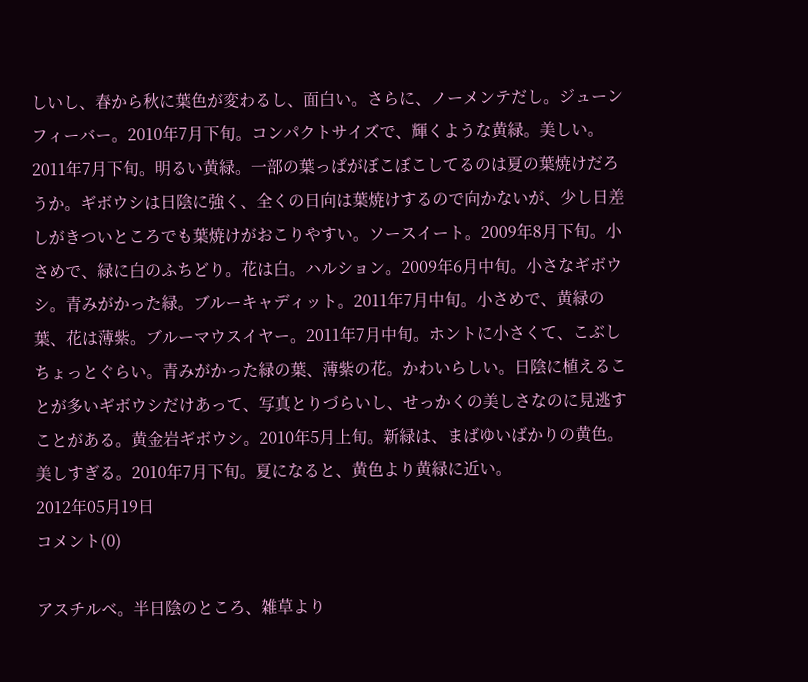しいし、春から秋に葉色が変わるし、面白い。さらに、ノーメンテだし。ジューンフィーバー。2010年7月下旬。コンパクトサイズで、輝くような黄緑。美しい。2011年7月下旬。明るい黄緑。一部の葉っぱがぼこぼこしてるのは夏の葉焼けだろうか。ギボウシは日陰に強く、全くの日向は葉焼けするので向かないが、少し日差しがきついところでも葉焼けがおこりやすい。ソースイート。2009年8月下旬。小さめで、緑に白のふちどり。花は白。ハルション。2009年6月中旬。小さなギボウシ。青みがかった緑。ブルーキャディット。2011年7月中旬。小さめで、黄緑の葉、花は薄紫。ブルーマウスイヤー。2011年7月中旬。ホントに小さくて、こぶしちょっとぐらい。青みがかった緑の葉、薄紫の花。かわいらしい。日陰に植えることが多いギボウシだけあって、写真とりづらいし、せっかくの美しさなのに見逃すことがある。黄金岩ギボウシ。2010年5月上旬。新緑は、まばゆいばかりの黄色。美しすぎる。2010年7月下旬。夏になると、黄色より黄緑に近い。
2012年05月19日
コメント(0)

アスチルベ。半日陰のところ、雑草より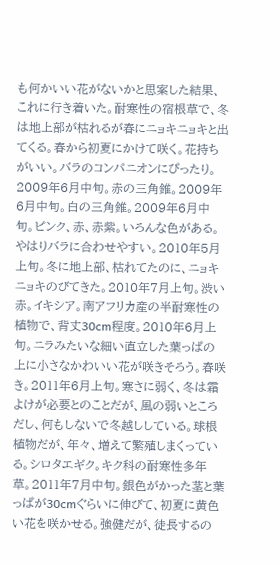も何かいい花がないかと思案した結果、これに行き着いた。耐寒性の宿根草で、冬は地上部が枯れるが春にニョキニョキと出てくる。春から初夏にかけて咲く。花持ちがいい。バラのコンパニオンにぴったり。2009年6月中旬。赤の三角錐。2009年6月中旬。白の三角錐。2009年6月中旬。ピンク、赤、赤紫。いろんな色がある。やはりバラに合わせやすい。2010年5月上旬。冬に地上部、枯れてたのに、ニョキニョキのびてきた。2010年7月上旬。渋い赤。イキシア。南アフリカ産の半耐寒性の植物で、背丈30cm程度。2010年6月上旬。ニラみたいな細い直立した葉っぱの上に小さなかわいい花が咲きそろう。春咲き。2011年6月上旬。寒さに弱く、冬は霜よけが必要とのことだが、風の弱いところだし、何もしないで冬越ししている。球根植物だが、年々、増えて繁殖しまくっている。シロタエギク。キク科の耐寒性多年草。2011年7月中旬。銀色がかった茎と葉っぱが30cmぐらいに伸びて、初夏に黄色い花を咲かせる。強健だが、徒長するの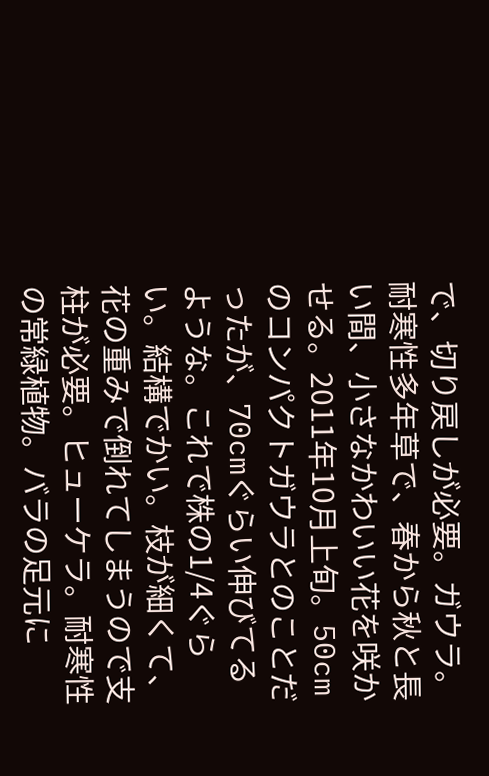で、切り戻しが必要。ガウラ。耐寒性多年草で、春から秋と長い間、小さなかわいい花を咲かせる。2011年10月上旬。50cmのコンパクトガウラとのことだったが、70cmぐらい伸びてるような。これで株の1/4ぐらい。結構でかい。枝が細くて、花の重みで倒れてしまうので支柱が必要。ヒューケラ。耐寒性の常緑植物。バラの足元に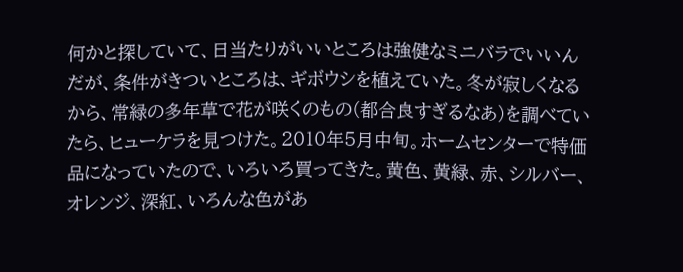何かと探していて、日当たりがいいところは強健なミニバラでいいんだが、条件がきついところは、ギボウシを植えていた。冬が寂しくなるから、常緑の多年草で花が咲くのもの(都合良すぎるなあ)を調べていたら、ヒューケラを見つけた。2010年5月中旬。ホームセンターで特価品になっていたので、いろいろ買ってきた。黄色、黄緑、赤、シルバー、オレンジ、深紅、いろんな色があ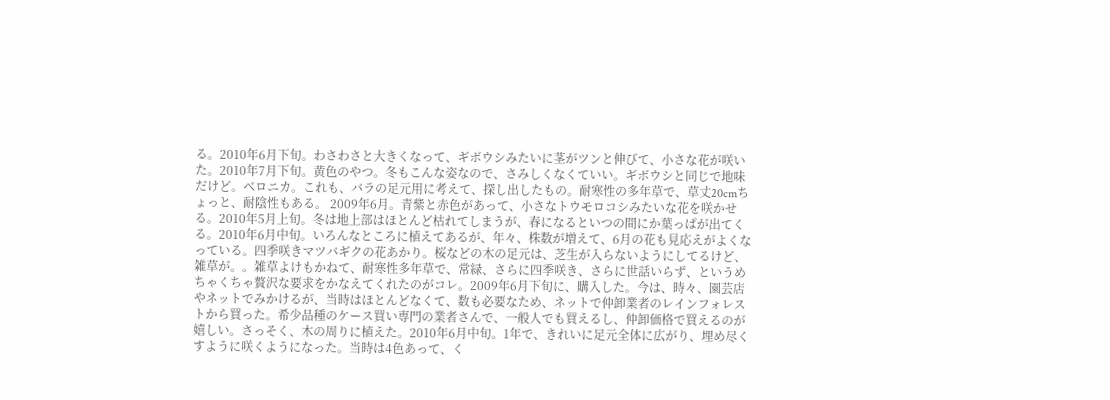る。2010年6月下旬。わさわさと大きくなって、ギボウシみたいに茎がツンと伸びて、小さな花が咲いた。2010年7月下旬。黄色のやつ。冬もこんな姿なので、さみしくなくていい。ギボウシと同じで地味だけど。ベロニカ。これも、バラの足元用に考えて、探し出したもの。耐寒性の多年草で、草丈20cmちょっと、耐陰性もある。 2009年6月。青紫と赤色があって、小さなトウモロコシみたいな花を咲かせる。2010年5月上旬。冬は地上部はほとんど枯れてしまうが、春になるといつの間にか葉っぱが出てくる。2010年6月中旬。いろんなところに植えてあるが、年々、株数が増えて、6月の花も見応えがよくなっている。四季咲きマツバギクの花あかり。桜などの木の足元は、芝生が入らないようにしてるけど、雑草が。。雑草よけもかねて、耐寒性多年草で、常緑、さらに四季咲き、さらに世話いらず、というめちゃくちゃ贅沢な要求をかなえてくれたのがコレ。2009年6月下旬に、購入した。今は、時々、園芸店やネットでみかけるが、当時はほとんどなくて、数も必要なため、ネットで仲卸業者のレインフォレストから買った。希少品種のケース買い専門の業者さんで、一般人でも買えるし、仲卸価格で買えるのが嬉しい。さっそく、木の周りに植えた。2010年6月中旬。1年で、きれいに足元全体に広がり、埋め尽くすように咲くようになった。当時は4色あって、く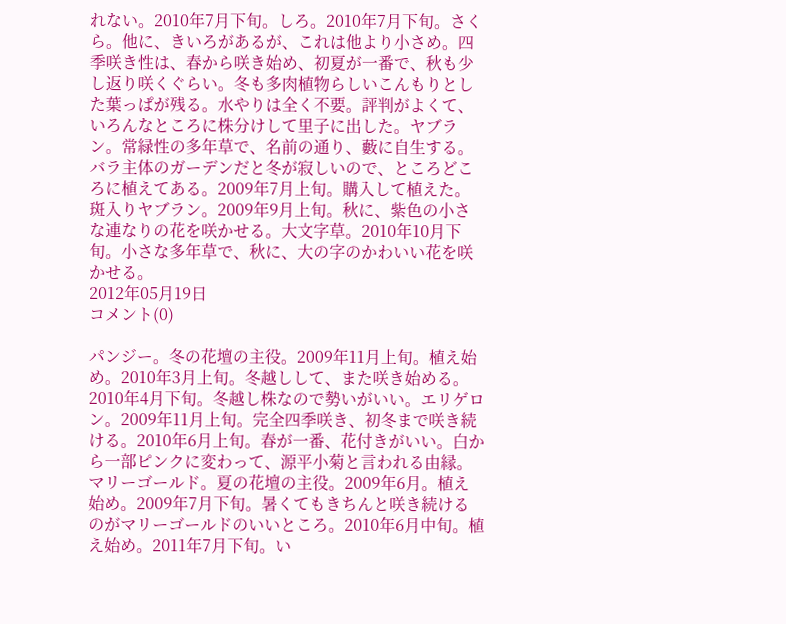れない。2010年7月下旬。しろ。2010年7月下旬。さくら。他に、きいろがあるが、これは他より小さめ。四季咲き性は、春から咲き始め、初夏が一番で、秋も少し返り咲くぐらい。冬も多肉植物らしいこんもりとした葉っぱが残る。水やりは全く不要。評判がよくて、いろんなところに株分けして里子に出した。ヤブラン。常緑性の多年草で、名前の通り、藪に自生する。バラ主体のガーデンだと冬が寂しいので、ところどころに植えてある。2009年7月上旬。購入して植えた。斑入りヤブラン。2009年9月上旬。秋に、紫色の小さな連なりの花を咲かせる。大文字草。2010年10月下旬。小さな多年草で、秋に、大の字のかわいい花を咲かせる。
2012年05月19日
コメント(0)

パンジー。冬の花壇の主役。2009年11月上旬。植え始め。2010年3月上旬。冬越しして、また咲き始める。2010年4月下旬。冬越し株なので勢いがいい。エリゲロン。2009年11月上旬。完全四季咲き、初冬まで咲き続ける。2010年6月上旬。春が一番、花付きがいい。白から一部ピンクに変わって、源平小菊と言われる由縁。マリーゴールド。夏の花壇の主役。2009年6月。植え始め。2009年7月下旬。暑くてもきちんと咲き続けるのがマリーゴールドのいいところ。2010年6月中旬。植え始め。2011年7月下旬。い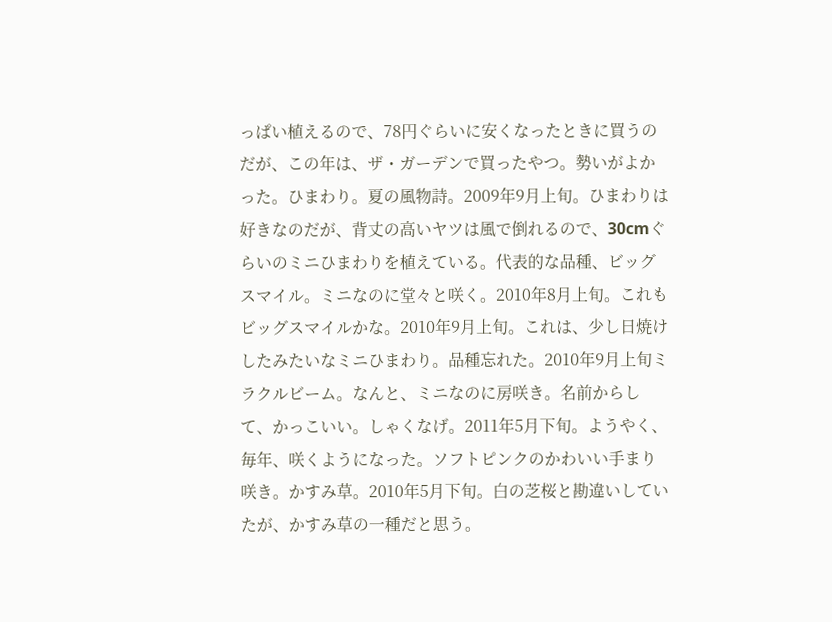っぱい植えるので、78円ぐらいに安くなったときに買うのだが、この年は、ザ・ガーデンで買ったやつ。勢いがよかった。ひまわり。夏の風物詩。2009年9月上旬。ひまわりは好きなのだが、背丈の高いヤツは風で倒れるので、30cmぐらいのミニひまわりを植えている。代表的な品種、ビッグスマイル。ミニなのに堂々と咲く。2010年8月上旬。これもビッグスマイルかな。2010年9月上旬。これは、少し日焼けしたみたいなミニひまわり。品種忘れた。2010年9月上旬ミラクルビーム。なんと、ミニなのに房咲き。名前からして、かっこいい。しゃくなげ。2011年5月下旬。ようやく、毎年、咲くようになった。ソフトピンクのかわいい手まり咲き。かすみ草。2010年5月下旬。白の芝桜と勘違いしていたが、かすみ草の一種だと思う。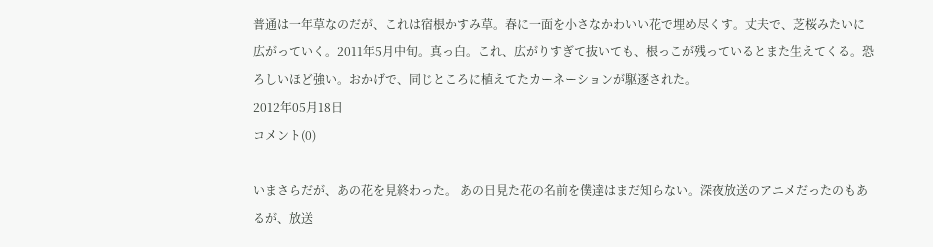普通は一年草なのだが、これは宿根かすみ草。春に一面を小さなかわいい花で埋め尽くす。丈夫で、芝桜みたいに広がっていく。2011年5月中旬。真っ白。これ、広がりすぎて抜いても、根っこが残っているとまた生えてくる。恐ろしいほど強い。おかげで、同じところに植えてたカーネーションが駆逐された。
2012年05月18日
コメント(0)

いまさらだが、あの花を見終わった。 あの日見た花の名前を僕達はまだ知らない。深夜放送のアニメだったのもあるが、放送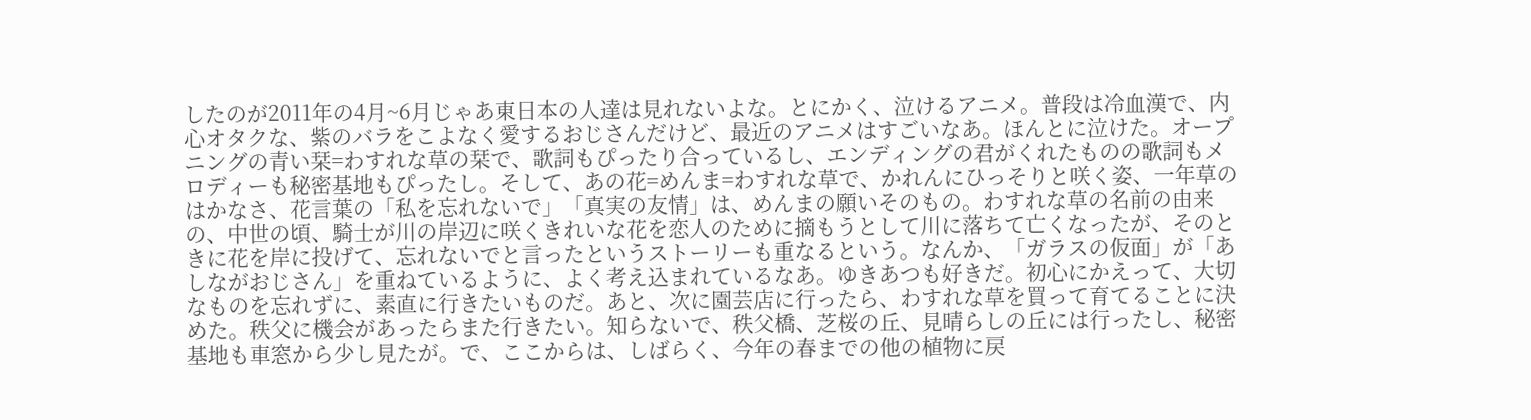したのが2011年の4月~6月じゃあ東日本の人達は見れないよな。とにかく、泣けるアニメ。普段は冷血漢で、内心オタクな、紫のバラをこよなく愛するおじさんだけど、最近のアニメはすごいなあ。ほんとに泣けた。オープニングの青い栞=わすれな草の栞で、歌詞もぴったり合っているし、エンディングの君がくれたものの歌詞もメロディーも秘密基地もぴったし。そして、あの花=めんま=わすれな草で、かれんにひっそりと咲く姿、一年草のはかなさ、花言葉の「私を忘れないで」「真実の友情」は、めんまの願いそのもの。わすれな草の名前の由来の、中世の頃、騎士が川の岸辺に咲くきれいな花を恋人のために摘もうとして川に落ちて亡くなったが、そのときに花を岸に投げて、忘れないでと言ったというストーリーも重なるという。なんか、「ガラスの仮面」が「あしながおじさん」を重ねているように、よく考え込まれているなあ。ゆきあつも好きだ。初心にかえって、大切なものを忘れずに、素直に行きたいものだ。あと、次に園芸店に行ったら、わすれな草を買って育てることに決めた。秩父に機会があったらまた行きたい。知らないで、秩父橋、芝桜の丘、見晴らしの丘には行ったし、秘密基地も車窓から少し見たが。で、ここからは、しばらく、今年の春までの他の植物に戻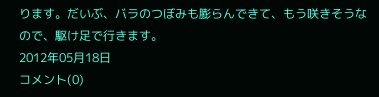ります。だいぶ、バラのつぼみも膨らんできて、もう咲きそうなので、駆け足で行きます。
2012年05月18日
コメント(0)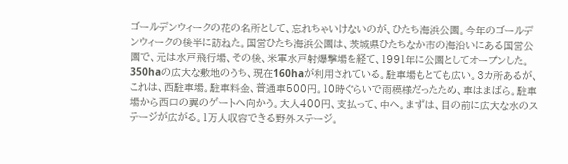ゴールデンウィークの花の名所として、忘れちゃいけないのが、ひたち海浜公園。今年のゴールデンウィークの後半に訪ねた。国営ひたち海浜公園は、茨城県ひたちなか市の海沿いにある国営公園で、元は水戸飛行場、その後、米軍水戸射爆撃場を経て、1991年に公園としてオープンした。350haの広大な敷地のうち、現在160haが利用されている。駐車場もとても広い。3カ所あるが、これは、西駐車場。駐車料金、普通車500円。10時ぐらいで雨模様だったため、車はまばら。駐車場から西口の翼のゲートへ向かう。大人400円、支払って、中へ。まずは、目の前に広大な水のステージが広がる。1万人収容できる野外ステージ。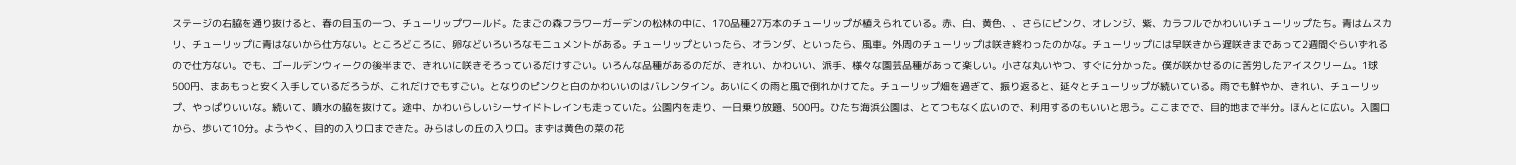ステージの右脇を通り抜けると、春の目玉の一つ、チューリップワールド。たまごの森フラワーガーデンの松林の中に、170品種27万本のチューリップが植えられている。赤、白、黄色、、さらにピンク、オレンジ、紫、カラフルでかわいいチューリップたち。青はムスカリ、チューリップに青はないから仕方ない。ところどころに、卵などいろいろなモニュメントがある。チューリップといったら、オランダ、といったら、風車。外周のチューリップは咲き終わったのかな。チューリップには早咲きから遅咲きまであって2週間ぐらいずれるので仕方ない。でも、ゴールデンウィークの後半まで、きれいに咲きそろっているだけすごい。いろんな品種があるのだが、きれい、かわいい、派手、様々な園芸品種があって楽しい。小さな丸いやつ、すぐに分かった。僕が咲かせるのに苦労したアイスクリーム。1球500円、まあもっと安く入手しているだろうが、これだけでもすごい。となりのピンクと白のかわいいのはバレンタイン。あいにくの雨と風で倒れかけてた。チューリップ畑を過ぎて、振り返ると、延々とチューリップが続いている。雨でも鮮やか、きれい、チューリップ、やっぱりいいな。続いて、噴水の脇を抜けて。途中、かわいらしいシーサイドトレインも走っていた。公園内を走り、一日乗り放題、500円。ひたち海浜公園は、とてつもなく広いので、利用するのもいいと思う。ここまでで、目的地まで半分。ほんとに広い。入園口から、歩いて10分。ようやく、目的の入り口まできた。みらはしの丘の入り口。まずは黄色の菜の花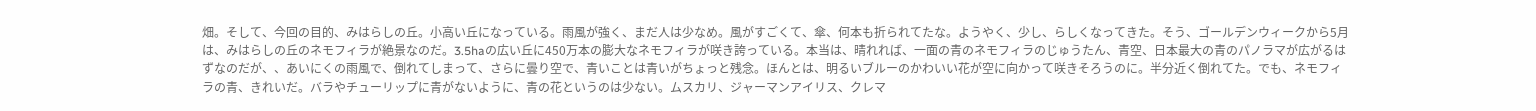畑。そして、今回の目的、みはらしの丘。小高い丘になっている。雨風が強く、まだ人は少なめ。風がすごくて、傘、何本も折られてたな。ようやく、少し、らしくなってきた。そう、ゴールデンウィークから5月は、みはらしの丘のネモフィラが絶景なのだ。3.5haの広い丘に450万本の膨大なネモフィラが咲き誇っている。本当は、晴れれば、一面の青のネモフィラのじゅうたん、青空、日本最大の青のパノラマが広がるはずなのだが、、あいにくの雨風で、倒れてしまって、さらに曇り空で、青いことは青いがちょっと残念。ほんとは、明るいブルーのかわいい花が空に向かって咲きそろうのに。半分近く倒れてた。でも、ネモフィラの青、きれいだ。バラやチューリップに青がないように、青の花というのは少ない。ムスカリ、ジャーマンアイリス、クレマ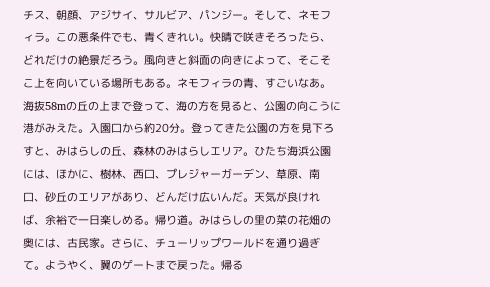チス、朝顔、アジサイ、サルビア、パンジー。そして、ネモフィラ。この悪条件でも、青くきれい。快晴で咲きそろったら、どれだけの絶景だろう。風向きと斜面の向きによって、そこそこ上を向いている場所もある。ネモフィラの青、すごいなあ。海抜58mの丘の上まで登って、海の方を見ると、公園の向こうに港がみえた。入園口から約20分。登ってきた公園の方を見下ろすと、みはらしの丘、森林のみはらしエリア。ひたち海浜公園には、ほかに、樹林、西口、プレジャーガーデン、草原、南口、砂丘のエリアがあり、どんだけ広いんだ。天気が良ければ、余裕で一日楽しめる。帰り道。みはらしの里の菜の花畑の奥には、古民家。さらに、チューリップワールドを通り過ぎて。ようやく、翼のゲートまで戻った。帰る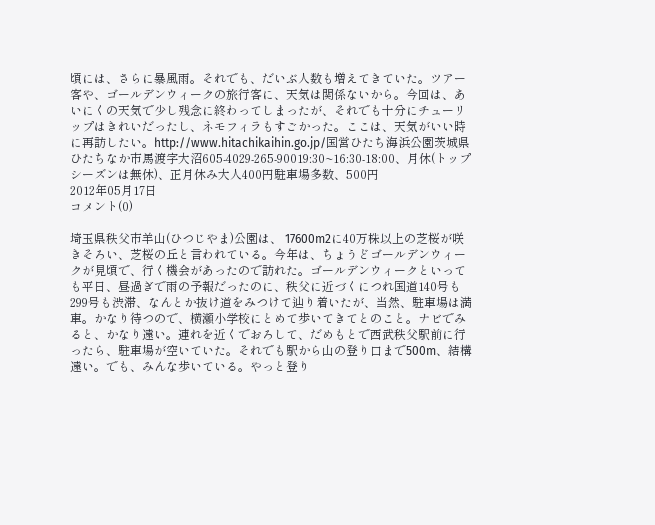頃には、さらに暴風雨。それでも、だいぶ人数も増えてきていた。ツアー客や、ゴールデンウィークの旅行客に、天気は関係ないから。今回は、あいにくの天気で少し残念に終わってしまったが、それでも十分にチューリップはきれいだったし、ネモフィラもすごかった。ここは、天気がいい時に再訪したい。http://www.hitachikaihin.go.jp/国営ひたち海浜公園茨城県ひたちなか市馬渡字大沼605-4029-265-90019:30~16:30-18:00、月休(トップシーズンは無休)、正月休み大人400円駐車場多数、500円
2012年05月17日
コメント(0)

埼玉県秩父市羊山(ひつじやま)公園は、 17600m2に40万株以上の芝桜が咲きそろい、芝桜の丘と言われている。今年は、ちょうどゴールデンウィークが見頃で、行く機会があったので訪れた。ゴールデンウィークといっても平日、昼過ぎで雨の予報だったのに、秩父に近づくにつれ国道140号も299号も渋滞、なんとか抜け道をみつけて辿り着いたが、当然、駐車場は満車。かなり待つので、横瀬小学校にとめて歩いてきてとのこと。ナビでみると、かなり遠い。連れを近くでおろして、だめもとで西武秩父駅前に行ったら、駐車場が空いていた。それでも駅から山の登り口まで500m、結構遠い。でも、みんな歩いている。やっと登り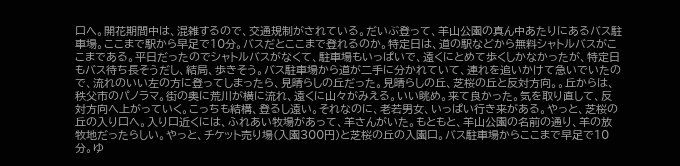口へ。開花期間中は、混雑するので、交通規制がされている。だいぶ登って、羊山公園の真ん中あたりにあるバス駐車場。ここまで駅から早足で10分。バスだとここまで登れるのか。特定日は、道の駅などから無料シャトルバスがここまである。平日だったのでシャトルバスがなくて、駐車場もいっぱいで、遠くにとめて歩くしかなかったが、特定日もバス待ち長そうだし、結局、歩きそう。バス駐車場から道が二手に分かれていて、連れを追いかけて急いでいたので、流れのいい左の方に登ってしまったら、見晴らしの丘だった。見晴らしの丘、芝桜の丘と反対方向。。丘からは、秩父市のパノラマ。街の奥に荒川が横に流れ、遠くに山々がみえる。いい眺め。来て良かった。気を取り直して、反対方向へ上がっていく。こっちも結構、登るし遠い。それなのに、老若男女、いっぱい行き来がある。やっと、芝桜の丘の入り口へ。入り口近くには、ふれあい牧場があって、羊さんがいた。もともと、羊山公園の名前の通り、羊の放牧地だったらしい。やっと、チケット売り場(入園300円)と芝桜の丘の入園口。バス駐車場からここまで早足で10分。ゆ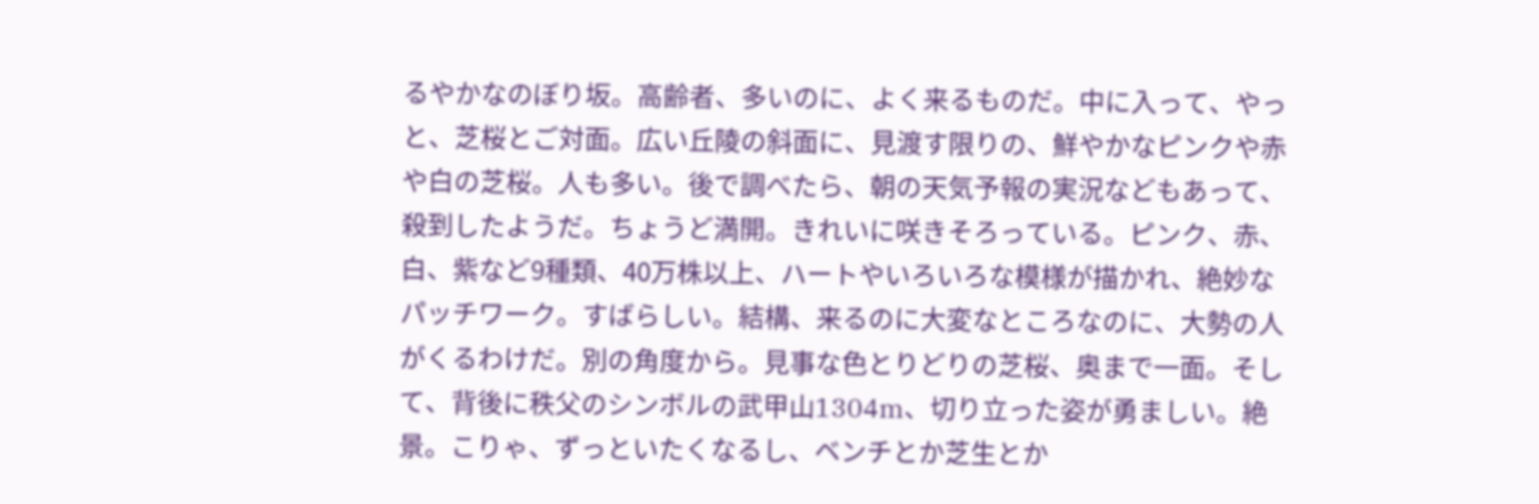るやかなのぼり坂。高齢者、多いのに、よく来るものだ。中に入って、やっと、芝桜とご対面。広い丘陵の斜面に、見渡す限りの、鮮やかなピンクや赤や白の芝桜。人も多い。後で調べたら、朝の天気予報の実況などもあって、殺到したようだ。ちょうど満開。きれいに咲きそろっている。ピンク、赤、白、紫など9種類、40万株以上、ハートやいろいろな模様が描かれ、絶妙なパッチワーク。すばらしい。結構、来るのに大変なところなのに、大勢の人がくるわけだ。別の角度から。見事な色とりどりの芝桜、奥まで一面。そして、背後に秩父のシンボルの武甲山1304m、切り立った姿が勇ましい。絶景。こりゃ、ずっといたくなるし、ベンチとか芝生とか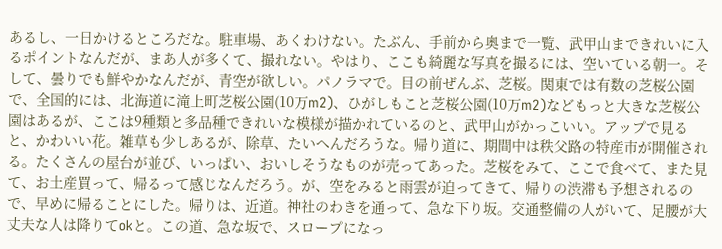あるし、一日かけるところだな。駐車場、あくわけない。たぶん、手前から奥まで一覧、武甲山まできれいに入るポイントなんだが、まあ人が多くて、撮れない。やはり、ここも綺麗な写真を撮るには、空いている朝一。そして、曇りでも鮮やかなんだが、青空が欲しい。パノラマで。目の前ぜんぶ、芝桜。関東では有数の芝桜公園で、全国的には、北海道に滝上町芝桜公園(10万m2)、ひがしもこと芝桜公園(10万m2)などもっと大きな芝桜公園はあるが、ここは9種類と多品種できれいな模様が描かれているのと、武甲山がかっこいい。アップで見ると、かわいい花。雑草も少しあるが、除草、たいへんだろうな。帰り道に、期間中は秩父路の特産市が開催される。たくさんの屋台が並び、いっぱい、おいしそうなものが売ってあった。芝桜をみて、ここで食べて、また見て、お土産買って、帰るって感じなんだろう。が、空をみると雨雲が迫ってきて、帰りの渋滞も予想されるので、早めに帰ることにした。帰りは、近道。神社のわきを通って、急な下り坂。交通整備の人がいて、足腰が大丈夫な人は降りてokと。この道、急な坂で、スロープになっ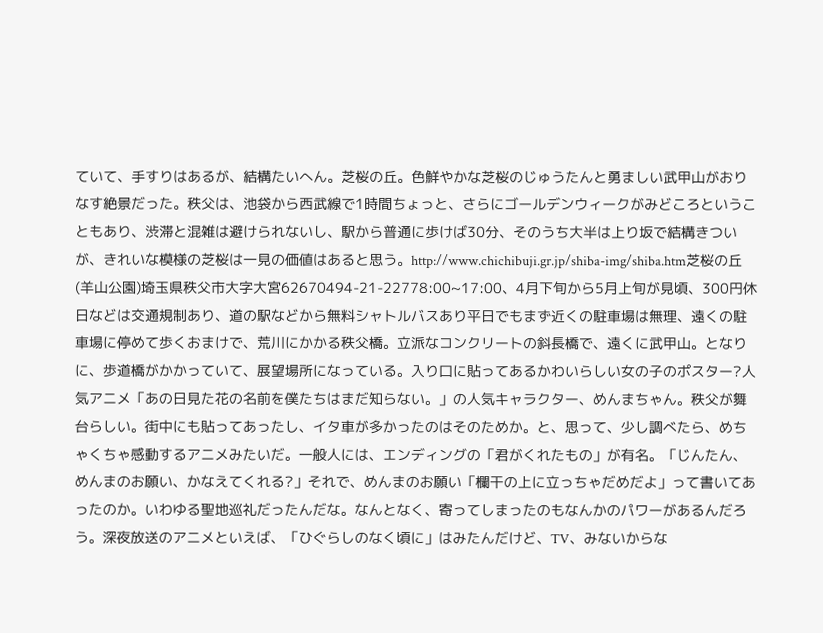ていて、手すりはあるが、結構たいへん。芝桜の丘。色鮮やかな芝桜のじゅうたんと勇ましい武甲山がおりなす絶景だった。秩父は、池袋から西武線で1時間ちょっと、さらにゴールデンウィークがみどころということもあり、渋滞と混雑は避けられないし、駅から普通に歩けば30分、そのうち大半は上り坂で結構きついが、きれいな模様の芝桜は一見の価値はあると思う。http://www.chichibuji.gr.jp/shiba-img/shiba.htm芝桜の丘(羊山公園)埼玉県秩父市大字大宮62670494-21-22778:00~17:00、4月下旬から5月上旬が見頃、300円休日などは交通規制あり、道の駅などから無料シャトルバスあり平日でもまず近くの駐車場は無理、遠くの駐車場に停めて歩くおまけで、荒川にかかる秩父橋。立派なコンクリートの斜長橋で、遠くに武甲山。となりに、歩道橋がかかっていて、展望場所になっている。入り口に貼ってあるかわいらしい女の子のポスター?人気アニメ「あの日見た花の名前を僕たちはまだ知らない。」の人気キャラクター、めんまちゃん。秩父が舞台らしい。街中にも貼ってあったし、イタ車が多かったのはそのためか。と、思って、少し調べたら、めちゃくちゃ感動するアニメみたいだ。一般人には、エンディングの「君がくれたもの」が有名。「じんたん、めんまのお願い、かなえてくれる?」それで、めんまのお願い「欄干の上に立っちゃだめだよ」って書いてあったのか。いわゆる聖地巡礼だったんだな。なんとなく、寄ってしまったのもなんかのパワーがあるんだろう。深夜放送のアニメといえば、「ひぐらしのなく頃に」はみたんだけど、TV、みないからな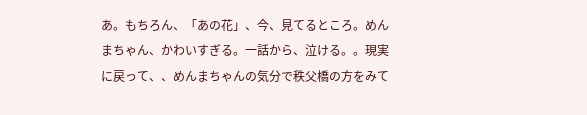あ。もちろん、「あの花」、今、見てるところ。めんまちゃん、かわいすぎる。一話から、泣ける。。現実に戻って、、めんまちゃんの気分で秩父橋の方をみて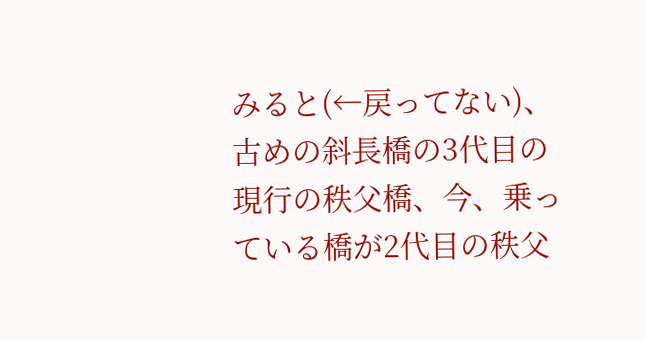みると(←戻ってない)、古めの斜長橋の3代目の現行の秩父橋、今、乗っている橋が2代目の秩父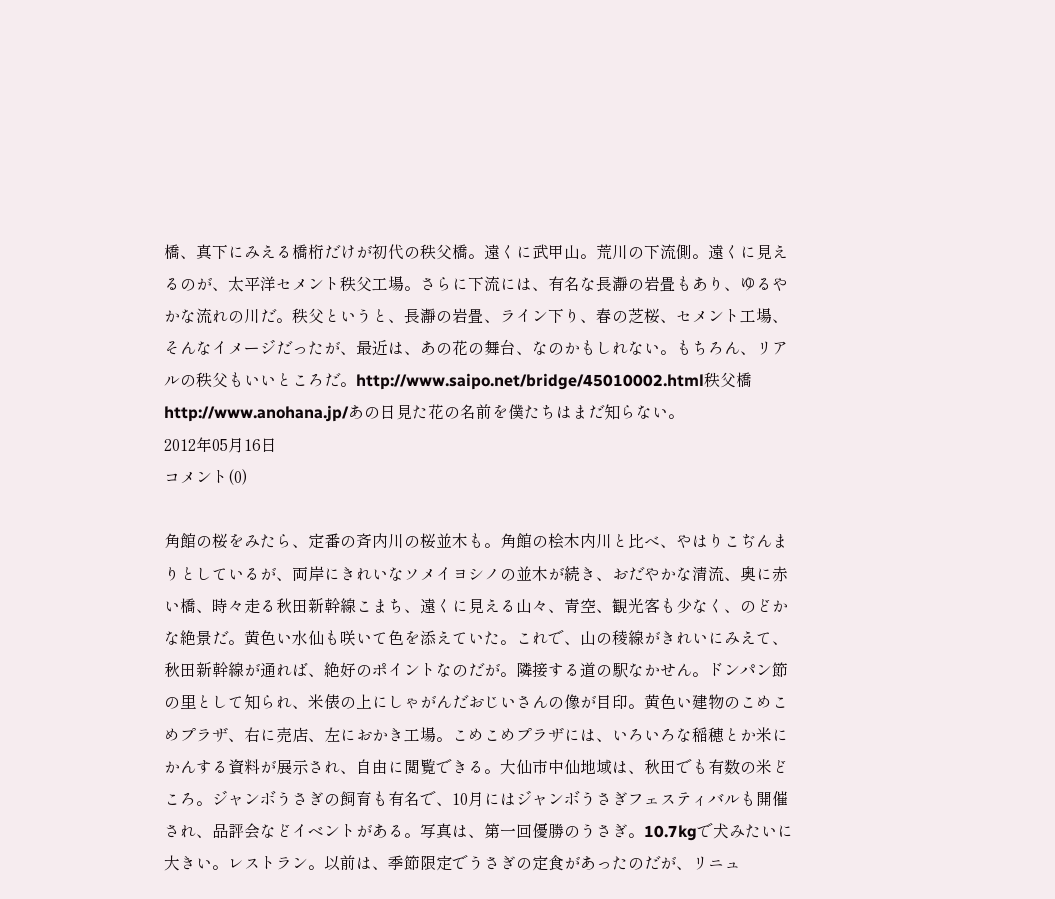橋、真下にみえる橋桁だけが初代の秩父橋。遠くに武甲山。荒川の下流側。遠くに見えるのが、太平洋セメント秩父工場。さらに下流には、有名な長瀞の岩畳もあり、ゆるやかな流れの川だ。秩父というと、長瀞の岩畳、ライン下り、春の芝桜、セメント工場、そんなイメージだったが、最近は、あの花の舞台、なのかもしれない。もちろん、リアルの秩父もいいところだ。http://www.saipo.net/bridge/45010002.html秩父橋http://www.anohana.jp/あの日見た花の名前を僕たちはまだ知らない。
2012年05月16日
コメント(0)

角館の桜をみたら、定番の斉内川の桜並木も。角館の桧木内川と比べ、やはりこぢんまりとしているが、両岸にきれいなソメイヨシノの並木が続き、おだやかな清流、奥に赤い橋、時々走る秋田新幹線こまち、遠くに見える山々、青空、観光客も少なく、のどかな絶景だ。黄色い水仙も咲いて色を添えていた。これで、山の稜線がきれいにみえて、秋田新幹線が通れば、絶好のポイントなのだが。隣接する道の駅なかせん。ドンパン節の里として知られ、米俵の上にしゃがんだおじいさんの像が目印。黄色い建物のこめこめプラザ、右に売店、左におかき工場。こめこめプラザには、いろいろな稲穂とか米にかんする資料が展示され、自由に閲覧できる。大仙市中仙地域は、秋田でも有数の米どころ。ジャンボうさぎの飼育も有名で、10月にはジャンボうさぎフェスティバルも開催され、品評会などイベントがある。写真は、第一回優勝のうさぎ。10.7kgで犬みたいに大きい。レストラン。以前は、季節限定でうさぎの定食があったのだが、リニュ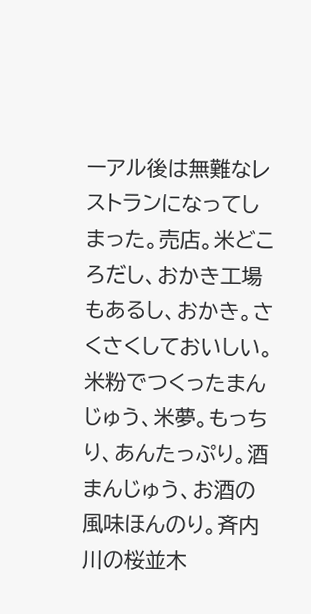ーアル後は無難なレストランになってしまった。売店。米どころだし、おかき工場もあるし、おかき。さくさくしておいしい。米粉でつくったまんじゅう、米夢。もっちり、あんたっぷり。酒まんじゅう、お酒の風味ほんのり。斉内川の桜並木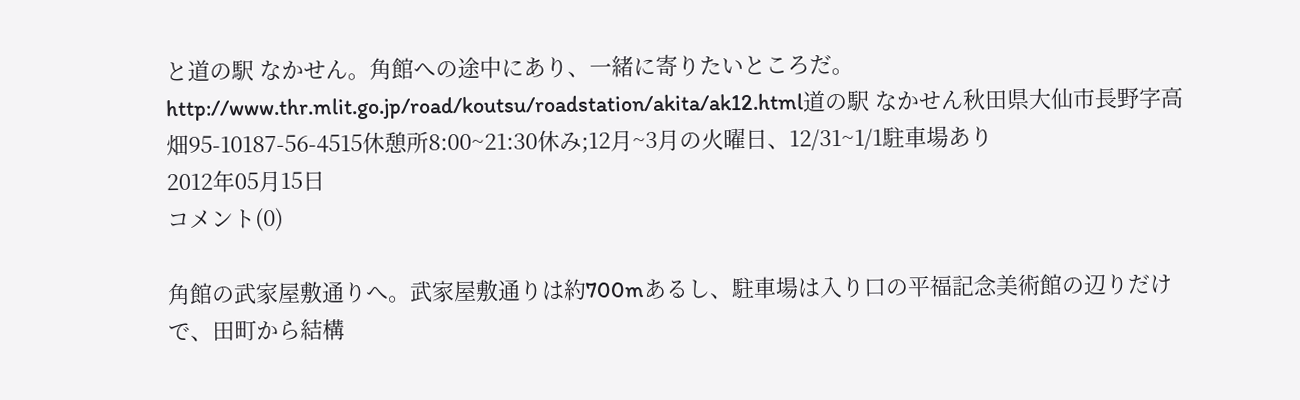と道の駅 なかせん。角館への途中にあり、一緒に寄りたいところだ。http://www.thr.mlit.go.jp/road/koutsu/roadstation/akita/ak12.html道の駅 なかせん秋田県大仙市長野字高畑95-10187-56-4515休憩所8:00~21:30休み;12月~3月の火曜日、12/31~1/1駐車場あり
2012年05月15日
コメント(0)

角館の武家屋敷通りへ。武家屋敷通りは約700mあるし、駐車場は入り口の平福記念美術館の辺りだけで、田町から結構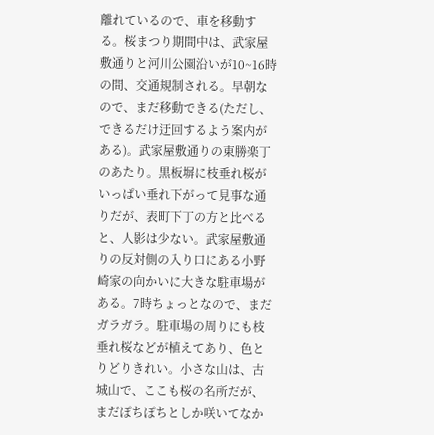離れているので、車を移動する。桜まつり期間中は、武家屋敷通りと河川公園沿いが10~16時の間、交通規制される。早朝なので、まだ移動できる(ただし、できるだけ迂回するよう案内がある)。武家屋敷通りの東勝楽丁のあたり。黒板塀に枝垂れ桜がいっぱい垂れ下がって見事な通りだが、表町下丁の方と比べると、人影は少ない。武家屋敷通りの反対側の入り口にある小野崎家の向かいに大きな駐車場がある。7時ちょっとなので、まだガラガラ。駐車場の周りにも枝垂れ桜などが植えてあり、色とりどりきれい。小さな山は、古城山で、ここも桜の名所だが、まだぽちぽちとしか咲いてなか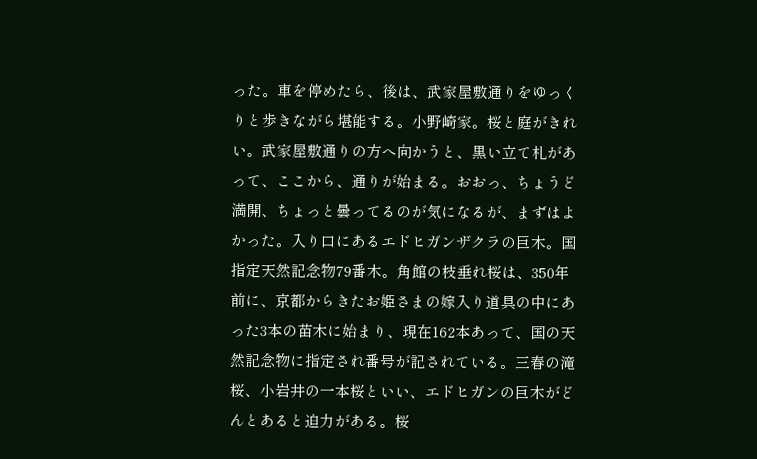った。車を停めたら、後は、武家屋敷通りをゆっくりと歩きながら堪能する。小野崎家。桜と庭がきれい。武家屋敷通りの方へ向かうと、黒い立て札があって、ここから、通りが始まる。おおっ、ちょうど満開、ちょっと曇ってるのが気になるが、まずはよかった。入り口にあるエドヒガンザクラの巨木。国指定天然記念物79番木。角館の枝垂れ桜は、350年前に、京都からきたお姫さまの嫁入り道具の中にあった3本の苗木に始まり、現在162本あって、国の天然記念物に指定され番号が記されている。三春の滝桜、小岩井の一本桜といい、エドヒガンの巨木がどんとあると迫力がある。桜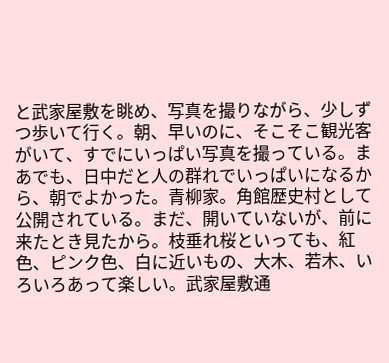と武家屋敷を眺め、写真を撮りながら、少しずつ歩いて行く。朝、早いのに、そこそこ観光客がいて、すでにいっぱい写真を撮っている。まあでも、日中だと人の群れでいっぱいになるから、朝でよかった。青柳家。角館歴史村として公開されている。まだ、開いていないが、前に来たとき見たから。枝垂れ桜といっても、紅色、ピンク色、白に近いもの、大木、若木、いろいろあって楽しい。武家屋敷通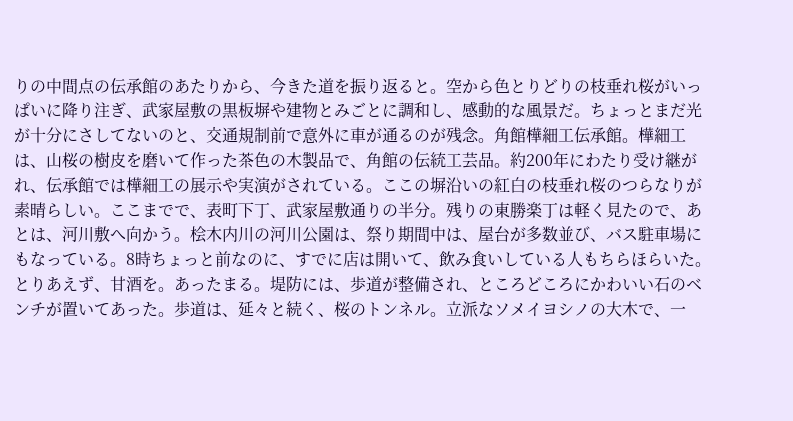りの中間点の伝承館のあたりから、今きた道を振り返ると。空から色とりどりの枝垂れ桜がいっぱいに降り注ぎ、武家屋敷の黒板塀や建物とみごとに調和し、感動的な風景だ。ちょっとまだ光が十分にさしてないのと、交通規制前で意外に車が通るのが残念。角館樺細工伝承館。樺細工は、山桜の樹皮を磨いて作った茶色の木製品で、角館の伝統工芸品。約200年にわたり受け継がれ、伝承館では樺細工の展示や実演がされている。ここの塀沿いの紅白の枝垂れ桜のつらなりが素晴らしい。ここまでで、表町下丁、武家屋敷通りの半分。残りの東勝楽丁は軽く見たので、あとは、河川敷へ向かう。桧木内川の河川公園は、祭り期間中は、屋台が多数並び、バス駐車場にもなっている。8時ちょっと前なのに、すでに店は開いて、飲み食いしている人もちらほらいた。とりあえず、甘酒を。あったまる。堤防には、歩道が整備され、ところどころにかわいい石のベンチが置いてあった。歩道は、延々と続く、桜のトンネル。立派なソメイヨシノの大木で、一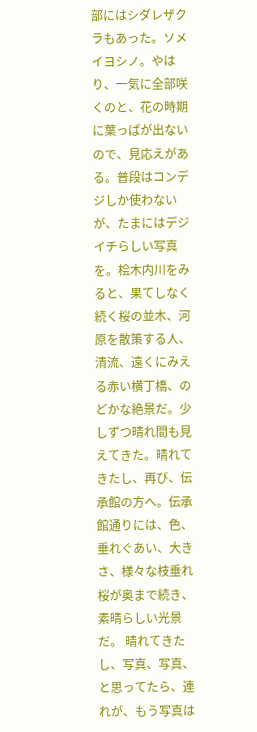部にはシダレザクラもあった。ソメイヨシノ。やはり、一気に全部咲くのと、花の時期に葉っぱが出ないので、見応えがある。普段はコンデジしか使わないが、たまにはデジイチらしい写真を。桧木内川をみると、果てしなく続く桜の並木、河原を散策する人、清流、遠くにみえる赤い横丁橋、のどかな絶景だ。少しずつ晴れ間も見えてきた。晴れてきたし、再び、伝承館の方へ。伝承館通りには、色、垂れぐあい、大きさ、様々な枝垂れ桜が奥まで続き、素晴らしい光景だ。 晴れてきたし、写真、写真、と思ってたら、連れが、もう写真は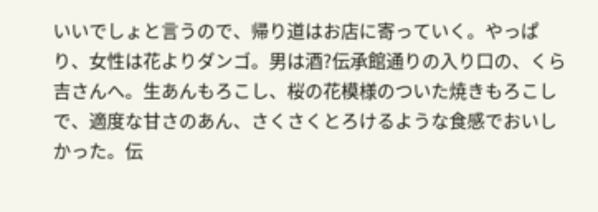いいでしょと言うので、帰り道はお店に寄っていく。やっぱり、女性は花よりダンゴ。男は酒?伝承館通りの入り口の、くら吉さんへ。生あんもろこし、桜の花模様のついた焼きもろこしで、適度な甘さのあん、さくさくとろけるような食感でおいしかった。伝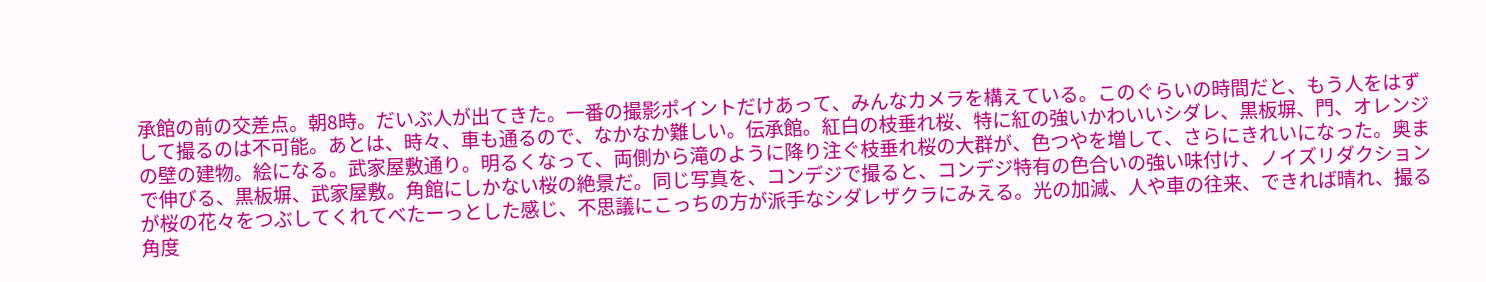承館の前の交差点。朝8時。だいぶ人が出てきた。一番の撮影ポイントだけあって、みんなカメラを構えている。このぐらいの時間だと、もう人をはずして撮るのは不可能。あとは、時々、車も通るので、なかなか難しい。伝承館。紅白の枝垂れ桜、特に紅の強いかわいいシダレ、黒板塀、門、オレンジの壁の建物。絵になる。武家屋敷通り。明るくなって、両側から滝のように降り注ぐ枝垂れ桜の大群が、色つやを増して、さらにきれいになった。奥まで伸びる、黒板塀、武家屋敷。角館にしかない桜の絶景だ。同じ写真を、コンデジで撮ると、コンデジ特有の色合いの強い味付け、ノイズリダクションが桜の花々をつぶしてくれてべたーっとした感じ、不思議にこっちの方が派手なシダレザクラにみえる。光の加減、人や車の往来、できれば晴れ、撮る角度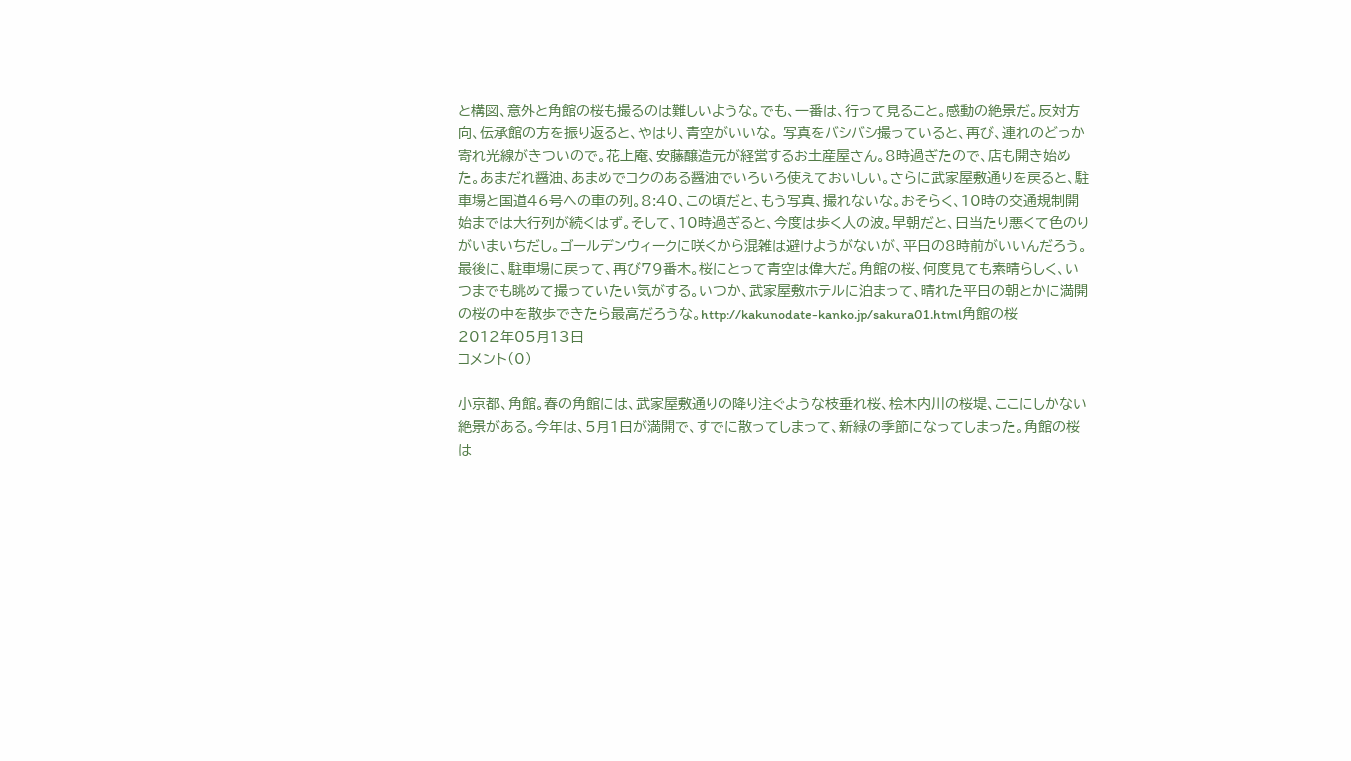と構図、意外と角館の桜も撮るのは難しいような。でも、一番は、行って見ること。感動の絶景だ。反対方向、伝承館の方を振り返ると、やはり、青空がいいな。 写真をバシバシ撮っていると、再び、連れのどっか寄れ光線がきついので。花上庵、安藤醸造元が経営するお土産屋さん。8時過ぎたので、店も開き始めた。あまだれ醤油、あまめでコクのある醤油でいろいろ使えておいしい。さらに武家屋敷通りを戻ると、駐車場と国道46号への車の列。8:40、この頃だと、もう写真、撮れないな。おそらく、10時の交通規制開始までは大行列が続くはず。そして、10時過ぎると、今度は歩く人の波。早朝だと、日当たり悪くて色のりがいまいちだし。ゴールデンウィークに咲くから混雑は避けようがないが、平日の8時前がいいんだろう。最後に、駐車場に戻って、再び79番木。桜にとって青空は偉大だ。角館の桜、何度見ても素晴らしく、いつまでも眺めて撮っていたい気がする。いつか、武家屋敷ホテルに泊まって、晴れた平日の朝とかに満開の桜の中を散歩できたら最高だろうな。http://kakunodate-kanko.jp/sakura01.html角館の桜
2012年05月13日
コメント(0)

小京都、角館。春の角館には、武家屋敷通りの降り注ぐような枝垂れ桜、桧木内川の桜堤、ここにしかない絶景がある。今年は、5月1日が満開で、すでに散ってしまって、新緑の季節になってしまった。角館の桜は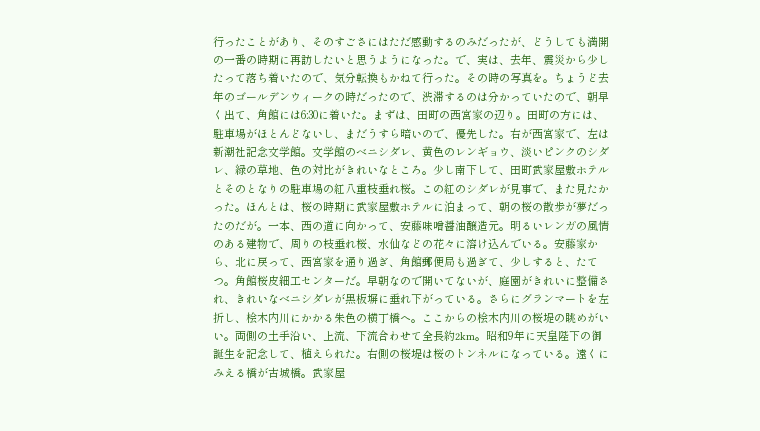行ったことがあり、そのすごさにはただ感動するのみだったが、どうしても満開の一番の時期に再訪したいと思うようになった。で、実は、去年、震災から少したって落ち着いたので、気分転換もかねて行った。その時の写真を。ちょうど去年のゴールデンウィークの時だったので、渋滞するのは分かっていたので、朝早く出て、角館には6:30に着いた。まずは、田町の西宮家の辺り。田町の方には、駐車場がほとんどないし、まだうすら暗いので、優先した。右が西宮家で、左は新潮社記念文学館。文学館のベニシダレ、黄色のレンギョウ、淡いピンクのシダレ、緑の草地、色の対比がきれいなところ。少し南下して、田町武家屋敷ホテルとそのとなりの駐車場の紅八重枝垂れ桜。この紅のシダレが見事で、また見たかった。ほんとは、桜の時期に武家屋敷ホテルに泊まって、朝の桜の散歩が夢だったのだが。一本、西の道に向かって、安藤味噌醤油醸造元。明るいレンガの風情のある建物で、周りの枝垂れ桜、水仙などの花々に溶け込んでいる。安藤家から、北に戻って、西宮家を通り過ぎ、角館郵便局も過ぎて、少しすると、たてつ。角館桜皮細工センターだ。早朝なので開いてないが、庭園がきれいに整備され、きれいなベニシダレが黒板塀に垂れ下がっている。さらにグランマートを左折し、桧木内川にかかる朱色の横丁橋へ。ここからの桧木内川の桜堤の眺めがいい。両側の土手沿い、上流、下流合わせて全長約2km。昭和9年に天皇陛下の御誕生を記念して、植えられた。右側の桜堤は桜のトンネルになっている。遠くにみえる橋が古城橋。武家屋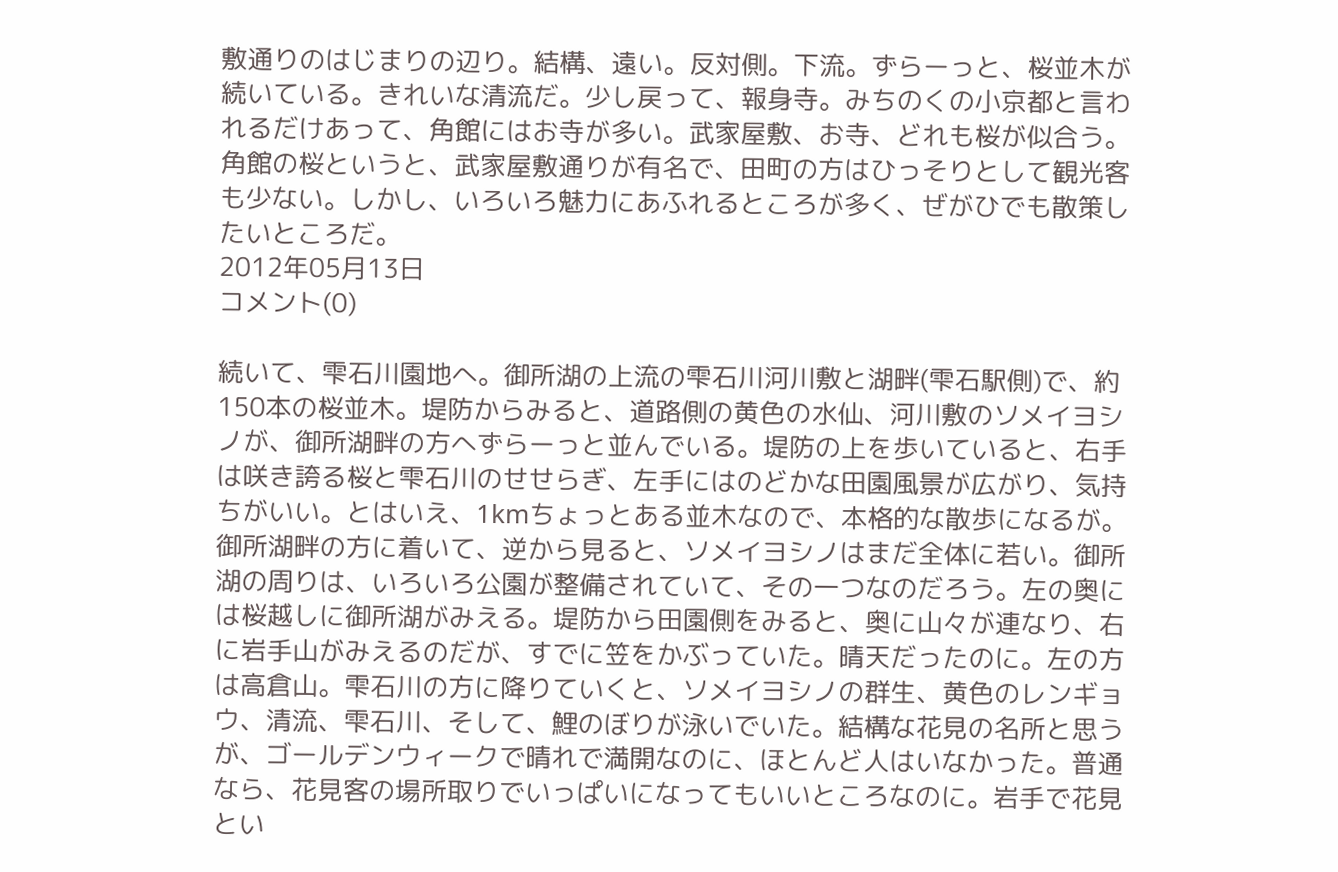敷通りのはじまりの辺り。結構、遠い。反対側。下流。ずらーっと、桜並木が続いている。きれいな清流だ。少し戻って、報身寺。みちのくの小京都と言われるだけあって、角館にはお寺が多い。武家屋敷、お寺、どれも桜が似合う。角館の桜というと、武家屋敷通りが有名で、田町の方はひっそりとして観光客も少ない。しかし、いろいろ魅力にあふれるところが多く、ぜがひでも散策したいところだ。
2012年05月13日
コメント(0)

続いて、雫石川園地へ。御所湖の上流の雫石川河川敷と湖畔(雫石駅側)で、約150本の桜並木。堤防からみると、道路側の黄色の水仙、河川敷のソメイヨシノが、御所湖畔の方へずらーっと並んでいる。堤防の上を歩いていると、右手は咲き誇る桜と雫石川のせせらぎ、左手にはのどかな田園風景が広がり、気持ちがいい。とはいえ、1kmちょっとある並木なので、本格的な散歩になるが。御所湖畔の方に着いて、逆から見ると、ソメイヨシノはまだ全体に若い。御所湖の周りは、いろいろ公園が整備されていて、その一つなのだろう。左の奥には桜越しに御所湖がみえる。堤防から田園側をみると、奥に山々が連なり、右に岩手山がみえるのだが、すでに笠をかぶっていた。晴天だったのに。左の方は高倉山。雫石川の方に降りていくと、ソメイヨシノの群生、黄色のレンギョウ、清流、雫石川、そして、鯉のぼりが泳いでいた。結構な花見の名所と思うが、ゴールデンウィークで晴れで満開なのに、ほとんど人はいなかった。普通なら、花見客の場所取りでいっぱいになってもいいところなのに。岩手で花見とい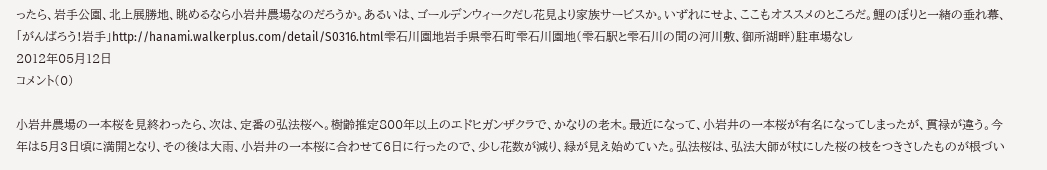ったら、岩手公園、北上展勝地、眺めるなら小岩井農場なのだろうか。あるいは、ゴールデンウィークだし花見より家族サービスか。いずれにせよ、ここもオススメのところだ。鯉のぼりと一緒の垂れ幕、「がんばろう!岩手」http://hanami.walkerplus.com/detail/S0316.html雫石川園地岩手県雫石町雫石川園地(雫石駅と雫石川の間の河川敷、御所湖畔)駐車場なし
2012年05月12日
コメント(0)

小岩井農場の一本桜を見終わったら、次は、定番の弘法桜へ。樹齢推定800年以上のエドヒガンザクラで、かなりの老木。最近になって、小岩井の一本桜が有名になってしまったが、貫禄が違う。今年は5月3日頃に満開となり、その後は大雨、小岩井の一本桜に合わせて6日に行ったので、少し花数が減り、緑が見え始めていた。弘法桜は、弘法大師が杖にした桜の枝をつきさしたものが根づい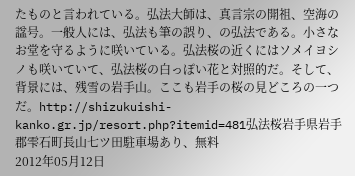たものと言われている。弘法大師は、真言宗の開祖、空海の諡号。一般人には、弘法も筆の誤り、の弘法である。小さなお堂を守るように咲いている。弘法桜の近くにはソメイヨシノも咲いていて、弘法桜の白っぽい花と対照的だ。そして、背景には、残雪の岩手山。ここも岩手の桜の見どころの一つだ。http://shizukuishi-kanko.gr.jp/resort.php?itemid=481弘法桜岩手県岩手郡雫石町長山七ツ田駐車場あり、無料
2012年05月12日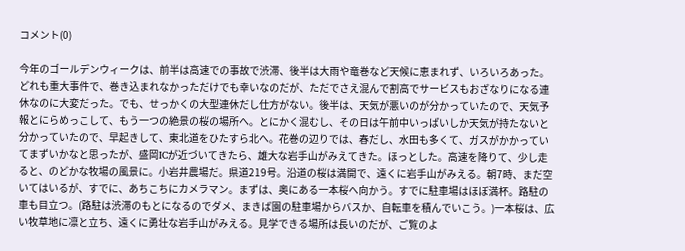コメント(0)

今年のゴールデンウィークは、前半は高速での事故で渋滞、後半は大雨や竜巻など天候に恵まれず、いろいろあった。どれも重大事件で、巻き込まれなかっただけでも幸いなのだが、ただでさえ混んで割高でサービスもおざなりになる連休なのに大変だった。でも、せっかくの大型連休だし仕方がない。後半は、天気が悪いのが分かっていたので、天気予報とにらめっこして、もう一つの絶景の桜の場所へ。とにかく混むし、その日は午前中いっぱいしか天気が持たないと分かっていたので、早起きして、東北道をひたすら北へ。花巻の辺りでは、春だし、水田も多くて、ガスがかかっていてまずいかなと思ったが、盛岡ICが近づいてきたら、雄大な岩手山がみえてきた。ほっとした。高速を降りて、少し走ると、のどかな牧場の風景に。小岩井農場だ。県道219号。沿道の桜は満開で、遠くに岩手山がみえる。朝7時、まだ空いてはいるが、すでに、あちこちにカメラマン。まずは、奥にある一本桜へ向かう。すでに駐車場はほぼ満杯。路駐の車も目立つ。(路駐は渋滞のもとになるのでダメ、まきば園の駐車場からバスか、自転車を積んでいこう。)一本桜は、広い牧草地に凛と立ち、遠くに勇壮な岩手山がみえる。見学できる場所は長いのだが、ご覧のよ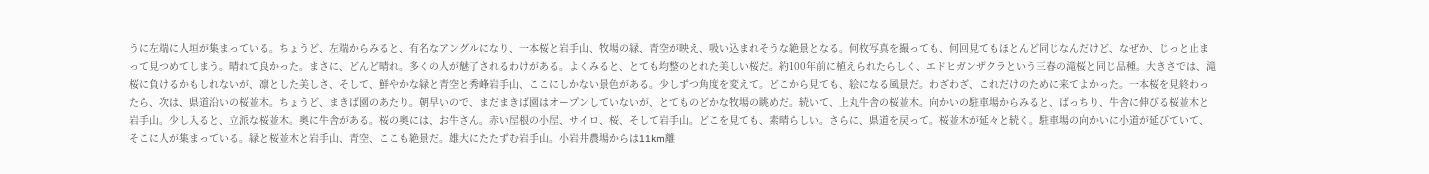うに左端に人垣が集まっている。ちょうど、左端からみると、有名なアングルになり、一本桜と岩手山、牧場の緑、青空が映え、吸い込まれそうな絶景となる。何枚写真を撮っても、何回見てもほとんど同じなんだけど、なぜか、じっと止まって見つめてしまう。晴れて良かった。まさに、どんど晴れ。多くの人が魅了されるわけがある。よくみると、とても均整のとれた美しい桜だ。約100年前に植えられたらしく、エドヒガンザクラという三春の滝桜と同じ品種。大きさでは、滝桜に負けるかもしれないが、凛とした美しさ、そして、鮮やかな緑と青空と秀峰岩手山、ここにしかない景色がある。少しずつ角度を変えて。どこから見ても、絵になる風景だ。わざわざ、これだけのために来てよかった。一本桜を見終わったら、次は、県道沿いの桜並木。ちょうど、まきば園のあたり。朝早いので、まだまきば園はオープンしていないが、とてものどかな牧場の眺めだ。続いて、上丸牛舎の桜並木。向かいの駐車場からみると、ばっちり、牛舎に伸びる桜並木と岩手山。少し入ると、立派な桜並木。奥に牛舎がある。桜の奥には、お牛さん。赤い屋根の小屋、サイロ、桜、そして岩手山。どこを見ても、素晴らしい。さらに、県道を戻って。桜並木が延々と続く。駐車場の向かいに小道が延びていて、そこに人が集まっている。緑と桜並木と岩手山、青空、ここも絶景だ。雄大にたたずむ岩手山。小岩井農場からは11km離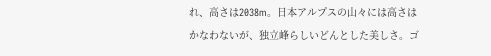れ、高さは2038m。日本アルプスの山々には高さはかなわないが、独立峰らしいどんとした美しさ。ゴ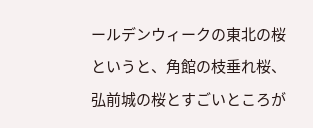ールデンウィークの東北の桜というと、角館の枝垂れ桜、弘前城の桜とすごいところが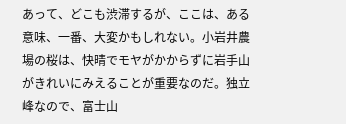あって、どこも渋滞するが、ここは、ある意味、一番、大変かもしれない。小岩井農場の桜は、快晴でモヤがかからずに岩手山がきれいにみえることが重要なのだ。独立峰なので、富士山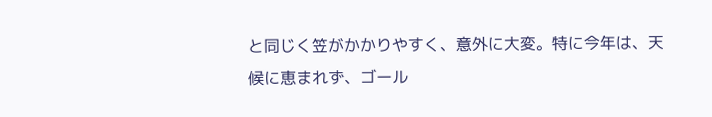と同じく笠がかかりやすく、意外に大変。特に今年は、天候に恵まれず、ゴール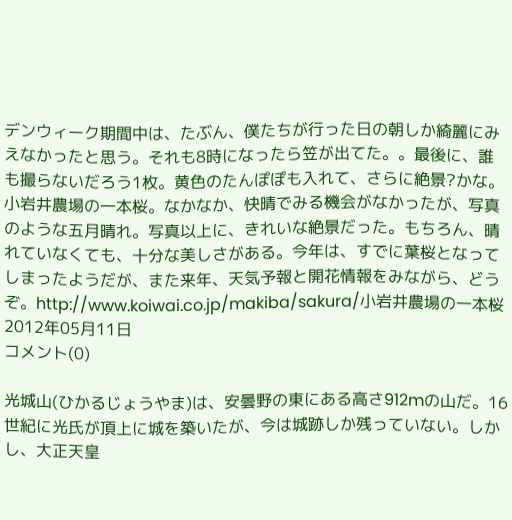デンウィーク期間中は、たぶん、僕たちが行った日の朝しか綺麗にみえなかったと思う。それも8時になったら笠が出てた。。最後に、誰も撮らないだろう1枚。黄色のたんぽぽも入れて、さらに絶景?かな。小岩井農場の一本桜。なかなか、快晴でみる機会がなかったが、写真のような五月晴れ。写真以上に、きれいな絶景だった。もちろん、晴れていなくても、十分な美しさがある。今年は、すでに葉桜となってしまったようだが、また来年、天気予報と開花情報をみながら、どうぞ。http://www.koiwai.co.jp/makiba/sakura/小岩井農場の一本桜
2012年05月11日
コメント(0)

光城山(ひかるじょうやま)は、安曇野の東にある高さ912mの山だ。16世紀に光氏が頂上に城を築いたが、今は城跡しか残っていない。しかし、大正天皇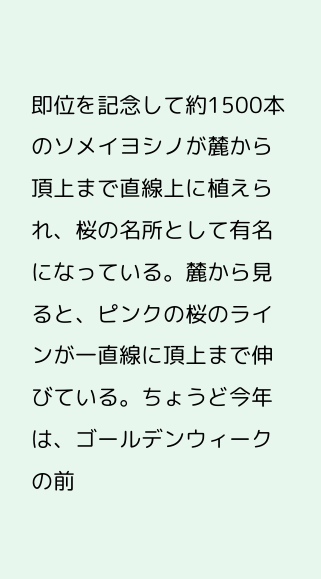即位を記念して約1500本のソメイヨシノが麓から頂上まで直線上に植えられ、桜の名所として有名になっている。麓から見ると、ピンクの桜のラインが一直線に頂上まで伸びている。ちょうど今年は、ゴールデンウィークの前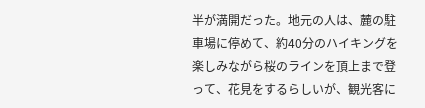半が満開だった。地元の人は、麓の駐車場に停めて、約40分のハイキングを楽しみながら桜のラインを頂上まで登って、花見をするらしいが、観光客に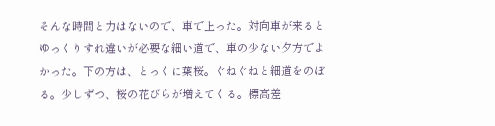そんな時間と力はないので、車で上った。対向車が来るとゆっくりすれ違いが必要な細い道で、車の少ない夕方でよかった。下の方は、とっくに葉桜。ぐねぐねと細道をのぼる。少しずつ、桜の花びらが増えてくる。標高差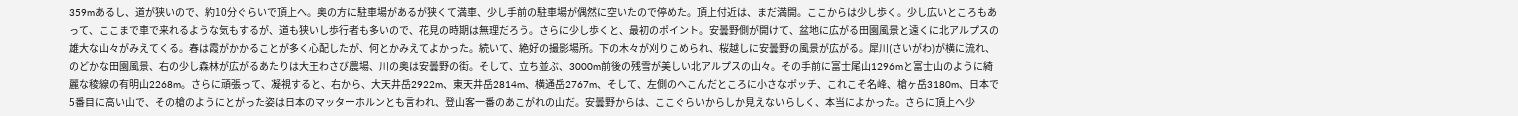359mあるし、道が狭いので、約10分ぐらいで頂上へ。奥の方に駐車場があるが狭くて満車、少し手前の駐車場が偶然に空いたので停めた。頂上付近は、まだ満開。ここからは少し歩く。少し広いところもあって、ここまで車で来れるような気もするが、道も狭いし歩行者も多いので、花見の時期は無理だろう。さらに少し歩くと、最初のポイント。安曇野側が開けて、盆地に広がる田園風景と遠くに北アルプスの雄大な山々がみえてくる。春は霞がかかることが多く心配したが、何とかみえてよかった。続いて、絶好の撮影場所。下の木々が刈りこめられ、桜越しに安曇野の風景が広がる。犀川(さいがわ)が横に流れ、のどかな田園風景、右の少し森林が広がるあたりは大王わさび農場、川の奥は安曇野の街。そして、立ち並ぶ、3000m前後の残雪が美しい北アルプスの山々。その手前に富士尾山1296mと富士山のように綺麗な稜線の有明山2268m。さらに頑張って、凝視すると、右から、大天井岳2922m、東天井岳2814m、横通岳2767m、そして、左側のへこんだところに小さなポッチ、これこそ名峰、槍ヶ岳3180m、日本で5番目に高い山で、その槍のようにとがった姿は日本のマッターホルンとも言われ、登山客一番のあこがれの山だ。安曇野からは、ここぐらいからしか見えないらしく、本当によかった。さらに頂上へ少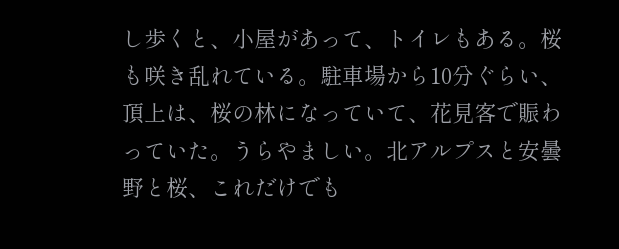し歩くと、小屋があって、トイレもある。桜も咲き乱れている。駐車場から10分ぐらい、頂上は、桜の林になっていて、花見客で賑わっていた。うらやましい。北アルプスと安曇野と桜、これだけでも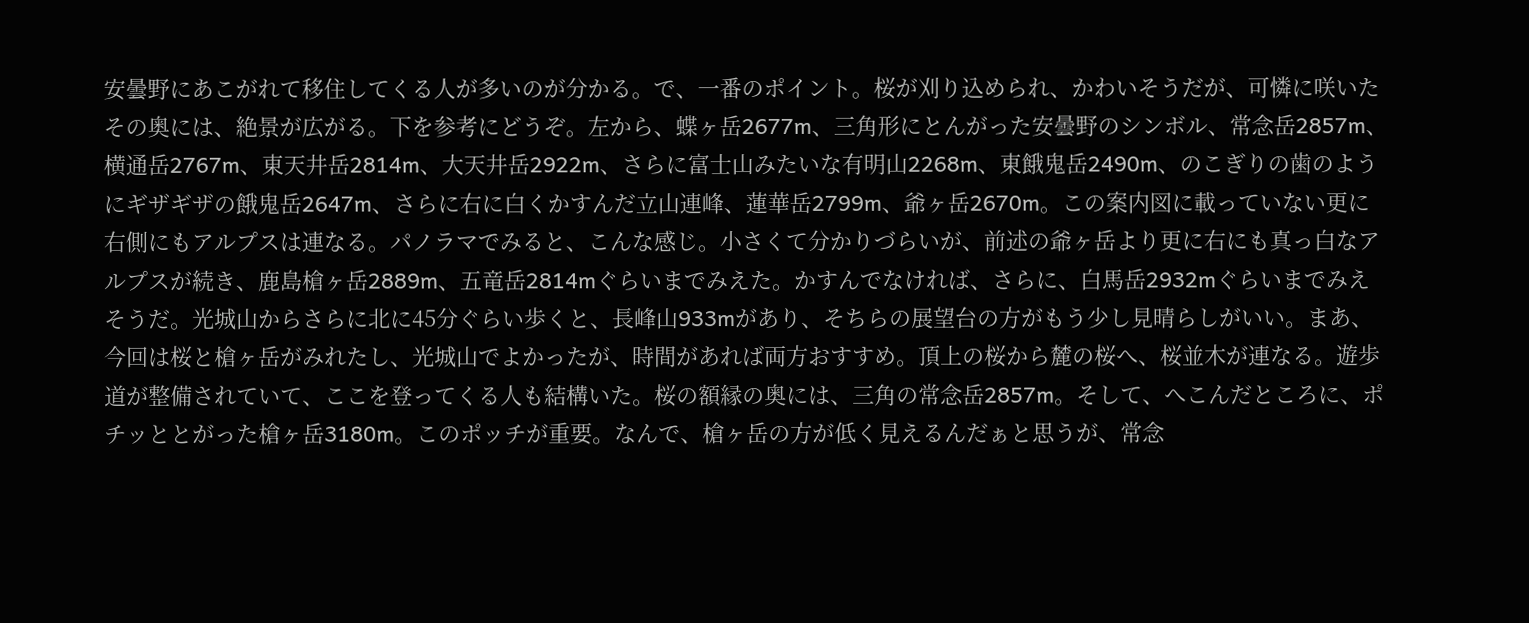安曇野にあこがれて移住してくる人が多いのが分かる。で、一番のポイント。桜が刈り込められ、かわいそうだが、可憐に咲いたその奥には、絶景が広がる。下を参考にどうぞ。左から、蝶ヶ岳2677m、三角形にとんがった安曇野のシンボル、常念岳2857m、横通岳2767m、東天井岳2814m、大天井岳2922m、さらに富士山みたいな有明山2268m、東餓鬼岳2490m、のこぎりの歯のようにギザギザの餓鬼岳2647m、さらに右に白くかすんだ立山連峰、蓮華岳2799m、爺ヶ岳2670m。この案内図に載っていない更に右側にもアルプスは連なる。パノラマでみると、こんな感じ。小さくて分かりづらいが、前述の爺ヶ岳より更に右にも真っ白なアルプスが続き、鹿島槍ヶ岳2889m、五竜岳2814mぐらいまでみえた。かすんでなければ、さらに、白馬岳2932mぐらいまでみえそうだ。光城山からさらに北に45分ぐらい歩くと、長峰山933mがあり、そちらの展望台の方がもう少し見晴らしがいい。まあ、今回は桜と槍ヶ岳がみれたし、光城山でよかったが、時間があれば両方おすすめ。頂上の桜から麓の桜へ、桜並木が連なる。遊歩道が整備されていて、ここを登ってくる人も結構いた。桜の額縁の奥には、三角の常念岳2857m。そして、へこんだところに、ポチッととがった槍ヶ岳3180m。このポッチが重要。なんで、槍ヶ岳の方が低く見えるんだぁと思うが、常念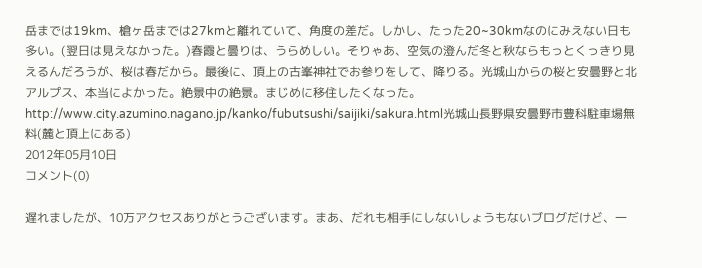岳までは19km、槍ヶ岳までは27kmと離れていて、角度の差だ。しかし、たった20~30kmなのにみえない日も多い。(翌日は見えなかった。)春霞と曇りは、うらめしい。そりゃあ、空気の澄んだ冬と秋ならもっとくっきり見えるんだろうが、桜は春だから。最後に、頂上の古峯神社でお参りをして、降りる。光城山からの桜と安曇野と北アルプス、本当によかった。絶景中の絶景。まじめに移住したくなった。http://www.city.azumino.nagano.jp/kanko/fubutsushi/saijiki/sakura.html光城山長野県安曇野市豊科駐車場無料(麓と頂上にある)
2012年05月10日
コメント(0)

遅れましたが、10万アクセスありがとうございます。まあ、だれも相手にしないしょうもないブログだけど、一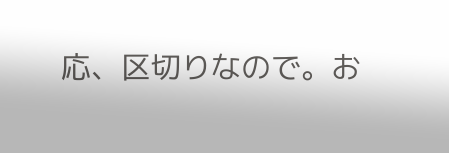応、区切りなので。お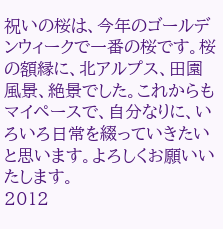祝いの桜は、今年のゴールデンウィークで一番の桜です。桜の額縁に、北アルプス、田園風景、絶景でした。これからもマイペースで、自分なりに、いろいろ日常を綴っていきたいと思います。よろしくお願いいたします。
2012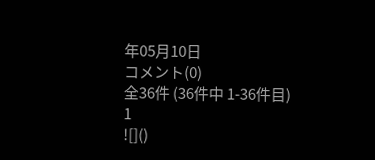年05月10日
コメント(0)
全36件 (36件中 1-36件目)
1
![]()